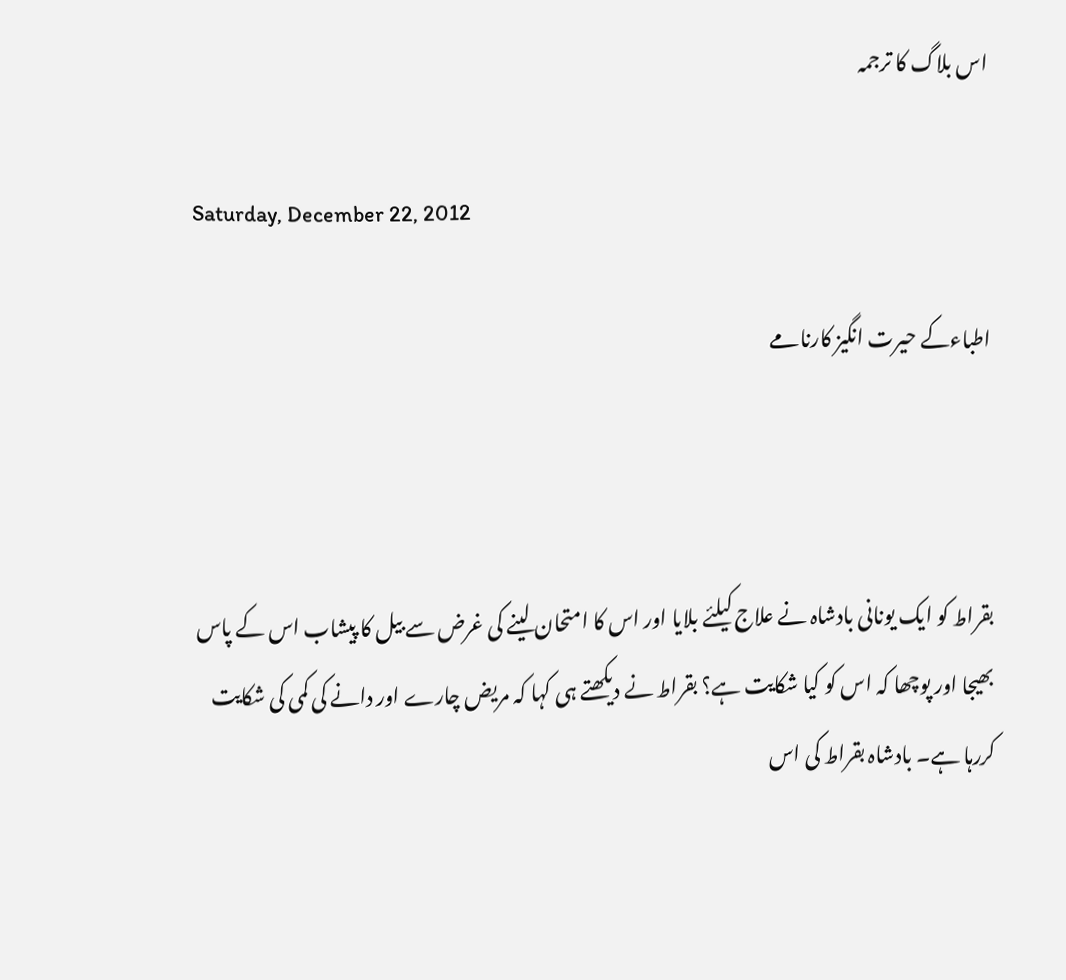اس بلاگ کا ترجمہ

Saturday, December 22, 2012

اطباءکے حیرت انگیز کارنامے



بقراط کو ایک یونانی بادشاہ نے علاج کیلئے بلایا اور اس کا امتحان لینے کی غرض سے بیل کا پیشاب اس کے پاس بھیجا اور پوچھا کہ اس کو کیا شکایت ہے؟ بقراط نے دیکھتے ہی کہا کہ مریض چارے اور دانے کی کمی کی شکایت کررہا ہے۔ بادشاہ بقراط کی اس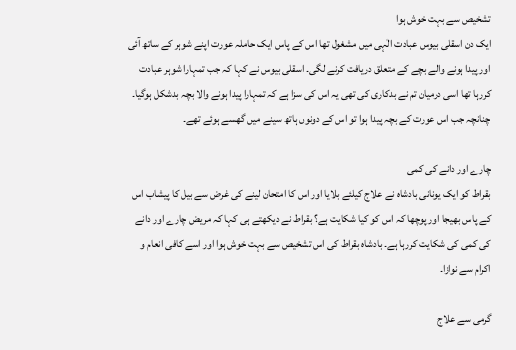تشخیص سے بہت خوش ہوا
ایک دن اسقلی بیوس عبادت الٰہی میں مشغول تھا اس کے پاس ایک حاملہ عورت اپنے شوہر کے ساتھ آئی اور پیدا ہونے والے بچے کے متعلق دریافت کرنے لگی۔ اسقلی بیوس نے کہا کہ جب تمہارا شوہر عبادت کررہا تھا اسی درمیان تم نے بدکاری کی تھی یہ اس کی سزا ہے کہ تمہارا پیدا ہونے والا بچہ بدشکل ہوگیا۔ چنانچہ جب اس عورت کے بچہ پیدا ہوا تو اس کے دونوں ہاتھ سینے میں گھسے ہوئے تھے۔

چارے اور دانے کی کمی
بقراط کو ایک یونانی بادشاہ نے علاج کیلئے بلایا اور اس کا امتحان لینے کی غرض سے بیل کا پیشاب اس کے پاس بھیجا اور پوچھا کہ اس کو کیا شکایت ہے؟ بقراط نے دیکھتے ہی کہا کہ مریض چارے اور دانے کی کمی کی شکایت کررہا ہے۔ بادشاہ بقراط کی اس تشخیص سے بہت خوش ہوا اور اسے کافی انعام و اکرام سے نوازا۔

گرمی سے علاج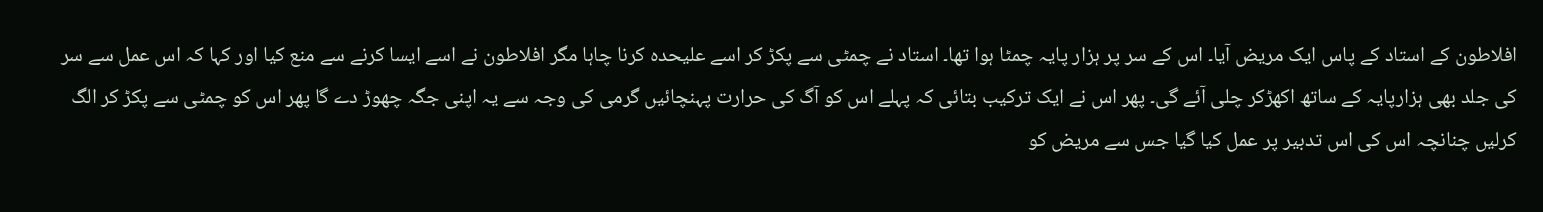افلاطون کے استاد کے پاس ایک مریض آیا۔ اس کے سر پر ہزار پایہ چمٹا ہوا تھا۔ استاد نے چمٹی سے پکڑ کر اسے علیحدہ کرنا چاہا مگر افلاطون نے اسے ایسا کرنے سے منع کیا اور کہا کہ اس عمل سے سر کی جلد بھی ہزارپایہ کے ساتھ اکھڑکر چلی آئے گی۔ پھر اس نے ایک ترکیب بتائی کہ پہلے اس کو آگ کی حرارت پہنچائیں گرمی کی وجہ سے یہ اپنی جگہ چھوڑ دے گا پھر اس کو چمٹی سے پکڑ کر الگ کرلیں چنانچہ اس کی اس تدبیر پر عمل کیا گیا جس سے مریض کو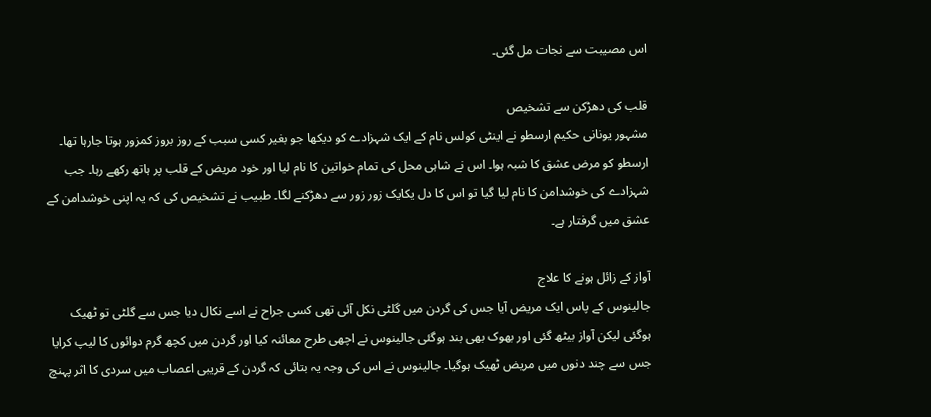اس مصیبت سے نجات مل گئی۔

قلب کی دھڑکن سے تشخیص
مشہور یونانی حکیم ارسطو نے اینٹی کولس نام کے ایک شہزادے کو دیکھا جو بغیر کسی سبب کے روز بروز کمزور ہوتا جارہا تھا۔ ارسطو کو مرض عشق کا شبہ ہوا۔ اس نے شاہی محل کی تمام خواتین کا نام لیا اور خود مریض کے قلب پر ہاتھ رکھے رہا۔ جب شہزادے کی خوشدامن کا نام لیا گیا تو اس کا دل یکایک زور زور سے دھڑکنے لگا۔ طبیب نے تشخیص کی کہ یہ اپنی خوشدامن کے عشق میں گرفتار ہے۔

آواز کے زائل ہونے کا علاج
جالینوس کے پاس ایک مریض آیا جس کی گردن میں گلٹی نکل آئی تھی کسی جراح نے اسے نکال دیا جس سے گلٹی تو ٹھیک ہوگئی لیکن آواز بیٹھ گئی اور بھوک بھی بند ہوگئی جالینوس نے اچھی طرح معائنہ کیا اور گردن میں کچھ گرم دوائوں کا لیپ کرایا جس سے چند دنوں میں مریض ٹھیک ہوگیا۔ جالینوس نے اس کی وجہ یہ بتائی کہ گردن کے قریبی اعصاب میں سردی کا اثر پہنچ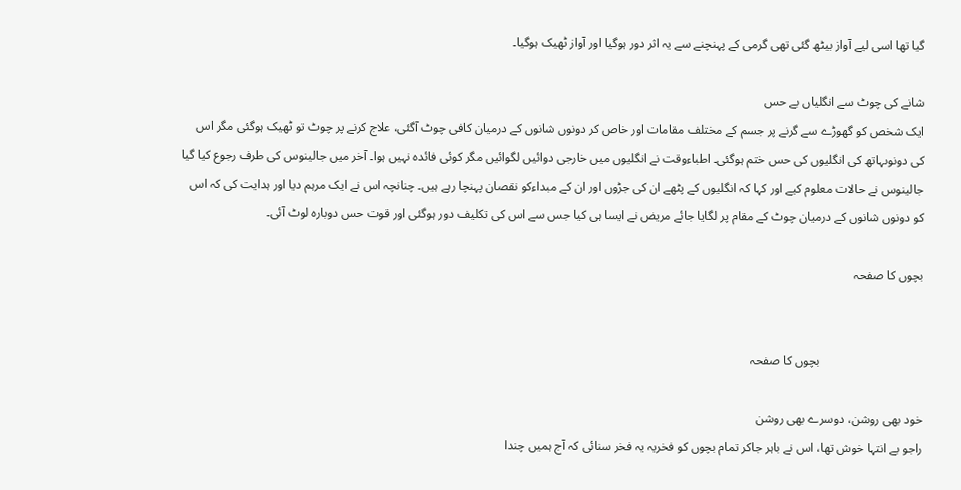گیا تھا اسی لیے آواز بیٹھ گئی تھی گرمی کے پہنچنے سے یہ اثر دور ہوگیا اور آواز ٹھیک ہوگیا۔

شانے کی چوٹ سے انگلیاں بے حس
ایک شخص کو گھوڑے سے گرنے پر جسم کے مختلف مقامات اور خاص کر دونوں شانوں کے درمیان کافی چوٹ آگئی، علاج کرنے پر چوٹ تو ٹھیک ہوگئی مگر اس کی دونوںہاتھ کی انگلیوں کی حس ختم ہوگئی۔ اطباءوقت نے انگلیوں میں خارجی دوائیں لگوائیں مگر کوئی فائدہ نہیں ہوا۔ آخر میں جالینوس کی طرف رجوع کیا گیا جالینوس نے حالات معلوم کیے اور کہا کہ انگلیوں کے پٹھے ان کی جڑوں اور ان کے مبداءکو نقصان پہنچا رہے ہیں۔ چنانچہ اس نے ایک مرہم دیا اور ہدایت کی کہ اس کو دونوں شانوں کے درمیان چوٹ کے مقام پر لگایا جائے مریض نے ایسا ہی کیا جس سے اس کی تکلیف دور ہوگئی اور قوت حس دوبارہ لوٹ آئی۔

بچوں کا صفحہ


                                 بچوں کا صفحہ

خود بھی روشن، دوسرے بھی روشن
راجو بے انتہا خوش تھا، اس نے باہر جاکر تمام بچوں کو فخریہ یہ فخر سنائی کہ آج ہمیں چندا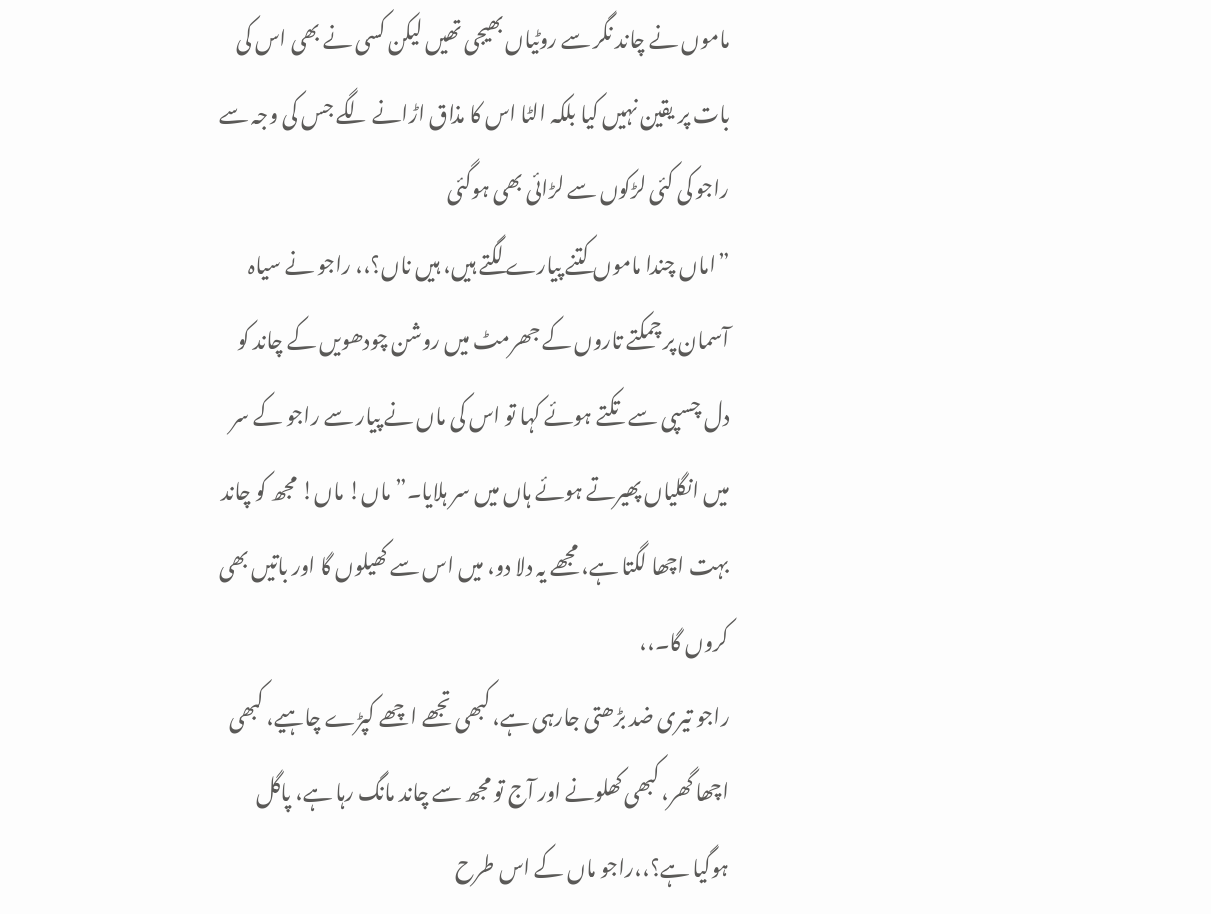ماموں نے چاند نگر سے روٹیاں بھیجی تھیں لیکن کسی نے بھی اس کی بات پر یقین نہیں کیا بلکہ الٹا اس کا مذاق اڑانے لگے جس کی وجہ سے راجو کی کئی لڑکوں سے لڑائی بھی ہوگئی
”اماں چندا ماموں کتنے پیارے لگتے ہیں، ہیں ناں؟،، راجو نے سیاہ آسمان پر چمکتے تاروں کے جھرمٹ میں روشن چودھویں کے چاند کو دل چسپی سے تکتے ہوئے کہا تو اس کی ماں نے پیار سے راجو کے سر میں انگلیاں پھیرتے ہوئے ہاں میں سر ہلایا۔”ماں! ماں! مجھ کو چاند بہت اچھا لگتا ہے، مجھے یہ دلا دو، میں اس سے کھیلوں گا اور باتیں بھی کروں گا۔،،
راجو تیری ضد بڑھتی جارہی ہے، کبھی تجھے اچھے کپڑے چاہیے، کبھی اچھا گھر، کبھی کھلونے اور آج تو مجھ سے چاند مانگ رہا ہے، پاگل ہوگیا ہے؟،،راجو ماں کے اس طرح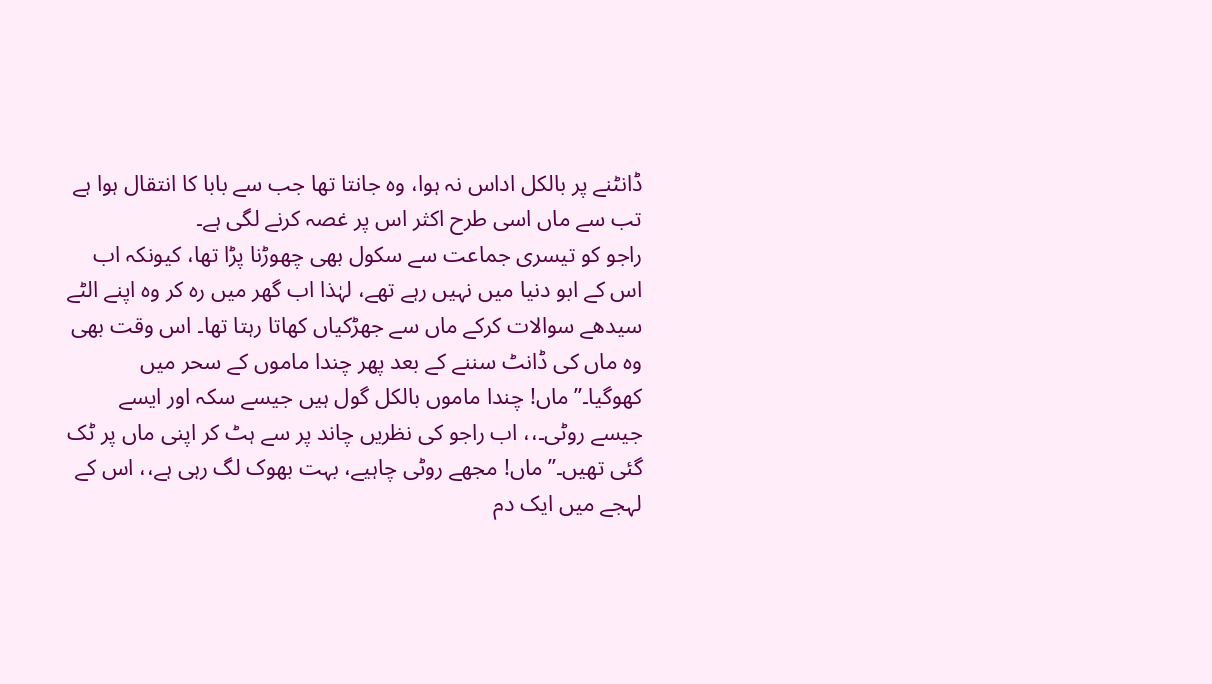ڈانٹنے پر بالکل اداس نہ ہوا، وہ جانتا تھا جب سے بابا کا انتقال ہوا ہے تب سے ماں اسی طرح اکثر اس پر غصہ کرنے لگی ہے۔
راجو کو تیسری جماعت سے سکول بھی چھوڑنا پڑا تھا، کیونکہ اب اس کے ابو دنیا میں نہیں رہے تھے، لہٰذا اب گھر میں رہ کر وہ اپنے الٹے سیدھے سوالات کرکے ماں سے جھڑکیاں کھاتا رہتا تھا۔ اس وقت بھی وہ ماں کی ڈانٹ سننے کے بعد پھر چندا ماموں کے سحر میں کھوگیا۔”ماں! چندا ماموں بالکل گول ہیں جیسے سکہ اور ایسے جیسے روٹی۔،، اب راجو کی نظریں چاند پر سے ہٹ کر اپنی ماں پر ٹک گئی تھیں۔”ماں! مجھے روٹی چاہیے، بہت بھوک لگ رہی ہے،، اس کے لہجے میں ایک دم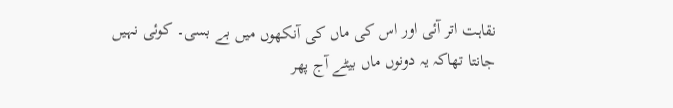نقاہت اتر آئی اور اس کی ماں کی آنکھوں میں بے بسی۔ کوئی نہیں جانتا تھاکہ یہ دونوں ماں بیٹے آج پھر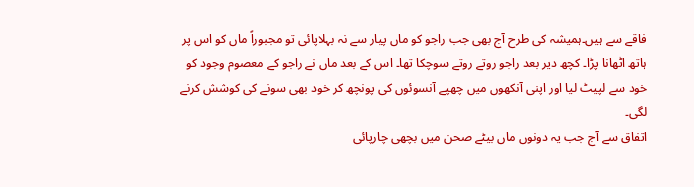فاقے سے ہیں۔ہمیشہ کی طرح آج بھی جب راجو کو ماں پیار سے نہ بہلاپائی تو مجبوراً ماں کو اس پر ہاتھ اٹھانا پڑا۔ کچھ دیر بعد راجو روتے روتے سوچکا تھا۔ اس کے بعد ماں نے راجو کے معصوم وجود کو خود سے لپیٹ لیا اور اپنی آنکھوں میں چھپے آنسوئوں کی پونچھ کر خود بھی سونے کی کوشش کرنے لگی۔
اتفاق سے آج جب یہ دونوں ماں بیٹے صحن میں بچھی چارپائی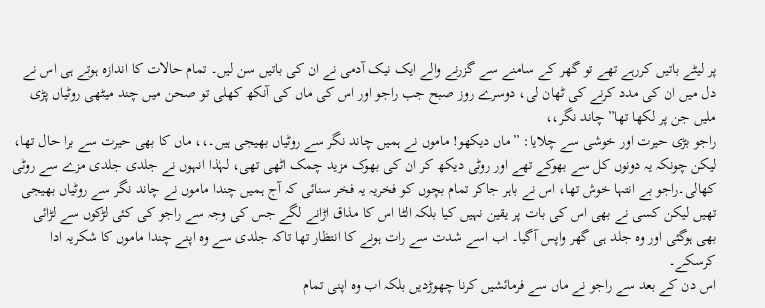پر لیٹے باتیں کررہے تھے تو گھر کے سامنے سے گزرنے والے ایک نیک آدمی نے ان کی باتیں سن لیں۔ تمام حالات کا اندازہ ہوتے ہی اس نے دل میں ان کی مدد کرنے کی ٹھان لی، دوسرے روز صبح جب راجو اور اس کی ماں کی آنکھ کھلی تو صحن میں چند میٹھی روٹیاں پڑی ملیں جن پر لکھا تھا”چاند نگر،،
راجو بڑی حیرت اور خوشی سے چلایا: ”ماں دیکھو! ماموں نے ہمیں چاند نگر سے روٹیاں بھیجی ہیں۔،، ماں کا بھی حیرت سے برا حال تھا، لیکن چونکہ یہ دونوں کل سے بھوکے تھے اور روٹی دیکھ کر ان کی بھوک مزید چمک اٹھی تھی، لہٰذا انہوں نے جلدی جلدی مزے سے روٹی کھالی۔راجو بے انتہا خوش تھا، اس نے باہر جاکر تمام بچوں کو فخریہ یہ فخر سنائی کہ آج ہمیں چندا ماموں نے چاند نگر سے روٹیاں بھیجی تھیں لیکن کسی نے بھی اس کی بات پر یقین نہیں کیا بلکہ الٹا اس کا مذاق اڑانے لگے جس کی وجہ سے راجو کی کئی لڑکوں سے لڑائی بھی ہوگئی اور وہ جلد ہی گھر واپس آگیا۔ اب اسے شدت سے رات ہونے کا انتظار تھا تاکہ جلدی سے وہ اپنے چندا ماموں کا شکریہ ادا کرسکے۔
اس دن کے بعد سے راجو نے ماں سے فرمائشیں کرنا چھوڑدیں بلکہ اب وہ اپنی تمام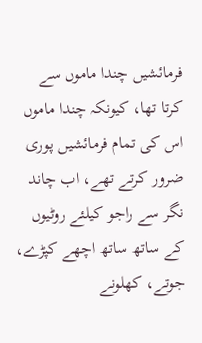فرمائشیں چندا ماموں سے کرتا تھا، کیونکہ چندا ماموں اس کی تمام فرمائشیں پوری ضرور کرتے تھے، اب چاند نگر سے راجو کیلئے روٹیوں کے ساتھ ساتھ اچھے کپڑے، جوتے، کھلونے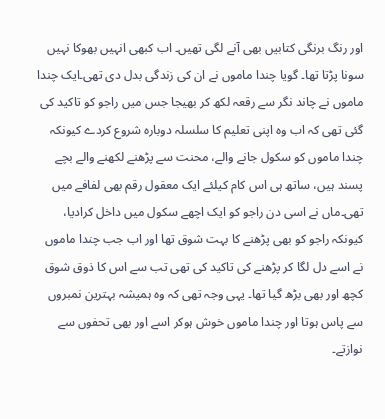اور رنگ برنگی کتابیں بھی آنے لگی تھیں۔ اب کبھی انہیں بھوکا نہیں سونا پڑتا تھا۔ گویا چندا ماموں نے ان کی زندگی بدل دی تھی۔ایک چندا ماموں نے چاند نگر سے رقعہ لکھ کر بھیجا جس میں راجو کو تاکید کی گئی تھی کہ اب وہ اپنی تعلیم کا سلسلہ دوبارہ شروع کردے کیونکہ چندا ماموں کو سکول جانے والے، محنت سے پڑھنے لکھنے والے بچے پسند ہیں، ساتھ ہی اس کام کیلئے ایک معقول رقم بھی لفافے میں تھی۔ماں نے اسی دن راجو کو ایک اچھے سکول میں داخل کرادیا، کیونکہ راجو کو بھی پڑھنے کا بہت شوق تھا اور اب جب چندا ماموں نے اسے دل لگا کر پڑھنے کی تاکید کی تھی تب سے اس کا ذوق شوق کچھ اور بھی بڑھ گیا تھا۔ یہی وجہ تھی کہ وہ ہمیشہ بہترین نمبروں سے پاس ہوتا اور چندا ماموں خوش ہوکر اسے اور بھی تحفوں سے نوازتے۔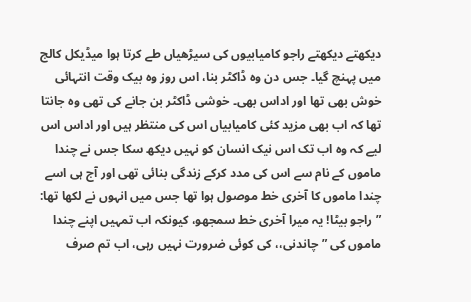دیکھتے دیکھتے راجو کامیابیوں کی سیڑھیاں طے کرتا ہوا میڈیکل کالج میں پہنچ گیا۔ جس دن وہ ڈاکٹر بنا، اس روز وہ بیک وقت انتہائی خوش بھی تھا اور اداس بھی۔ خوشی ڈاکٹر بن جانے کی تھی وہ جانتا تھا کہ اب بھی مزید کئی کامیابیاں اس کی منتظر ہیں اور اداس اس لیے کہ وہ اب تک اس نیک انسان کو نہیں دیکھ سکا جس نے چندا ماموں کے نام سے اس کی مدد کرکے زندگی بنائی تھی اور آج ہی اسے چندا ماموں کا آخری خط موصول ہوا تھا جس میں انہوں نے لکھا تھا: ”راجو بیٹا! یہ میرا آخری خط سمجھو، کیونکہ اب تمہیں اپنے چندا ماموں کی ”چاندنی،، کی کوئی ضرورت نہیں رہی، اب تم صرف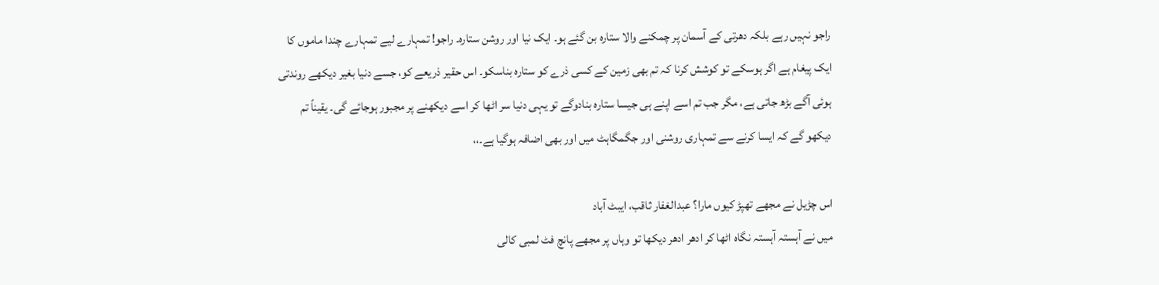راجو نہیں رہے بلکہ دھرتی کے آسمان پر چمکنے والا ستارہ بن گئے ہو۔ ایک نیا اور روشن ستارہ۔ راجو! تمہارے لیے تمہارے چندا ماموں کا ایک پیغام ہے اگر ہوسکے تو کوشش کرنا کہ تم بھی زمین کے کسی ذرے کو ستارہ بناسکو۔ اس حقیر ذریعے کو، جسے دنیا بغیر دیکھے روندتی ہوئی آگے بڑھ جاتی ہے، مگر جب تم اسے اپنے ہی جیسا ستارہ بنادوگے تو یہی دنیا سر اٹھا کر اسے دیکھنے پر مجبور ہوجائے گی۔ یقیناً تم دیکھو گے کہ ایسا کرنے سے تمہاری روشنی اور جگمگاہٹ میں اور بھی اضافہ ہوگیا ہے۔،،

اس چڑیل نے مجھے تھپڑ کیوں مارا؟ عبدالغفار ثاقب، ایبٹ آباد
میں نے آہستہ آہستہ نگاہ اٹھا کر ادھر ادھر دیکھا تو وہاں پر مجھے پانچ فٹ لمبی کالی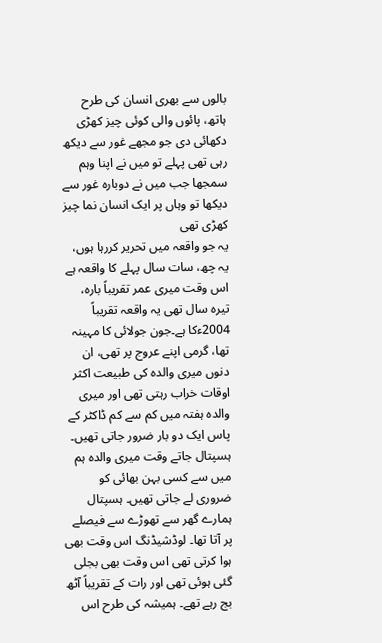بالوں سے بھری انسان کی طرح ہاتھ، پائوں والی کوئی چیز کھڑی دکھائی دی جو مجھے غور سے دیکھ رہی تھی پہلے تو میں نے اپنا وہم سمجھا جب میں نے دوبارہ غور سے دیکھا تو وہاں پر ایک انسان نما چیز کھڑی تھی
یہ جو واقعہ میں تحریر کررہا ہوں، یہ چھ، سات سال پہلے کا واقعہ ہے اس وقت میری عمر تقریباً بارہ، تیرہ سال تھی یہ واقعہ تقریباً 2004ءکا ہے۔جون جولائی کا مہینہ تھا، گرمی اپنے عروج پر تھی، ان دنوں میری والدہ کی طبیعت اکثر اوقات خراب رہتی تھی اور میری والدہ ہفتہ میں کم سے کم ڈاکٹر کے پاس ایک دو بار ضرور جاتی تھیں۔ ہسپتال جاتے وقت میری والدہ ہم میں سے کسی بہن بھائی کو ضروری لے جاتی تھیں۔ ہسپتال ہمارے گھر سے تھوڑے سے فیصلے پر آتا تھا۔ لوڈشیڈنگ اس وقت بھی ہوا کرتی تھی اس وقت بھی بجلی گئی ہوئی تھی اور رات کے تقریباً آٹھ بج رہے تھے۔ ہمیشہ کی طرح اس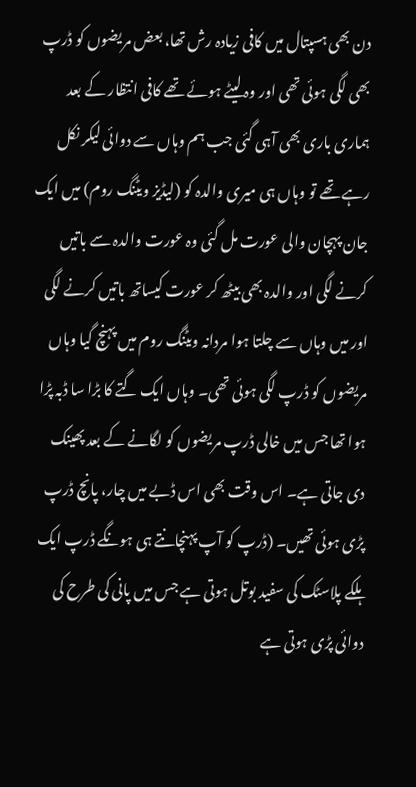دن بھی ہسپتال میں کافی زیادہ رش تھا، بعض مریضوں کو ڈرپ بھی لگی ہوئی تھی اور وہ لیٹے ہوئے تھے کافی انتظار کے بعد ہماری باری بھی آہی گئی جب ہم وہاں سے دوائی لیکر نکل رہے تھے تو وہاں ہی میری والدہ کو (لیڈیز ویٹنگ روم) میں ایک جان پہچان والی عورت مل گئی وہ عورت والدہ سے باتیں کرنے لگی اور والدہ بھی بیٹھ کر عورت کیساتھ باتیں کرنے لگی اور میں وہاں سے چلتا ہوا مردانہ ویٹنگ روم میں پہنچ گیا وہاں مریضوں کو ڈرپ لگی ہوئی تھی۔ وہاں ایک گتے کا بڑا سا ڈبہ پڑا ہوا تھا جس میں خالی ڈرپ مریضوں کو لگانے کے بعد پھینک دی جاتی ہے۔ اس وقت بھی اس ڈبے میں چار، پانچ ڈرپ پڑی ہوئی تھیں۔ (ڈرپ کو آپ پہنچانتے ہی ہونگے ڈرپ ایک ہلکے پلاسٹک کی سفید بوتل ہوتی ہے جس میں پانی کی طرح کی دوائی پڑی ہوتی ہے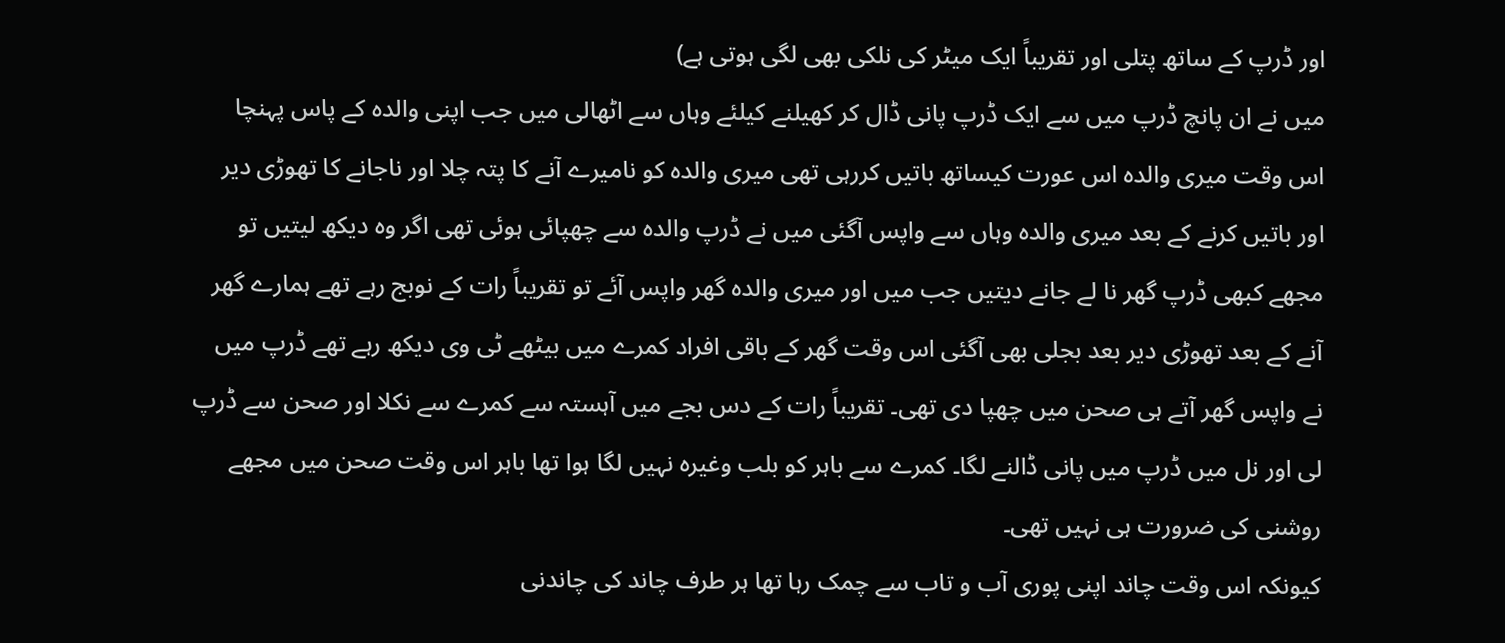اور ڈرپ کے ساتھ پتلی اور تقریباً ایک میٹر کی نلکی بھی لگی ہوتی ہے)
میں نے ان پانچ ڈرپ میں سے ایک ڈرپ پانی ڈال کر کھیلنے کیلئے وہاں سے اٹھالی میں جب اپنی والدہ کے پاس پہنچا اس وقت میری والدہ اس عورت کیساتھ باتیں کررہی تھی میری والدہ کو نامیرے آنے کا پتہ چلا اور ناجانے کا تھوڑی دیر اور باتیں کرنے کے بعد میری والدہ وہاں سے واپس آگئی میں نے ڈرپ والدہ سے چھپائی ہوئی تھی اگر وہ دیکھ لیتیں تو مجھے کبھی ڈرپ گھر نا لے جانے دیتیں جب میں اور میری والدہ گھر واپس آئے تو تقریباً رات کے نوبج رہے تھے ہمارے گھر آنے کے بعد تھوڑی دیر بعد بجلی بھی آگئی اس وقت گھر کے باقی افراد کمرے میں بیٹھے ٹی وی دیکھ رہے تھے ڈرپ میں نے واپس گھر آتے ہی صحن میں چھپا دی تھی۔ تقریباً رات کے دس بجے میں آہستہ سے کمرے سے نکلا اور صحن سے ڈرپ لی اور نل میں ڈرپ میں پانی ڈالنے لگا۔ کمرے سے باہر کو بلب وغیرہ نہیں لگا ہوا تھا باہر اس وقت صحن میں مجھے روشنی کی ضرورت ہی نہیں تھی۔
کیونکہ اس وقت چاند اپنی پوری آب و تاب سے چمک رہا تھا ہر طرف چاند کی چاندنی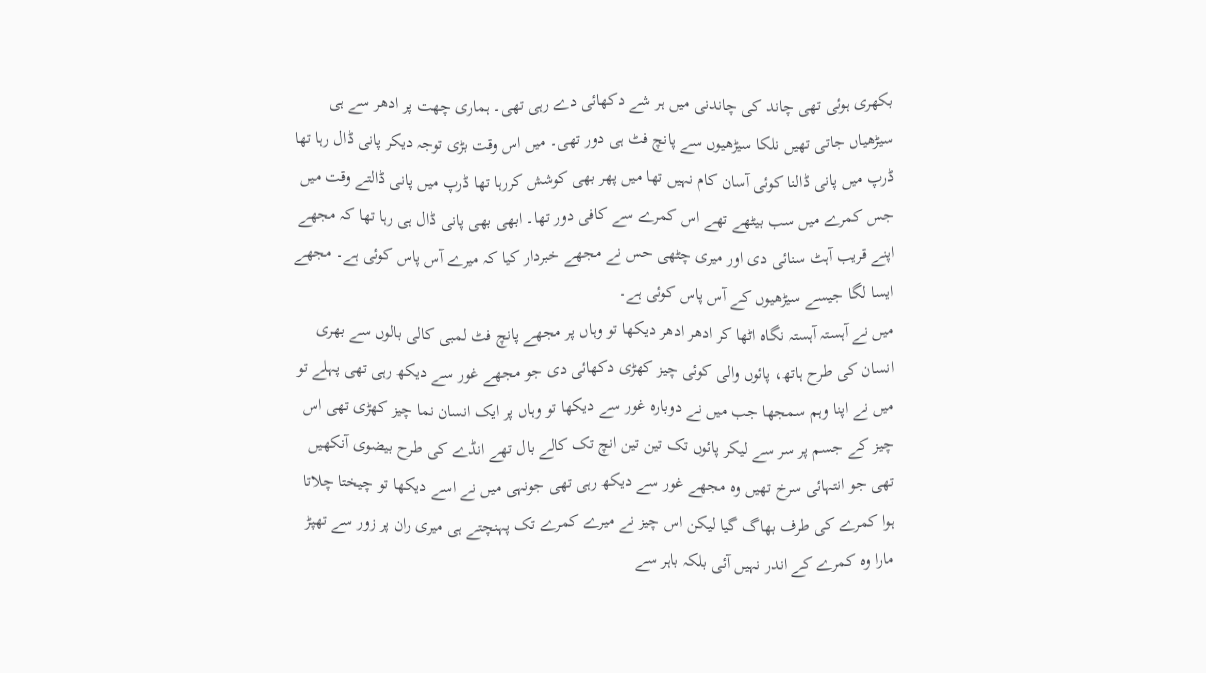بکھری ہوئی تھی چاند کی چاندنی میں ہر شے دکھائی دے رہی تھی۔ ہماری چھت پر ادھر سے ہی سیڑھیاں جاتی تھیں نلکا سیڑھیوں سے پانچ فٹ ہی دور تھی۔ میں اس وقت بڑی توجہ دیکر پانی ڈال رہا تھا ڈرپ میں پانی ڈالنا کوئی آسان کام نہیں تھا میں پھر بھی کوشش کررہا تھا ڈرپ میں پانی ڈالتے وقت میں جس کمرے میں سب بیٹھے تھے اس کمرے سے کافی دور تھا۔ ابھی بھی پانی ڈال ہی رہا تھا کہ مجھے اپنے قریب آہٹ سنائی دی اور میری چٹھی حس نے مجھے خبردار کیا کہ میرے آس پاس کوئی ہے۔ مجھے ایسا لگا جیسے سیڑھیوں کے آس پاس کوئی ہے۔
میں نے آہستہ آہستہ نگاہ اٹھا کر ادھر ادھر دیکھا تو وہاں پر مجھے پانچ فٹ لمبی کالی بالوں سے بھری انسان کی طرح ہاتھ، پائوں والی کوئی چیز کھڑی دکھائی دی جو مجھے غور سے دیکھ رہی تھی پہلے تو میں نے اپنا وہم سمجھا جب میں نے دوبارہ غور سے دیکھا تو وہاں پر ایک انسان نما چیز کھڑی تھی اس چیز کے جسم پر سر سے لیکر پائوں تک تین تین انچ تک کالے بال تھے انڈے کی طرح بیضوی آنکھیں تھی جو انتہائی سرخ تھیں وہ مجھے غور سے دیکھ رہی تھی جونہی میں نے اسے دیکھا تو چیختا چلاتا ہوا کمرے کی طرف بھاگ گیا لیکن اس چیز نے میرے کمرے تک پہنچتے ہی میری ران پر زور سے تھپڑ مارا وہ کمرے کے اندر نہیں آئی بلکہ باہر سے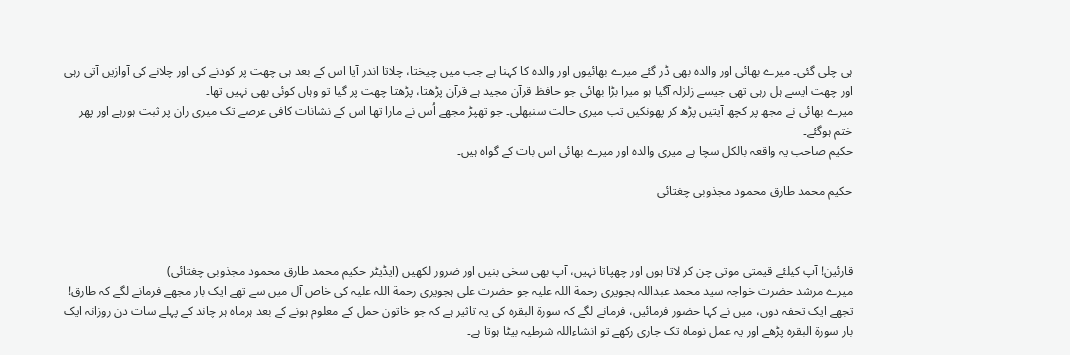ہی چلی گئی۔ میرے بھائی اور والدہ بھی ڈر گئے میرے بھائیوں اور والدہ کا کہنا ہے جب میں چیختا، چلاتا اندر آیا اس کے بعد ہی چھت پر کودنے کی اور چلانے کی آوازیں آتی رہی اور چھت ایسے ہل رہی تھی جیسے زلزلہ آگیا ہو میرا بڑا بھائی جو حافظ قرآن مجید ہے قرآن پڑھتا، پڑھتا چھت پر گیا تو وہاں کوئی بھی نہیں تھا۔
میرے بھائی نے مجھ پر کچھ آیتیں پڑھ کر پھونکیں تب میری حالت سنبھلی۔ جو تھپڑ مجھے اُس نے مارا تھا اس کے نشانات کافی عرصے تک میری ران پر ثبت ہورہے اور پھر ختم ہوگئے۔
حکیم صاحب یہ واقعہ بالکل سچا ہے میری والدہ اور میرے بھائی اس بات کے گواہ ہیں۔

حکیم محمد طارق محمود مجذوبی چغتائی



قارئین! آپ کیلئے قیمتی موتی چن کر لاتا ہوں اور چھپاتا نہیں، آپ بھی سخی بنیں اور ضرور لکھیں (ایڈیٹر حکیم محمد طارق محمود مجذوبی چغتائی)
میرے مرشد حضرت خواجہ سید محمد عبداللہ ہجویری رحمة اللہ علیہ جو حضرت علی ہجویری رحمة اللہ علیہ کی خاص آل میں سے تھے ایک بار مجھے فرمانے لگے کہ طارق! تجھے ایک تحفہ دوں، میں نے کہا حضور فرمائیں، فرمانے لگے کہ سورة البقرہ کی یہ تاثیر ہے کہ جو خاتون حمل کے معلوم ہونے کے بعد ہرماہ ہر چاند کے پہلے سات دن روزانہ ایک بار سورة البقرہ پڑھے اور یہ عمل نوماہ تک جاری رکھے تو انشاءاللہ شرطیہ بیٹا ہوتا ہے۔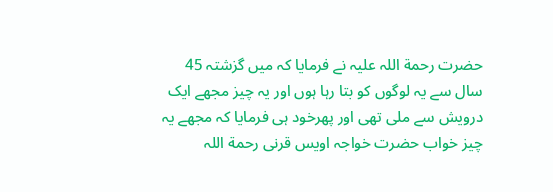حضرت رحمة اللہ علیہ نے فرمایا کہ میں گزشتہ 45 سال سے یہ لوگوں کو بتا رہا ہوں اور یہ چیز مجھے ایک درویش سے ملی تھی اور پھرخود ہی فرمایا کہ مجھے یہ چیز خواب حضرت خواجہ اویس قرنی رحمة اللہ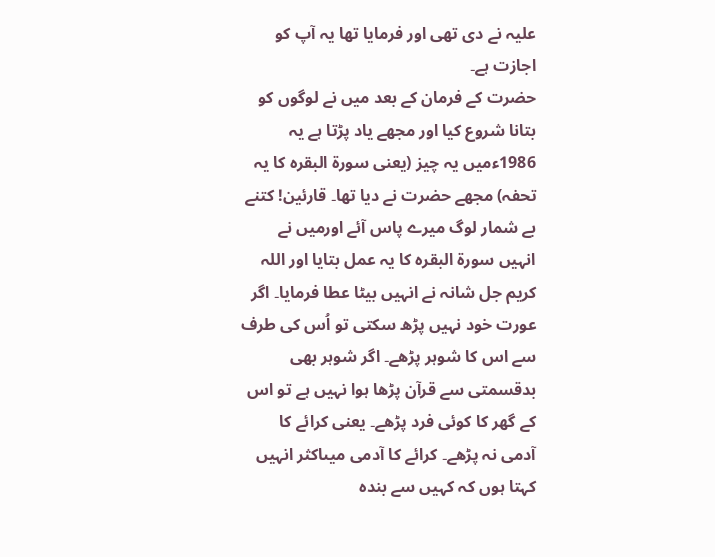علیہ نے دی تھی اور فرمایا تھا یہ آپ کو اجازت ہے۔
حضرت کے فرمان کے بعد میں نے لوگوں کو بتانا شروع کیا اور مجھے یاد پڑتا ہے یہ 1986ءمیں یہ چیز (یعنی سورة البقرہ کا یہ تحفہ) مجھے حضرت نے دیا تھا۔ قارئین! کتنے بے شمار لوگ میرے پاس آئے اورمیں نے انہیں سورة البقرہ کا یہ عمل بتایا اور اللہ کریم جل شانہ نے انہیں بیٹا عطا فرمایا۔ اگر عورت خود نہیں پڑھ سکتی تو اُس کی طرف سے اس کا شوہر پڑھے۔ اگر شوہر بھی بدقسمتی سے قرآن پڑھا ہوا نہیں ہے تو اس کے گھر کا کوئی فرد پڑھے۔ یعنی کرائے کا آدمی نہ پڑھے۔ کرائے کا آدمی میںاکثر انہیں کہتا ہوں کہ کہیں سے بندہ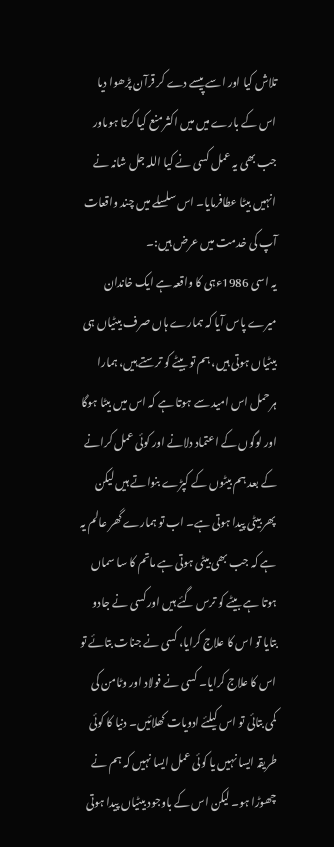تلاش کیا اور اسے پیسے دے کر قرآن پڑھوا دیا اس کے بارے میں میں اکثر منع کیا کرتا ہوںاور جب بھی یہ عمل کسی نے کیا اللہ جل شانہ نے انہیں بیٹا عطافرمایا۔ اس سلسلے میں چند واقعات آپ کی خدمت میں عرض ہیں:۔
یہ اسی 1986ءہی کا واقعہ ہے ایک خاندان میرے پاس آیا کہ ہمارے ہاں صرف بیٹیاں ہی بیٹیاں ہوتی ہیں، ہم تو بیٹے کو ترستے ہیں، ہمارا ہرحمل اس امید سے ہوتا ہے کہ اس میں بیٹا ہوگا اور لوگوں کے اعتماد دلانے اور کوئی عمل کرانے کے بعد ہم بیٹوں کے کپڑے بنواتے ہیں لیکن پھر بیٹی پیدا ہوتی ہے۔ اب تو ہمارے گھر عالم یہ ہے کہ جب بھی بیٹی ہوتی ہے ماتم کا سا سماں ہوتا ہے بیٹے کو ترس گئے ہیں اور کسی نے جادو بتایا تو اس کا علاج کرایا، کسی نے جنات بتائے تو اس کا علاج کرایا۔ کسی نے فولاد اور وٹامن کی کمی بتائی تو اس کیلئے ادویات کھلائیں۔ دنیا کا کوئی طریقہ ایسا نہیں یا کوئی عمل ایسا نہیں کہ ہم نے چھوڑا ہو۔ لیکن اس کے باوجود بیٹیاں پیدا ہوتی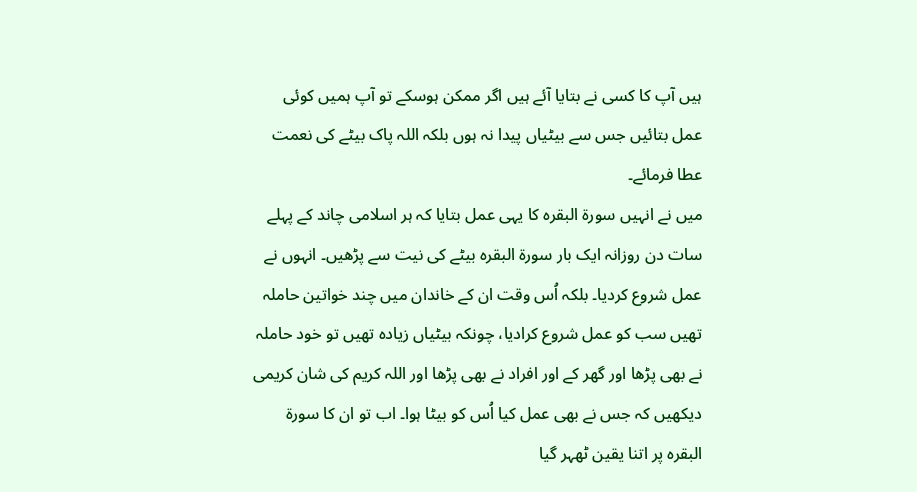ہیں آپ کا کسی نے بتایا آئے ہیں اگر ممکن ہوسکے تو آپ ہمیں کوئی عمل بتائیں جس سے بیٹیاں پیدا نہ ہوں بلکہ اللہ پاک بیٹے کی نعمت عطا فرمائے۔
میں نے انہیں سورة البقرہ کا یہی عمل بتایا کہ ہر اسلامی چاند کے پہلے سات دن روزانہ ایک بار سورة البقرہ بیٹے کی نیت سے پڑھیں۔ انہوں نے عمل شروع کردیا۔ بلکہ اُس وقت ان کے خاندان میں چند خواتین حاملہ تھیں سب کو عمل شروع کرادیا، چونکہ بیٹیاں زیادہ تھیں تو خود حاملہ نے بھی پڑھا اور گھر کے اور افراد نے بھی پڑھا اور اللہ کریم کی شان کریمی دیکھیں کہ جس نے بھی عمل کیا اُس کو بیٹا ہوا۔ اب تو ان کا سورة البقرہ پر اتنا یقین ٹھہر گیا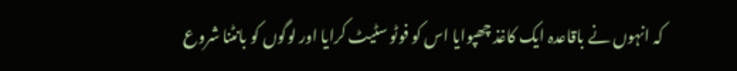کہ انہوں نے باقاعدہ ایک کاغذ چھپوایا اس کو فوٹو سٹیٹ کرایا اور لوگوں کو بانٹنا شروع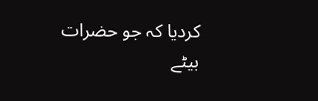کردیا کہ جو حضرات بیٹے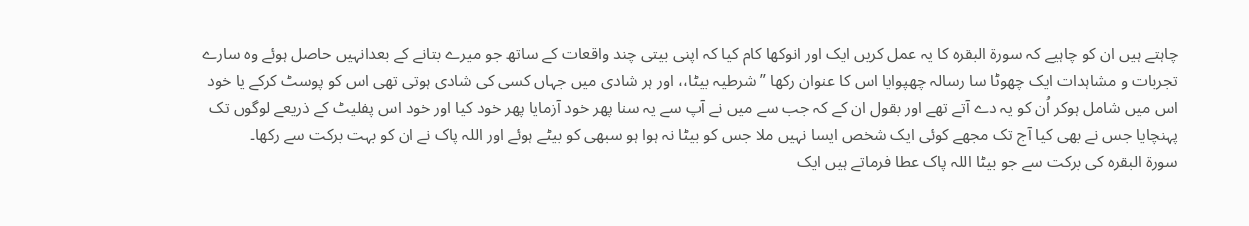چاہتے ہیں ان کو چاہیے کہ سورة البقرہ کا یہ عمل کریں ایک اور انوکھا کام کیا کہ اپنی بیتی چند واقعات کے ساتھ جو میرے بتانے کے بعدانہیں حاصل ہوئے وہ سارے تجربات و مشاہدات ایک چھوٹا سا رسالہ چھپوایا اس کا عنوان رکھا ”شرطیہ بیٹا،، اور ہر شادی میں جہاں کسی کی شادی ہوتی تھی اس کو پوسٹ کرکے یا خود اس میں شامل ہوکر اُن کو یہ دے آتے تھے اور بقول ان کے کہ جب سے میں نے آپ سے یہ سنا پھر خود آزمایا پھر خود کیا اور خود اس پفلیٹ کے ذریعے لوگوں تک پہنچایا جس نے بھی کیا آج تک مجھے کوئی ایک شخص ایسا نہیں ملا جس کو بیٹا نہ ہوا ہو سبھی کو بیٹے ہوئے اور اللہ پاک نے ان کو بہت برکت سے رکھا۔
سورة البقرہ کی برکت سے جو بیٹا اللہ پاک عطا فرماتے ہیں ایک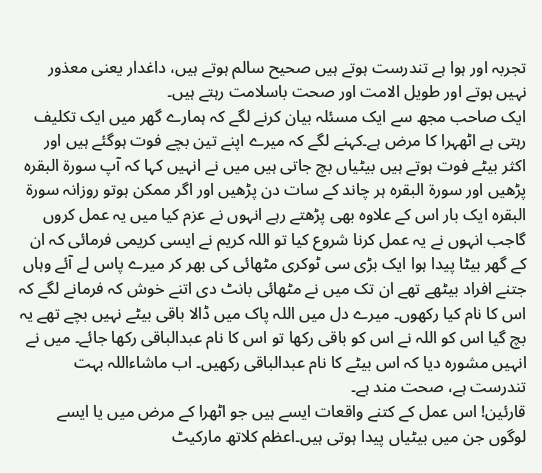تجربہ اور ہوا ہے تندرست ہوتے ہیں صحیح سالم ہوتے ہیں، داغدار یعنی معذور نہیں ہوتے اور طویل الامت اور صحت باسلامت رہتے ہیں۔
ایک صاحب مجھ سے ایک مسئلہ بیان کرنے لگے کہ ہمارے گھر میں ایک تکلیف رہتی ہے اٹھہرا کا مرض ہے۔کہنے لگے کہ میرے اپنے تین بچے فوت ہوگئے ہیں اور اکثر بیٹے فوت ہوتے ہیں بیٹیاں بچ جاتی ہیں میں نے انہیں کہا کہ آپ سورة البقرہ پڑھیں اور سورة البقرہ ہر چاند کے سات دن پڑھیں اور اگر ممکن ہوتو روزانہ سورة البقرہ ایک بار اس کے علاوہ بھی پڑھتے رہے انہوں نے عزم کیا میں یہ عمل کروں گاجب انہوں نے یہ عمل کرنا شروع کیا تو اللہ کریم نے ایسی کریمی فرمائی کہ ان کے گھر بیٹا پیدا ہوا ایک بڑی سی ٹوکری مٹھائی کی بھر کر میرے پاس لے آئے وہاں جتنے افراد بیٹھے تھے ان تک میں نے مٹھائی بانٹ دی اتنے خوش کہ فرمانے لگے کہ اس کا نام کیا رکھوں۔ میرے دل میں اللہ پاک میں ڈالا باقی بیٹے نہیں بچے تھے یہ بچ گیا اس کو اللہ نے اس کو باقی رکھا تو اس کا نام عبدالباقی رکھا جائے۔ میں نے انہیں مشورہ دیا کہ اس بیٹے کا نام عبدالباقی رکھیں۔ اب ماشاءاللہ بہت تندرست ہے، صحت مند ہے۔
قارئین! اس عمل کے کتنے واقعات ایسے ہیں جو اٹھرا کے مرض میں یا ایسے لوگوں جن میں بیٹیاں پیدا ہوتی ہیں۔اعظم کلاتھ مارکیٹ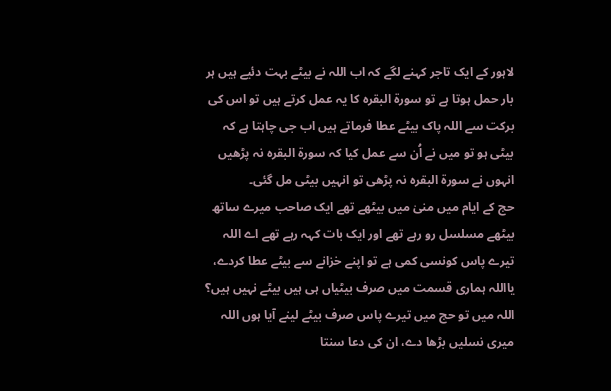لاہور کے ایک تاجر کہنے لگے کہ اب اللہ نے بیٹے بہت دئیے ہیں ہر بار حمل ہوتا ہے تو سورة البقرہ کا یہ عمل کرتے ہیں تو اس کی برکت سے اللہ پاک بیٹے عطا فرماتے ہیں اب جی چاہتا ہے کہ بیٹی ہو تو میں نے اُن سے عمل کیا کہ سورة البقرہ نہ پڑھیں انہوں نے سورة البقرہ نہ پڑھی تو انہیں بیٹی مل گئی۔
حج کے ایام میں منیٰ میں بیٹھے تھے ایک صاحب میرے ساتھ بیٹھے مسلسل رو رہے تھے اور ایک بات کہہ رہے تھے اے اللہ تیرے پاس کونسی کمی ہے تو اپنے خزانے سے بیٹے عطا کردے، یااللہ ہماری قسمت میں صرف بیٹیاں ہی ہیں بیٹے نہیں ہیں؟ اللہ میں تو حج میں تیرے پاس صرف بیٹے لینے آیا ہوں اللہ میری نسلیں بڑھا دے، ان کی دعا سنتا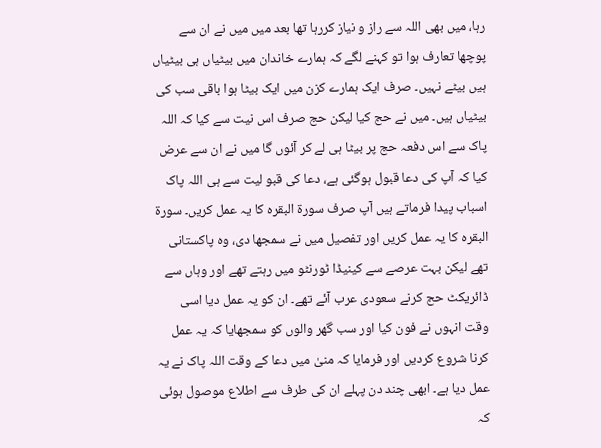رہا، میں بھی اللہ سے راز و نیاز کررہا تھا بعد میں میں نے ان سے پوچھا تعارف ہوا تو کہنے لگے کہ ہمارے خاندان میں بیٹیاں ہی بیٹیاں ہیں بیٹے نہیں۔ صرف ایک ہمارے کزن میں ایک بیٹا ہوا باقی سب کی بیٹیاں ہیں۔ میں نے حج کیا لیکن حج صرف اس نیت سے کیا کہ اللہ پاک سے اس دفعہ حج پر بیٹا ہی لے کر آئوں گا میں نے ان سے عرض کیا کہ آپ کی دعا قبول ہوگئی ہے، دعا کی قبو لیت سے ہی اللہ پاک اسباب پیدا فرماتے ہیں آپ صرف سورة البقرہ کا یہ عمل کریں۔ سورة البقرہ کا یہ عمل کریں اور تفصیل میں نے سمجھا دی، وہ پاکستانی تھے لیکن بہت عرصے سے کینیڈا ٹورنٹو میں رہتے تھے اور وہاں سے ڈائریکٹ حج کرنے سعودی عرب آئے تھے۔ ان کو یہ عمل دیا اسی وقت انہوں نے فون کیا اور سب گھر والوں کو سمجھایا کہ یہ عمل کرنا شروع کردیں اور فرمایا کہ منیٰ میں دعا کے وقت اللہ پاک نے یہ عمل دیا ہے۔ ابھی چند دن پہلے ان کی طرف سے اطلاع موصول ہوئی کہ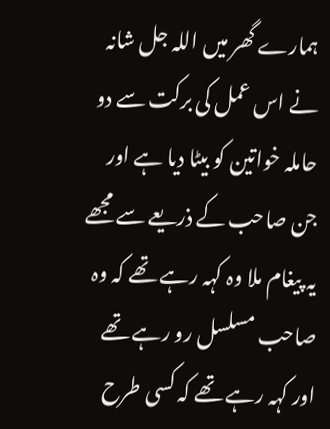ہمارے گھر میں اللہ جل شانہ نے اس عمل کی برکت سے دو حاملہ خواتین کو بیٹا دیا ہے اور جن صاحب کے ذریعے سے مجھے یہ پیغام ملا وہ کہہ رہے تھے کہ وہ صاحب مسلسل رو رہے تھے اور کہہ رہے تھے کہ کسی طرح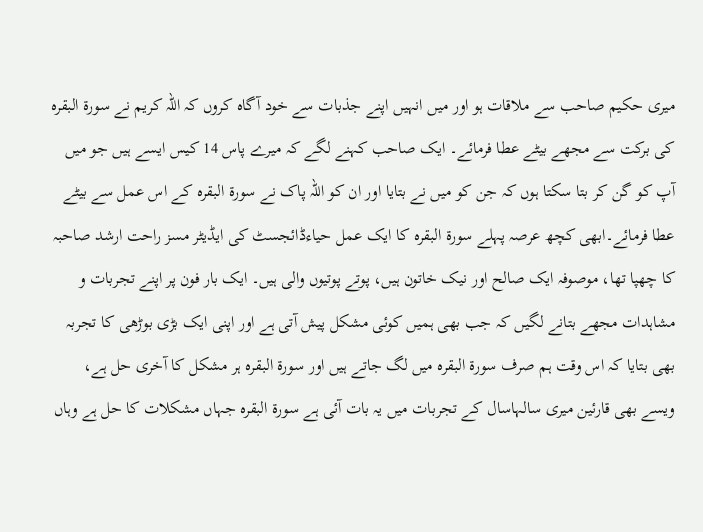میری حکیم صاحب سے ملاقات ہو اور میں انہیں اپنے جذبات سے خود آگاہ کروں کہ اللہ کریم نے سورة البقرہ کی برکت سے مجھے بیٹے عطا فرمائے۔ ایک صاحب کہنے لگے کہ میرے پاس 14 کیس ایسے ہیں جو میں آپ کو گن کر بتا سکتا ہوں کہ جن کو میں نے بتایا اور ان کو اللہ پاک نے سورة البقرہ کے اس عمل سے بیٹے عطا فرمائے۔ابھی کچھ عرصہ پہلے سورة البقرہ کا ایک عمل حیاءڈائجسٹ کی ایڈیٹر مسز راحت ارشد صاحبہ کا چھپا تھا، موصوفہ ایک صالح اور نیک خاتون ہیں، پوتے پوتیوں والی ہیں۔ ایک بار فون پر اپنے تجربات و مشاہدات مجھے بتانے لگیں کہ جب بھی ہمیں کوئی مشکل پیش آتی ہے اور اپنی ایک بڑی بوڑھی کا تجربہ بھی بتایا کہ اس وقت ہم صرف سورة البقرہ میں لگ جاتے ہیں اور سورة البقرہ ہر مشکل کا آخری حل ہے، ویسے بھی قارئین میری سالہاسال کے تجربات میں یہ بات آئی ہے سورة البقرہ جہاں مشکلات کا حل ہے وہاں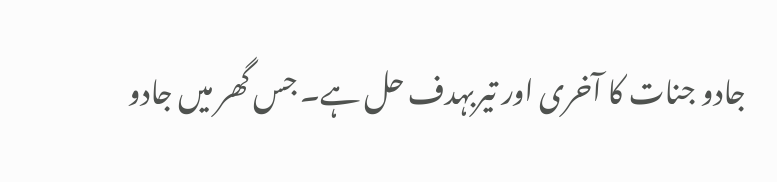جادو جنات کا آخری اور تیربہدف حل ہے۔ جس گھر میں جادو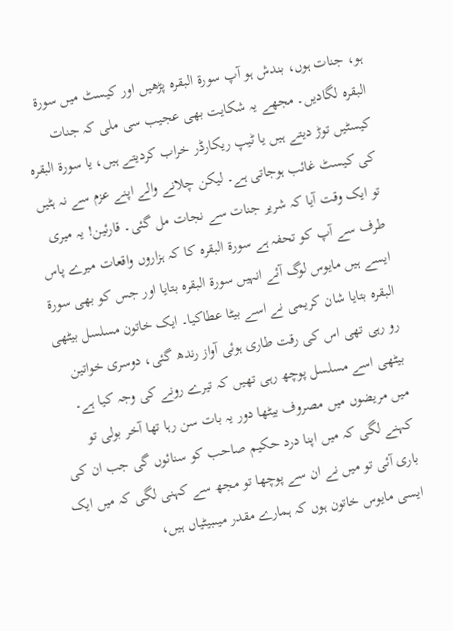ہو، جنات ہوں، بندش ہو آپ سورة البقرہ پڑھیں اور کیسٹ میں سورة البقرہ لگادیں۔ مجھے یہ شکایت بھی عجیب سی ملی کہ جنات کیسٹیں توڑ دیتے ہیں یا ٹیپ ریکارڈر خراب کردیتے ہیں، یا سورة البقرہ کی کیسٹ غائب ہوجاتی ہے۔ لیکن چلانے والے اپنے عزم سے نہ ہٹیں تو ایک وقت آیا کہ شریر جنات سے نجات مل گئی۔ قارئین! یہ میری طرف سے آپ کو تحفہ ہے سورة البقرہ کا کہ ہزاروں واقعات میرے پاس ایسے ہیں مایوس لوگ آئے انہیں سورة البقرہ بتایا اور جس کو بھی سورة البقرہ بتایا شان کریمی نے اسے بیٹا عطاکیا۔ ایک خاتون مسلسل بیٹھی رو رہی تھی اس کی رقت طاری ہوئی آواز رندھ گئی، دوسری خواتین بیٹھی اسے مسلسل پوچھ رہی تھیں کہ تیرے رونے کی وجہ کیا ہے۔ میں مریضوں میں مصروف بیٹھا دور یہ بات سن رہا تھا آخر بولی تو کہنے لگی کہ میں اپنا درد حکیم صاحب کو سنائوں گی جب ان کی باری آئی تو میں نے ان سے پوچھا تو مجھ سے کہنی لگی کہ میں ایک ایسی مایوس خاتون ہوں کہ ہمارے مقدر میںبیٹیاں ہیں،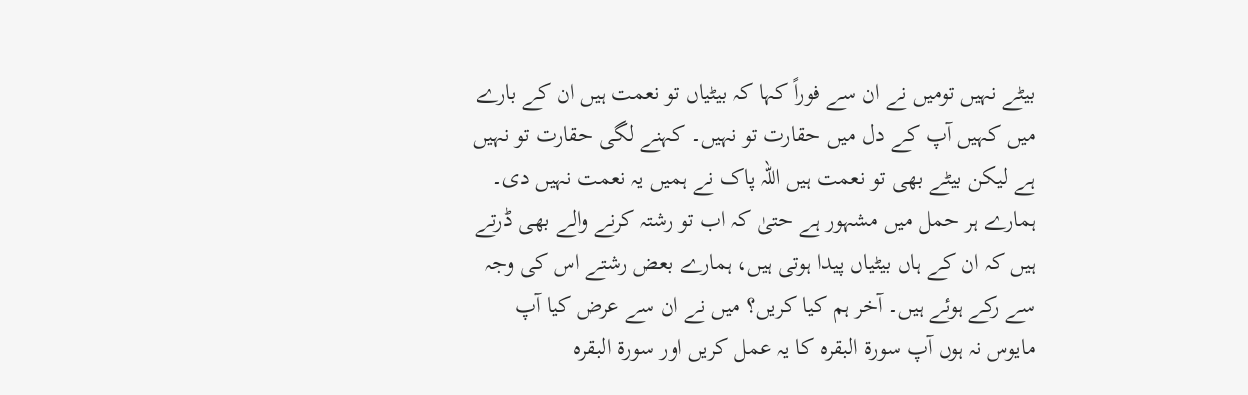بیٹے نہیں تومیں نے ان سے فوراً کہا کہ بیٹیاں تو نعمت ہیں ان کے بارے میں کہیں آپ کے دل میں حقارت تو نہیں۔ کہنے لگی حقارت تو نہیں ہے لیکن بیٹے بھی تو نعمت ہیں اللہ پاک نے ہمیں یہ نعمت نہیں دی۔ ہمارے ہر حمل میں مشہور ہے حتیٰ کہ اب تو رشتہ کرنے والے بھی ڈرتے ہیں کہ ان کے ہاں بیٹیاں پیدا ہوتی ہیں، ہمارے بعض رشتے اس کی وجہ سے رکے ہوئے ہیں۔ آخر ہم کیا کریں؟ میں نے ان سے عرض کیا آپ مایوس نہ ہوں آپ سورة البقرہ کا یہ عمل کریں اور سورة البقرہ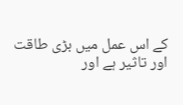کے اس عمل میں بڑی طاقت اور تاثیر ہے اور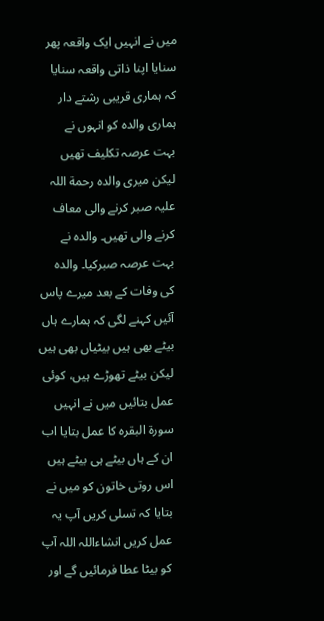میں نے انہیں ایک واقعہ پھر سنایا اپنا ذاتی واقعہ سنایا کہ ہماری قریبی رشتے دار ہماری والدہ کو انہوں نے بہت عرصہ تکلیف تھیں لیکن میری والدہ رحمة اللہ علیہ صبر کرنے والی معاف کرنے والی تھیں۔ والدہ نے بہت عرصہ صبرکیا۔ والدہ کی وفات کے بعد میرے پاس آئیں کہنے لگی کہ ہمارے ہاں بیٹے بھی ہیں بیٹیاں بھی ہیں لیکن بیٹے تھوڑے ہیں، کوئی عمل بتائیں میں نے انہیں سورة البقرہ کا عمل بتایا اب ان کے ہاں بیٹے ہی بیٹے ہیں اس روتی خاتون کو میں نے بتایا کہ تسلی کریں آپ یہ عمل کریں انشاءاللہ اللہ آپ کو بیٹا عطا فرمائیں گے اور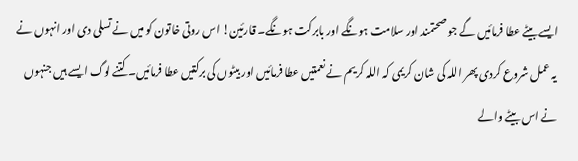ایسے بیٹے عطا فرمائیں گے جو صحتمند اور سلامت ہونگے اور بابرکت ہونگے۔ قارئین! اس روتی خاتون کو میں نے تسلی دی اور انہوں نے یہ عمل شروع کردی پھر اللہ کی شان کریمی کہ اللہ کریم نے نعمتیں عطا فرمائیں اور بیٹوں کی برکتیں عطا فرمائیں۔ کتنے لوگ ایسے ہیں جنہوں نے اس بیٹے والے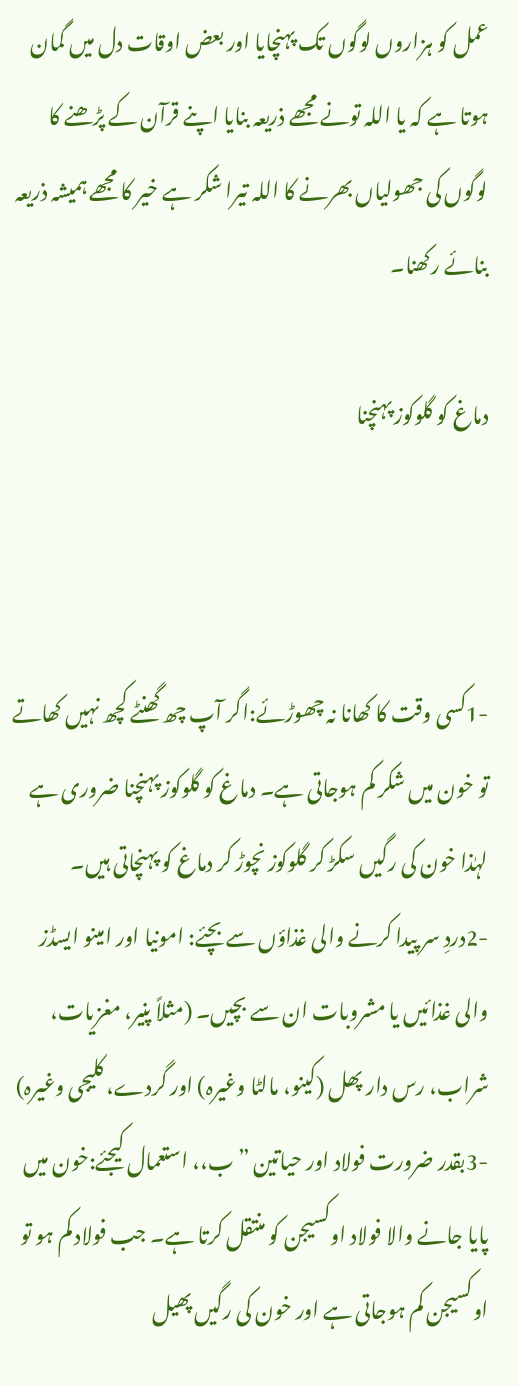عمل کو ہزاروں لوگوں تک پہنچایا اور بعض اوقات دل میں گمان ہوتا ہے کہ یا اللہ تونے مجھے ذریعہ بنایا اپنے قرآن کے پڑھنے کا لوگوں کی جھولیاں بھرنے کا اللہ تیرا شکر ہے خیر کا مجھے ہمیشہ ذریعہ بنائے رکھنا۔

دماغ کو گلوکوز پہنچنا



-1کسی وقت کا کھانا نہ چھوڑئے:اگر آپ چھ گھنٹے کچھ نہیں کھاتے تو خون میں شکر کم ہوجاتی ہے۔ دماغ کو گلوکوز پہنچنا ضروری ہے لہٰذا خون کی رگیں سکڑ کر گلوکوز نچوڑ کر دماغ کو پہنچاتی ہیں۔
-2دردِ سر پیدا کرنے والی غذاؤں سے بچئے: امونیا اور امینو ایسڈز والی غذائیں یا مشروبات ان سے بچیں۔ (مثلاً پنیر، مغزیات، شراب، رس دار پھل (کینو، مالٹا وغیرہ) اور گردے، کلیجی وغیرہ)
-3بقدر ضرورت فولاد اور حیاتین ”ب،، استعمال کیجئے:خون میں پایا جانے والا فولاد اوکسیجن کو منتقل کرتا ہے۔ جب فولاد کم ہو تو اوکسیجن کم ہوجاتی ہے اور خون کی رگیں پھیل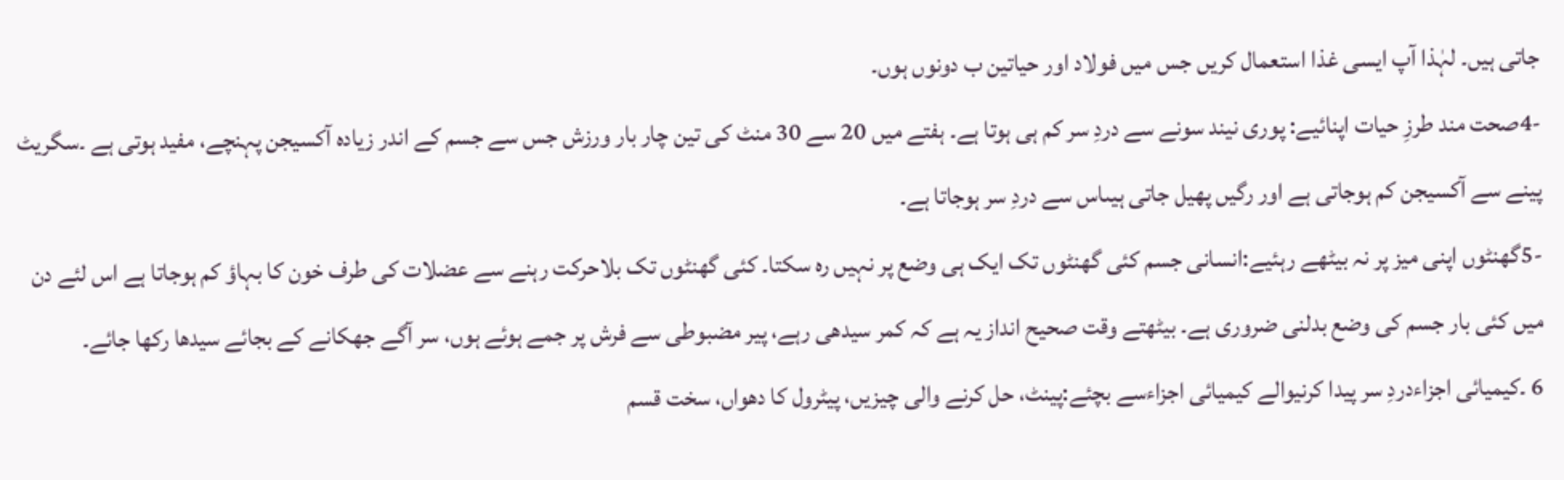جاتی ہیں۔ لہٰذا آپ ایسی غذا استعمال کریں جس میں فولاد اور حیاتین ب دونوں ہوں۔
-4صحت مند طرزِ حیات اپنائیے: پوری نیند سونے سے دردِ سر کم ہی ہوتا ہے۔ ہفتے میں 20 سے 30 منٹ کی تین چار بار ورزش جس سے جسم کے اندر زیادہ آکسیجن پہنچے، مفید ہوتی ہے ۔سگریٹ پینے سے آکسیجن کم ہوجاتی ہے اور رگیں پھیل جاتی ہیںاس سے دردِ سر ہوجاتا ہے۔
-5گھنٹوں اپنی میز پر نہ بیٹھے رہئیے:انسانی جسم کئی گھنٹوں تک ایک ہی وضع پر نہیں رہ سکتا۔ کئی گھنٹوں تک بلاحرکت رہنے سے عضلات کی طرف خون کا بہاؤ کم ہوجاتا ہے اس لئے دن میں کئی بار جسم کی وضع بدلنی ضروری ہے۔ بیٹھتے وقت صحیح انداز یہ ہے کہ کمر سیدھی رہے، پیر مضبوطی سے فرش پر جمے ہوئے ہوں، سر آگے جھکانے کے بجائے سیدھا رکھا جائے۔
6 ۔کیمیائی اجزاءدردِ سر پیدا کرنیوالے کیمیائی اجزاءسے بچئے:پینٹ، حل کرنے والی چیزیں، پیٹرول کا دھواں، سخت قسم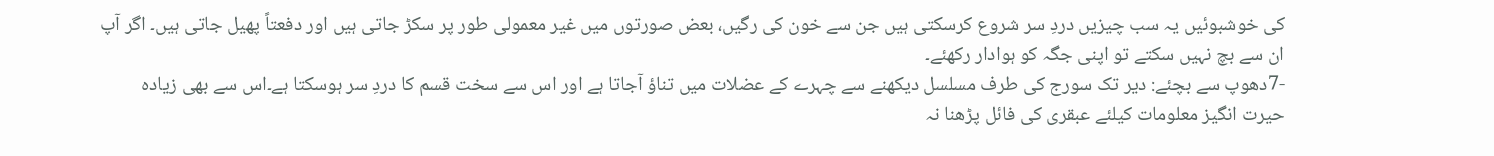کی خوشبوئیں یہ سب چیزیں دردِ سر شروع کرسکتی ہیں جن سے خون کی رگیں، بعض صورتوں میں غیر معمولی طور پر سکڑ جاتی ہیں اور دفعتاً پھیل جاتی ہیں۔ اگر آپ ان سے بچ نہیں سکتے تو اپنی جگہ کو ہوادار رکھئے۔
-7دھوپ سے بچئے: دیر تک سورج کی طرف مسلسل دیکھنے سے چہرے کے عضلات میں تناؤ آجاتا ہے اور اس سے سخت قسم کا دردِ سر ہوسکتا ہے۔اس سے بھی زیادہ حیرت انگیز معلومات کیلئے عبقری کی فائل پڑھنا نہ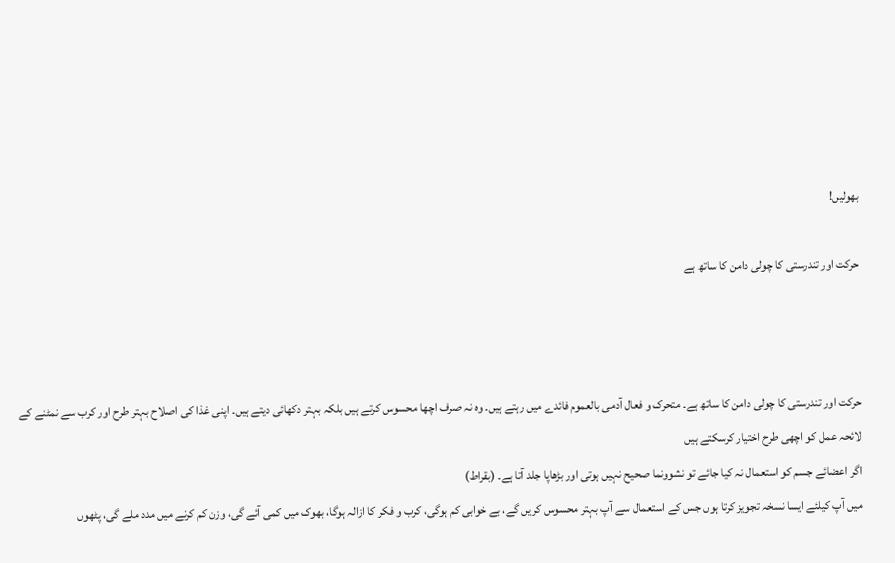بھولیں!

حرکت اور تندرستی کا چولی دامن کا ساتھ ہے



حرکت اور تندرستی کا چولی دامن کا ساتھ ہے۔ متحرک و فعال آدمی بالعموم فائدے میں رہتے ہیں۔ وہ نہ صرف اچھا محسوس کرتے ہیں بلکہ بہتر دکھائی دیتے ہیں۔ اپنی غذا کی اصلاح بہتر طرح اور کرب سے نمٹنے کے لائحہ عمل کو اچھی طرح اختیار کرسکتے ہیں
اگر اعضائے جسم کو استعمال نہ کیا جائے تو نشوونما صحیح نہیں ہوتی اور بڑھاپا جلد آتا ہے۔ (بقراط)
میں آپ کیلئے ایسا نسخہ تجویز کرتا ہوں جس کے استعمال سے آپ بہتر محسوس کریں گے، بے خوابی کم ہوگی، کرب و فکر کا ازالہ ہوگا، بھوک میں کمی آئے گی، وزن کم کرنے میں مدد ملے گی، پٹھوں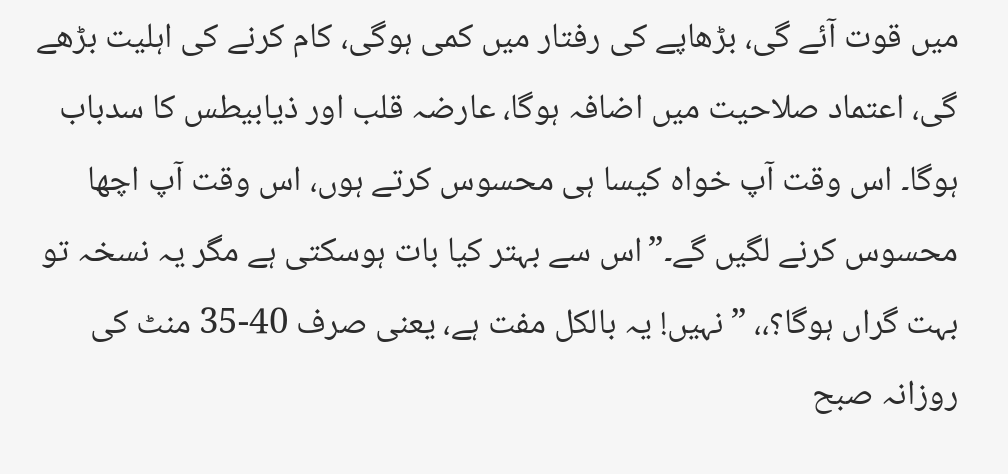میں قوت آئے گی، بڑھاپے کی رفتار میں کمی ہوگی، کام کرنے کی اہلیت بڑھے گی، اعتماد صلاحیت میں اضافہ ہوگا، عارضہ قلب اور ذیابیطس کا سدباب ہوگا۔ اس وقت آپ خواہ کیسا ہی محسوس کرتے ہوں، اس وقت آپ اچھا محسوس کرنے لگیں گے۔”اس سے بہتر کیا بات ہوسکتی ہے مگر یہ نسخہ تو بہت گراں ہوگا؟،، ”نہیں! یہ بالکل مفت ہے، یعنی صرف 40-35 منٹ کی روزانہ صبح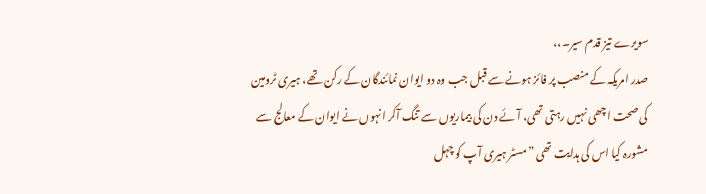سویرے تیز قدم سیر۔،،
صدر امریکہ کے منصب پر فائز ہونے سے قبل جب وہ دو ایوان نمائندگان کے رکن تھے، ہیری ٹرومین کی صحت اچھی نہیں رہتی تھی، آئے دن کی بیماریوں سے تنگ آکر انہوں نے ایوان کے معالج سے مشورہ کیا اس کی ہدایت تھی ”مسٹر ہیری آپ کو چہل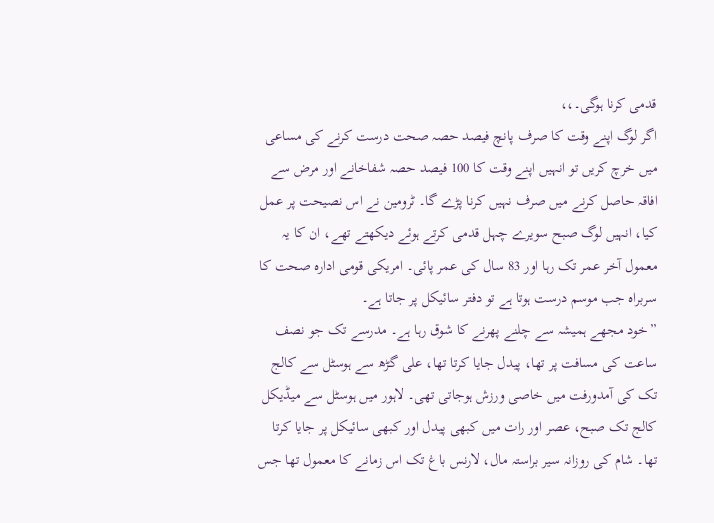قدمی کرنا ہوگی۔،،
اگر لوگ اپنے وقت کا صرف پانچ فیصد حصہ صحت درست کرنے کی مساعی میں خرچ کریں تو انہیں اپنے وقت کا 100 فیصد حصہ شفاخانے اور مرض سے افاقہ حاصل کرنے میں صرف نہیں کرنا پڑے گا۔ ٹرومین نے اس نصیحت پر عمل کیا، انہیں لوگ صبح سویرے چہل قدمی کرتے ہوئے دیکھتے تھے، ان کا یہ معمول آخر عمر تک رہا اور 83 سال کی عمر پائی۔ امریکی قومی ادارہ صحت کا سربراہ جب موسم درست ہوتا ہے تو دفتر سائیکل پر جاتا ہے۔
”خود مجھے ہمیشہ سے چلنے پھرنے کا شوق رہا ہے۔ مدرسے تک جو نصف ساعت کی مسافت پر تھا، پیدل جایا کرتا تھا، علی گڑھ سے ہوسٹل سے کالج تک کی آمدورفت میں خاصی ورزش ہوجاتی تھی۔ لاہور میں ہوسٹل سے میڈیکل کالج تک صبح، عصر اور رات میں کبھی پیدل اور کبھی سائیکل پر جایا کرتا تھا۔ شام کی روزانہ سیر براستہ مال، لارنس باغ تک اس زمانے کا معمول تھا جس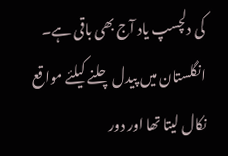کی دلچسپ یاد آج بھی باقی ہے۔ انگلستان میں پیدل چلنے کیلئے مواقع نکال لیتا تھا اور دور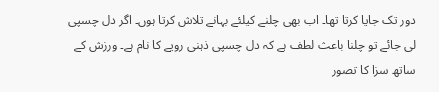دور تک جایا کرتا تھا۔ اب بھی چلنے کیلئے بہانے تلاش کرتا ہوں۔ اگر دل چسپی لی جائے تو چلنا باعث لطف ہے کہ دل چسپی ذہنی رویے کا نام ہے۔ ورزش کے ساتھ سزا کا تصور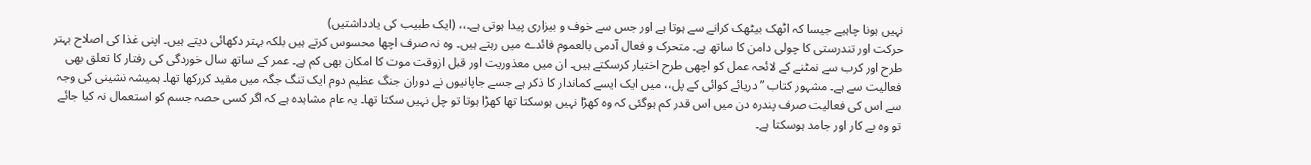نہیں ہونا چاہیے جیسا کہ اٹھک بیٹھک کرانے سے ہوتا ہے اور جس سے خوف و بیزاری پیدا ہوتی ہے۔،، (ایک طبیب کی یادداشتیں)
حرکت اور تندرستی کا چولی دامن کا ساتھ ہے۔ متحرک و فعال آدمی بالعموم فائدے میں رہتے ہیں۔ وہ نہ صرف اچھا محسوس کرتے ہیں بلکہ بہتر دکھائی دیتے ہیں۔ اپنی غذا کی اصلاح بہتر طرح اور کرب سے نمٹنے کے لائحہ عمل کو اچھی طرح اختیار کرسکتے ہیں۔ ان میں معذوریت اور قبل ازوقت موت کا امکان بھی کم ہے۔ عمر کے ساتھ سال خوردگی کی رفتار کا تعلق بھی فعالیت سے ہے۔ مشہور کتاب ”دریائے کوائی کے پل،، میں ایک ایسے کماندار کا ذکر ہے جسے جاپانیوں نے دوران جنگ عظیم دوم ایک تنگ جگہ میں مقید کررکھا تھا۔ ہمیشہ نشینی کی وجہ سے اس کی فعالیت صرف پندرہ دن میں اس قدر کم ہوگئی کہ وہ کھڑا نہیں ہوسکتا تھا کھڑا ہوتا تو چل نہیں سکتا تھا۔ یہ عام مشاہدہ ہے کہ اگر کسی حصہ جسم کو استعمال نہ کیا جائے تو وہ بے کار اور جامد ہوسکتا ہے۔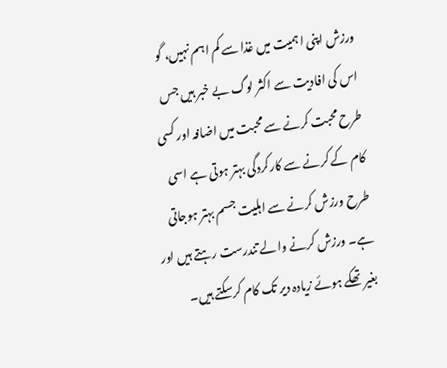ورزش اپنی اہمیت میں غذا سے کم اہم نہیں، گو اس کی افادیت سے اکثر لوگ بے خبر ہیں جس طرح محبت کرنے سے محبت میں اضافہ اور کسی کام کے کرنے سے کارکردگی بہتر ہوتی ہے اسی طرح ورزش کرنے سے اہلیت جسم بہتر ہوجاتی ہے۔ ورزش کرنے والے تندرست رہتے ہیں اور بغیر تھکے ہوئے زیادہ دیر تک کام کرسکتے ہیں۔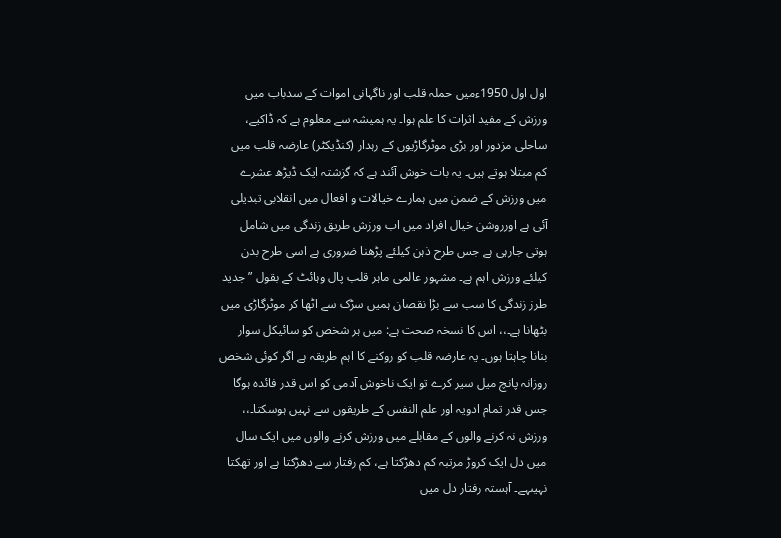اول اول 1950ءمیں حملہ قلب اور ناگہانی اموات کے سدباب میں ورزش کے مفید اثرات کا علم ہوا۔ یہ ہمیشہ سے معلوم ہے کہ ڈاکیے، ساحلی مزدور اور بڑی موٹرگاڑیوں کے رہدار (کنڈیکٹر) عارضہ قلب میں کم مبتلا ہوتے ہیں۔ یہ بات خوش آئند ہے کہ گزشتہ ایک ڈیڑھ عشرے میں ورزش کے ضمن میں ہمارے خیالات و افعال میں انقلابی تبدیلی آئی ہے اورروشن خیال افراد میں اب ورزش طریق زندگی میں شامل ہوتی جارہی ہے جس طرح ذہن کیلئے پڑھنا ضروری ہے اسی طرح بدن کیلئے ورزش اہم ہے۔ مشہور عالمی ماہر قلب پال وہائٹ کے بقول ”جدید طرز زندگی کا سب سے بڑا نقصان ہمیں سڑک سے اٹھا کر موٹرگاڑی میں بٹھانا ہے۔،، اس کا نسخہ صحت ہے: میں ہر شخص کو سائیکل سوار بنانا چاہتا ہوں۔ یہ عارضہ قلب کو روکنے کا اہم طریقہ ہے اگر کوئی شخص روزانہ پانچ میل سیر کرے تو ایک ناخوش آدمی کو اس قدر فائدہ ہوگا جس قدر تمام ادویہ اور علم النفس کے طریقوں سے نہیں ہوسکتا۔،،
ورزش نہ کرنے والوں کے مقابلے میں ورزش کرنے والوں میں ایک سال میں دل ایک کروڑ مرتبہ کم دھڑکتا ہے، کم رفتار سے دھڑکتا ہے اور تھکتا نہیںہے۔ آہستہ رفتار دل میں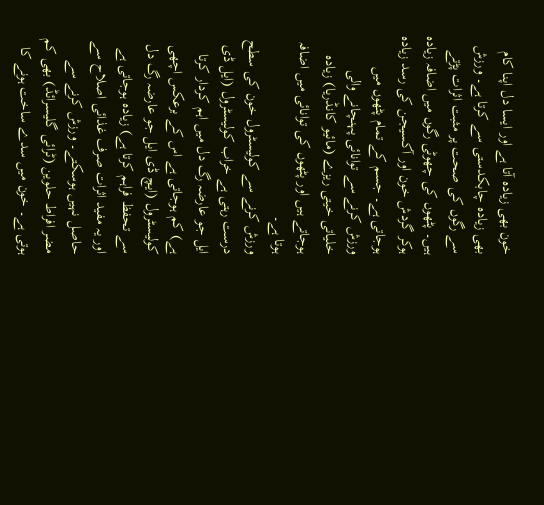خون بھی زیادہ آتا ہے اور ایسا دل اپنا کام بھی زیادہ چابکدستی سے کرتا ہے۔ ورزش سے رگوں کی صحت پر مثبت اثرات پڑتے ہیں۔ پٹھوں کی چھوٹی رگوں میں اضافہ زیادہ ہوکر گردش خون اور آکسیجن کی رسد زیادہ ہوجاتی ہے۔ جسم کے تمام پٹھوں میں ورزش کرنے سے توانائی پہنچانے والی خلیاتی خیتی ریزے (مائیو کانڈریا) زیادہ ہوجاتے ہیں اور پٹھوں کی توانائی میں اضافہ ہوتا ہے۔
ورزش کرنے سے کولیسٹرول خون کی سطح درست رہتی ہے خراب کولیسٹرول (ایل ڈی ایل جو عارضہ رگ دل میں اہم کردار کرتا ہے) کم ہوجاتی ہے اس کے برعکس اچھی کولیسٹرول (ایچ ڈی ایل جو عارضہ رگ دل سے تحفظ فراہم کرتا ہے) زیادہ ہوجاتی ہے اور یہ مفید اثرات صرف غذائی اصلاح سے حاصل نہیں ہوسکتے۔ ورزش کرنے سے مضر افراط حلوین (ٹرائی گلیسرائڈ) بھی کم ہوتی ہے۔ خون میں سدے ساخت ہونے کا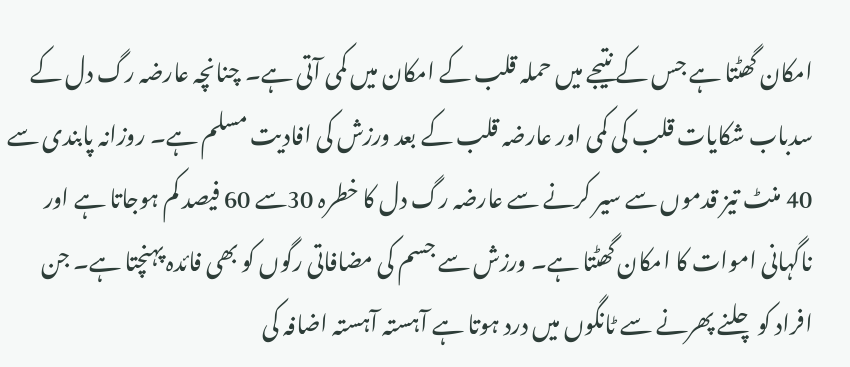امکان گھٹتا ہے جس کے نتیجے میں حملہ قلب کے امکان میں کمی آتی ہے۔ چنانچہ عارضہ رگ دل کے سدباب شکایات قلب کی کمی اور عارضہ قلب کے بعد ورزش کی افادیت مسلم ہے۔ روزانہ پابندی سے 40 منٹ تیز قدموں سے سیر کرنے سے عارضہ رگ دل کا خطرہ 30سے 60 فیصد کم ہوجاتا ہے اور ناگہانی اموات کا امکان گھٹتا ہے۔ ورزش سے جسم کی مضافاتی رگوں کو بھی فائدہ پہنچتا ہے۔ جن افراد کو چلنے پھرنے سے ٹانگوں میں درد ہوتا ہے آہستہ آہستہ اضافہ کی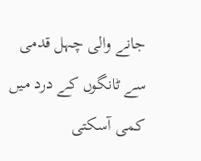جانے والی چہل قدمی سے ٹانگوں کے درد میں کمی آسکتی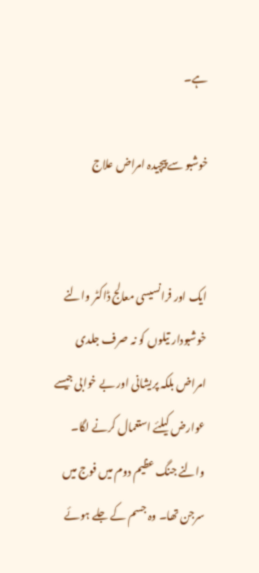ہے۔

خوشبو سے پیچیدہ امراض علاج


ایک اور فرانسیسی معالج ڈاکٹر والنے خوشبودار تیلوں کو نہ صرف جلدی امراض بلکہ پریشانی اور بے خوابی جیسے عوارض کیلئے استعمال کرنے لگا۔ والنے جنگ عظیم دوم میں فوج میں سرجن تھا۔ وہ جسم کے جلے ہوئے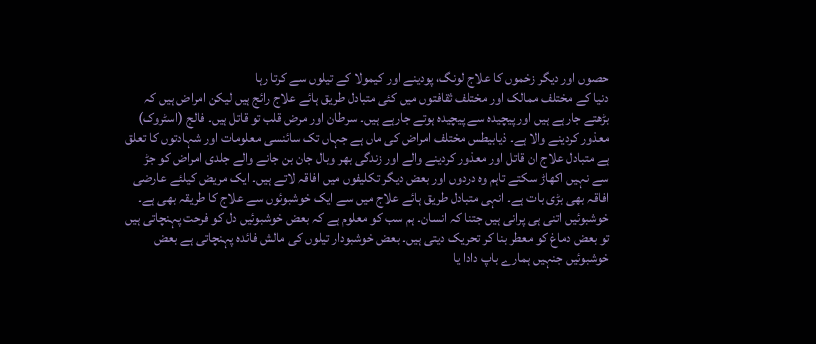حصوں اور دیگر زخموں کا علاج لونگ، پودینے اور کیمولا کے تیلوں سے کرتا رہا
دنیا کے مختلف ممالک اور مختلف ثقافتوں میں کئی متبادل طریق ہائے علاج رائج ہیں لیکن امراض ہیں کہ بڑھتے جارہے ہیں اور پیچیدہ سے پیچیدہ ہوتے جارہے ہیں۔ سرطان اور مرض قلب تو قاتل ہیں۔ فالج (اسٹروک) معذور کردینے والا ہے۔ ذیابیطس مختلف امراض کی ماں ہے جہاں تک سائنسی معلومات اور شہادتوں کا تعلق ہے متبادل علاج ان قاتل اور معذور کردینے والے اور زندگی بھر وبال جان بن جانے والے جلدی امراض کو جڑ سے نہیں اکھاڑ سکتے تاہم وہ دردوں اور بعض دیگر تکلیفوں میں افاقہ لاتے ہیں۔ ایک مریض کیلئے عارضی افاقہ بھی بڑی بات ہے۔ انہی متبادل طریق ہائے علاج میں سے ایک خوشبوئوں سے علاج کا طریقہ بھی ہے۔
خوشبوئیں اتنی ہی پرانی ہیں جتنا کہ انسان۔ ہم سب کو معلوم ہے کہ بعض خوشبوئیں دل کو فرحت پہنچاتی ہیں تو بعض دماغ کو معطر بنا کر تحریک دیتی ہیں۔ بعض خوشبودار تیلوں کی مالش فائدہ پہنچاتی ہے بعض خوشبوئیں جنہیں ہمارے باپ دادا یا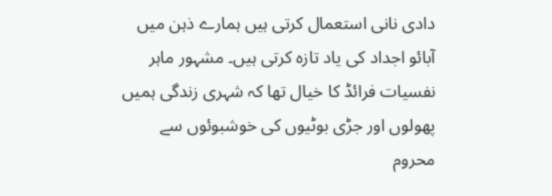دادی نانی استعمال کرتی ہیں ہمارے ذہن میں آبائو اجداد کی یاد تازہ کرتی ہیں۔ مشہور ماہر نفسیات فرائڈ کا خیال تھا کہ شہری زندگی ہمیں پھولوں اور جڑی بوٹیوں کی خوشبوئوں سے محروم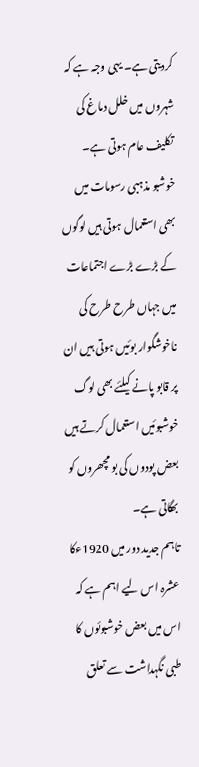کردیتی ہے۔ یہی وجہ ہے کہ شہروں میں خلل دماغ کی تکلیف عام ہوتی ہے۔
خوشبو مذہبی رسومات میں بھی استعمال ہوتی ہیں لوگوں کے بڑے بڑے اجتماعات میں جہاں طرح طرح کی ناخوشگوار بوئیں ہوتی ہیں ان پر قابو پانے کیلئے بھی لوگ خوشبوئیں استعمال کرتے ہیں بعض پودوں کی بو مچھروں کو بھگاتی ہے۔
تاہم جدید دور میں 1920ءکا عشرہ اس لیے اہم ہے کہ اس میں بعض خوشبوئوں کا طبی نگہداشت سے تعلق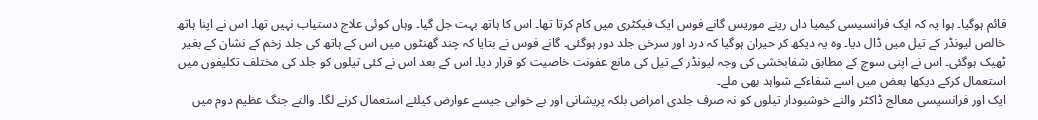قائم ہوگیا۔ ہوا یہ کہ ایک فرانسیسی کیمیا داں رینے موریس گانے فوس ایک فیکٹری میں کام کرتا تھا۔ اس کا ہاتھ بہت جل گیا۔ وہاں کوئی علاج دستیاب نہیں تھا۔ اس نے اپنا ہاتھ خالص لیونڈر کے تیل میں ڈال دیا۔ وہ یہ دیکھ کر حیران ہوگیا کہ درد اور سرخی جلد دور ہوگئی۔ گانے فوس نے بتایا کہ چند گھنٹوں میں اس کے ہاتھ کی جلد زخم کے نشان کے بغیر ٹھیک ہوگئی۔ اس نے اپنی سوچ کے مطابق شفابخشی کی وجہ لیونڈر کے تیل کی مانع عفونت خاصیت کو قرار دیا۔ اس کے بعد اس نے کئی تیلوں کو جلد کی مختلف تکلیفوں میں استعمال کرکے دیکھا بعض میں اسے شفاءکے شواہد بھی ملے۔
ایک اور فرانسیسی معالج ڈاکٹر والنے خوشبودار تیلوں کو نہ صرف جلدی امراض بلکہ پریشانی اور بے خوابی جیسے عوارض کیلئے استعمال کرنے لگا۔ والنے جنگ عظیم دوم میں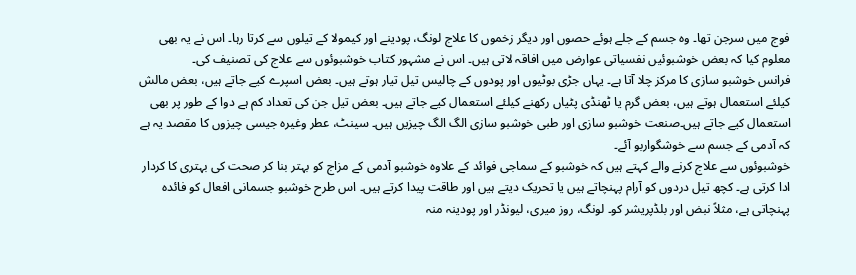فوج میں سرجن تھا۔ وہ جسم کے جلے ہوئے حصوں اور دیگر زخموں کا علاج لونگ، پودینے اور کیمولا کے تیلوں سے کرتا رہا۔ اس نے یہ بھی معلوم کیا کہ بعض خوشبوئیں نفسیاتی عوارض میں افاقہ لاتی ہیں۔ اس نے مشہور کتاب خوشبوئوں سے علاج کی تصنیف کی۔
فرانس خوشبو سازی کا مرکز چلا آتا ہے۔ یہاں جڑی بوٹیوں اور پودوں کے چالیس تیل تیار ہوتے ہیں۔ بعض اسپرے کیے جاتے ہیں، بعض مالش کیلئے استعمال ہوتے ہیں، بعض گرم یا ٹھنڈی پٹیاں رکھنے کیلئے استعمال کیے جاتے ہیں۔ بعض تیل جن کی تعداد کم ہے دوا کے طور پر بھی استعمال کیے جاتے ہیں۔صنعت خوشبو سازی اور طبی خوشبو سازی الگ الگ چیزیں ہیں۔ سینٹ، عطر وغیرہ جیسی چیزوں کا مقصد یہ ہے کہ آدمی کے جسم سے خوشگواربو آئے۔
خوشبوئوں سے علاج کرنے والے کہتے ہیں کہ خوشبو کے سماجی فوائد کے علاوہ خوشبو آدمی کے مزاج کو بہتر بنا کر صحت کی بہتری کا کردار ادا کرتی ہے۔ کچھ تیل دردوں کو آرام پہنچاتے ہیں یا تحریک دیتے ہیں اور طاقت پیدا کرتے ہیں۔ اس طرح خوشبو جسمانی افعال کو فائدہ پہنچاتی ہے، مثلاً نبض اور بلڈپریشر کو۔ لونگ، روز میری، لیونڈر اور پودینہ منہ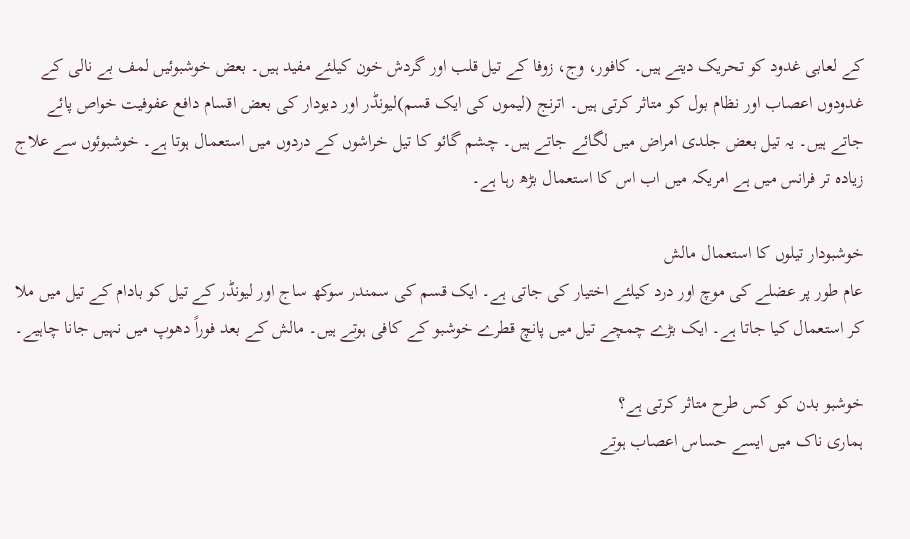کے لعابی غدود کو تحریک دیتے ہیں۔ کافور، وج، زوفا کے تیل قلب اور گردش خون کیلئے مفید ہیں۔ بعض خوشبوئیں لمف بے نالی کے غدودوں اعصاب اور نظام بول کو متاثر کرتی ہیں۔ اترنج (لیموں کی ایک قسم)لیونڈر اور دیودار کی بعض اقسام دافع عفوفیت خواص پائے جاتے ہیں۔ یہ تیل بعض جلدی امراض میں لگائے جاتے ہیں۔ چشم گائو کا تیل خراشوں کے دردوں میں استعمال ہوتا ہے۔ خوشبوئوں سے علاج زیادہ تر فرانس میں ہے امریکہ میں اب اس کا استعمال بڑھ رہا ہے۔

خوشبودار تیلوں کا استعمال مالش
عام طور پر عضلے کی موچ اور درد کیلئے اختیار کی جاتی ہے۔ ایک قسم کی سمندر سوکھ ساج اور لیونڈر کے تیل کو بادام کے تیل میں ملا کر استعمال کیا جاتا ہے۔ ایک بڑے چمچے تیل میں پانچ قطرے خوشبو کے کافی ہوتے ہیں۔ مالش کے بعد فوراً دھوپ میں نہیں جانا چاہیے۔

خوشبو بدن کو کس طرح متاثر کرتی ہے؟
ہماری ناک میں ایسے حساس اعصاب ہوتے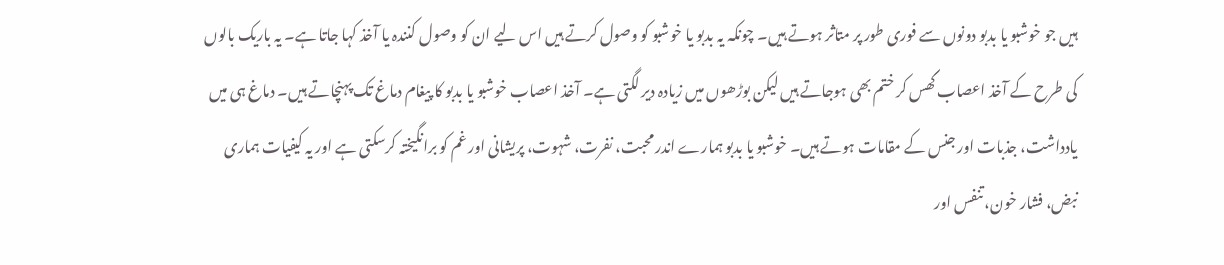ہیں جو خوشبو یا بدبو دونوں سے فوری طور پر متاثر ہوتے ہیں۔ چونکہ یہ بدبو یا خوشبو کو وصول کرتے ہیں اس لیے ان کو وصول کنندہ یا آخذ کہا جاتا ہے۔ یہ باریک بالوں کی طرح کے آخذ اعصاب گھس کر ختم بھی ہوجاتے ہیں لیکن بوڑھوں میں زیادہ دیر لگتی ہے۔ آخذ اعصاب خوشبو یا بدبو کا پیغام دماغ تک پہنچاتے ہیں۔ دماغ ہی میں یادداشت، جذبات اور جنس کے مقامات ہوتے ہیں۔ خوشبو یا بدبو ہمارے اندر محبت، نفرت، شہوت، پریشانی اور غم کو برانگیختہ کرسکتی ہے اور یہ کیفیات ہماری نبض، فشار خون، تنفس اور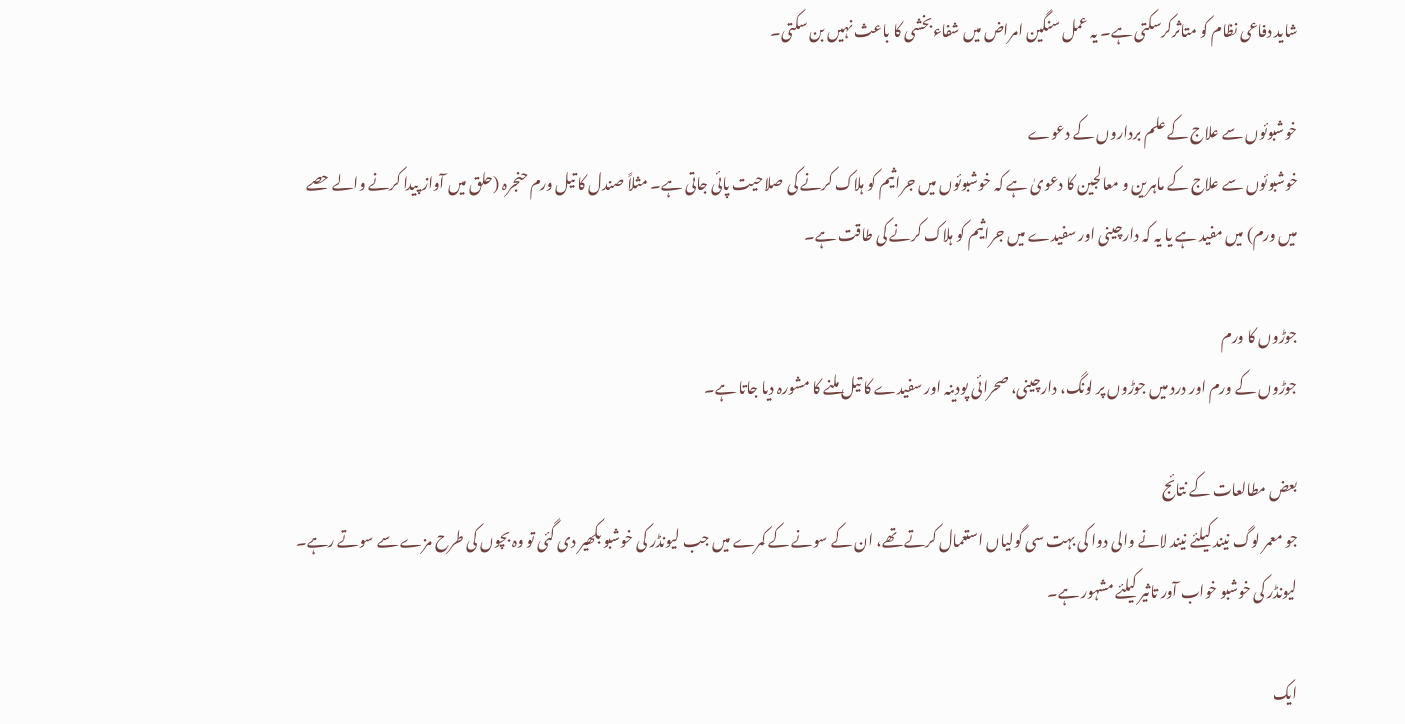شاید دفاعی نظام کو متاثرکرسکتی ہے۔ یہ عمل سنگین امراض میں شفاءبخشی کا باعث نہیں بن سکتی۔

خوشبوئوں سے علاج کے علم برداروں کے دعوے
خوشبوئوں سے علاج کے ماہرین و معالجین کا دعویٰ ہے کہ خوشبوئوں میں جراثیم کو ہلاک کرنے کی صلاحیت پائی جاتی ہے۔ مثلاً صندل کا تیل ورم حنجرہ (حلق میں آواز پیدا کرنے والے حصے میں ورم) میں مفید ہے یا یہ کہ دارچینی اور سفیدے میں جراثیم کو ہلاک کرنے کی طاقت ہے۔

جوڑوں کا ورم
جوڑوں کے ورم اور درد میں جوڑوں پر لونگ، دارچینی، صحرائی پودینہ اور سفیدے کا تیل ملنے کا مشورہ دیا جاتا ہے۔

بعض مطالعات کے نتائج
جو معمر لوگ نیند کیلئے نیند لانے والی دوا کی بہت سی گولیاں استعمال کرتے تھے، ان کے سونے کے کمرے میں جب لیونڈر کی خوشبو بکھیر دی گئی تو وہ بچوں کی طرح مزے سے سوتے رہے۔ لیونڈر کی خوشبو خواب آور تاثیر کیلئے مشہور ہے۔

ایک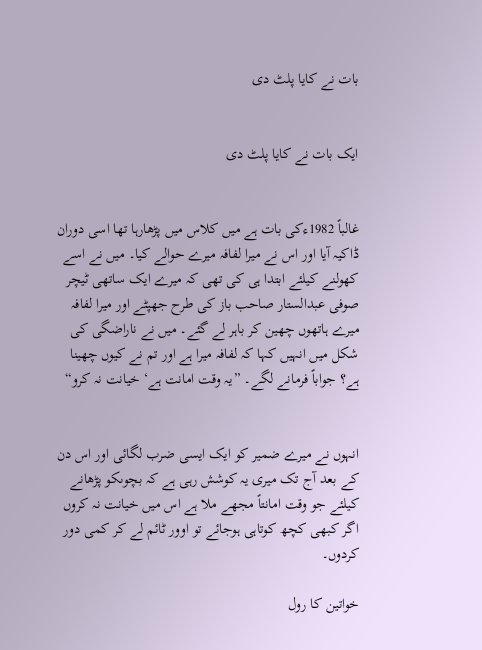بات نے کایا پلٹ دی


ایک بات نے کایا پلٹ دی


غالباً 1982ءکی بات ہے میں کلاس میں پڑھارہا تھا اسی دوران ڈاکیہ آیا اور اس نے میرا لفافہ میرے حوالے کیا۔ میں نے اسے کھولنے کیلئے ابتدا ہی کی تھی کہ میرے ایک ساتھی ٹیچر صوفی عبدالستار صاحب باز کی طرح جھپٹے اور میرا لفافہ میرے ہاتھوں چھین کر باہر لے گئے۔ میں نے ناراضگی کی شکل میں انہیں کہا کہ لفافہ میرا ہے اور تم نے کیوں چھینا ہے؟ جواباً فرمانے لگے۔ ”یہ وقت امانت ہے‘ خیانت نہ کرو“


انہوں نے میرے ضمیر کو ایک ایسی ضرب لگائی اور اس دن کے بعد آج تک میری یہ کوشش رہی ہے کہ بچوںکو پڑھانے کیلئے جو وقت امانتاً مجھے ملا ہے اس میں خیانت نہ کروں اگر کبھی کچھ کوتاہی ہوجائے تو اوور ٹائم لے کر کمی دور کردوں۔

خواتین کا رول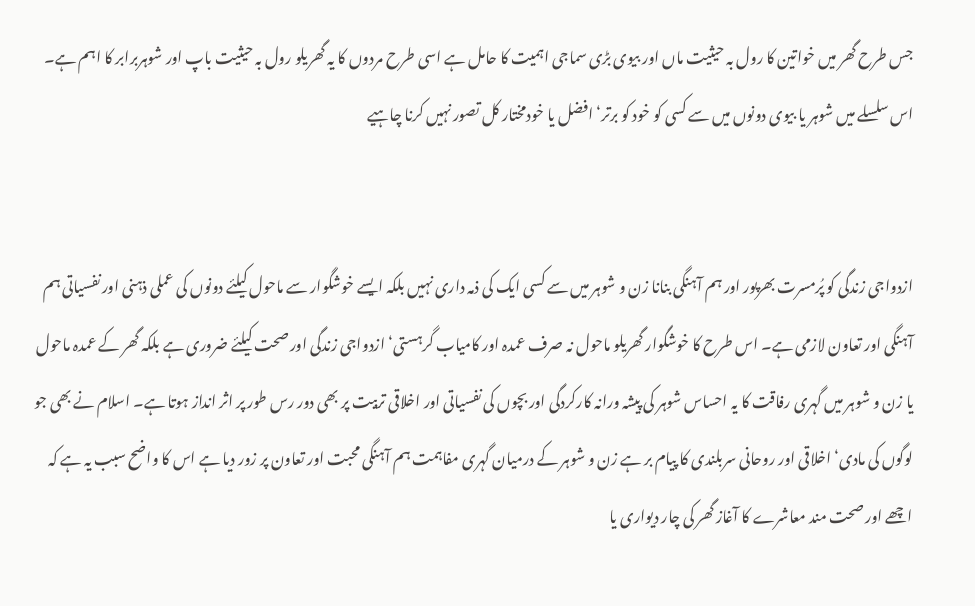جس طرح گھر میں خواتین کا رول بہ حیثیت ماں اور بیوی بڑی سماجی اہمیت کا حامل ہے اسی طرح مردوں کا یہ گھریلو رول بہ حیثیت باپ اور شوہربرابر کا اہم ہے۔ اس سلسلے میں شوہر یا بیوی دونوں میں سے کسی کو خود کو برتر‘ افضل یا خودمختار کل تصور نہیں کرنا چاہیے


ازدواجی زندگی کو پُرمسرت بھرپور اور ہم آہنگی بنانا زن و شوہر میں سے کسی ایک کی ذمہ داری نہیں بلکہ ایسے خوشگوار سے ماحول کیلئے دونوں کی عملی ذہنی اور نفسیاتی ہم آہنگی اور تعاون لازمی ہے۔ اس طرح کا خوشگوار گھریلو ماحول نہ صرف عمدہ اور کامیاب گرہستی‘ ازدواجی زندگی اور صحت کیلئے ضروری ہے بلکہ گھر کے عمدہ ماحول یا زن و شوہر میں گہری رفاقت کا یہ احساس شوہر کی پیشہ ورانہ کارکردگی اور بچوں کی نفسیاتی اور اخلاقی تربیت پر بھی دور رس طور پر اثر انداز ہوتا ہے۔ اسلام نے بھی جو لوگوں کی مادی‘ اخلاقی اور روحانی سربلندی کا پیام بر ہے زن و شوہر کے درمیان گہری مفاہمت ہم آہنگی محبت اور تعاون پر زور دیا ہے اس کا واضح سبب یہ ہے کہ اچھے اور صحت مند معاشرے کا آغاز گھر کی چار دیواری یا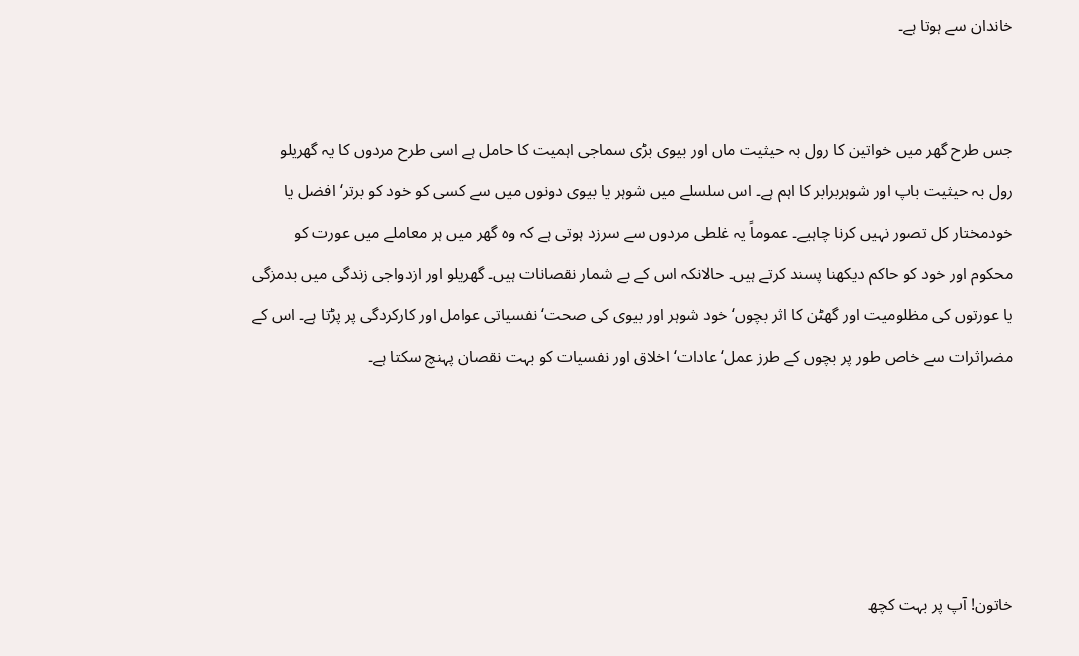خاندان سے ہوتا ہے۔


جس طرح گھر میں خواتین کا رول بہ حیثیت ماں اور بیوی بڑی سماجی اہمیت کا حامل ہے اسی طرح مردوں کا یہ گھریلو رول بہ حیثیت باپ اور شوہربرابر کا اہم ہے۔ اس سلسلے میں شوہر یا بیوی دونوں میں سے کسی کو خود کو برتر‘ افضل یا خودمختار کل تصور نہیں کرنا چاہیے۔ عموماً یہ غلطی مردوں سے سرزد ہوتی ہے کہ وہ گھر میں ہر معاملے میں عورت کو محکوم اور خود کو حاکم دیکھنا پسند کرتے ہیں۔ حالانکہ اس کے بے شمار نقصانات ہیں۔ گھریلو اور ازدواجی زندگی میں بدمزگی یا عورتوں کی مظلومیت اور گھٹن کا اثر بچوں‘ خود شوہر اور بیوی کی صحت‘ نفسیاتی عوامل اور کارکردگی پر پڑتا ہے۔ اس کے مضراثرات سے خاص طور پر بچوں کے طرز عمل‘ عادات‘ اخلاق اور نفسیات کو بہت نقصان پہنچ سکتا ہے۔





خاتون! آپ پر بہت کچھ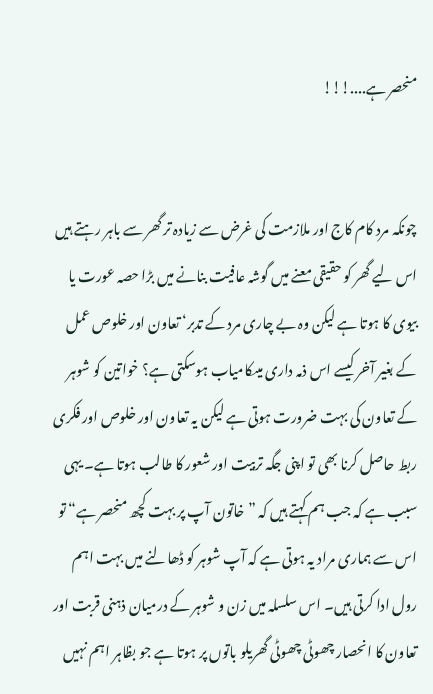منحصر ہے....!!!


چونکہ مرد کام کاج اور ملازمت کی غرض سے زیادہ تر گھر سے باہر رہتے ہیں اس لیے گھر کو حقیقی معنے میں گوشہ عافیت بنانے میں بڑا حصہ عورت یا بیوی کا ہوتا ہے لیکن وہ بے چاری مرد کے تدبر‘ تعاون اور خلوص عمل کے بغیر آخر کیسے اس ذمہ داری میںکامیاب ہوسکتی ہے؟ خواتین کو شوہر کے تعاون کی بہت ضرورت ہوتی ہے لیکن یہ تعاون اور خلوص اور فکری ربط حاصل کرنا بھی تو اپنی جگہ تربیت اور شعور کا طالب ہوتا ہے۔ یہی سبب ہے کہ جب ہم کہتے ہیں کہ ”خاتون آپ پر بہت کچھ منحصر ہے“ تو اس سے ہماری مراد یہ ہوتی ہے کہ آپ شوہر کو ڈھالنے میں بہت اہم رول ادا کرتی ہیں۔ اس سلسلہ میں زن و شوہر کے درمیان ذہنی قربت اور تعاون کا انحصار چھوٹی چھوٹی گھریلو باتوں پر ہوتا ہے جو بظاہر اہم نہیں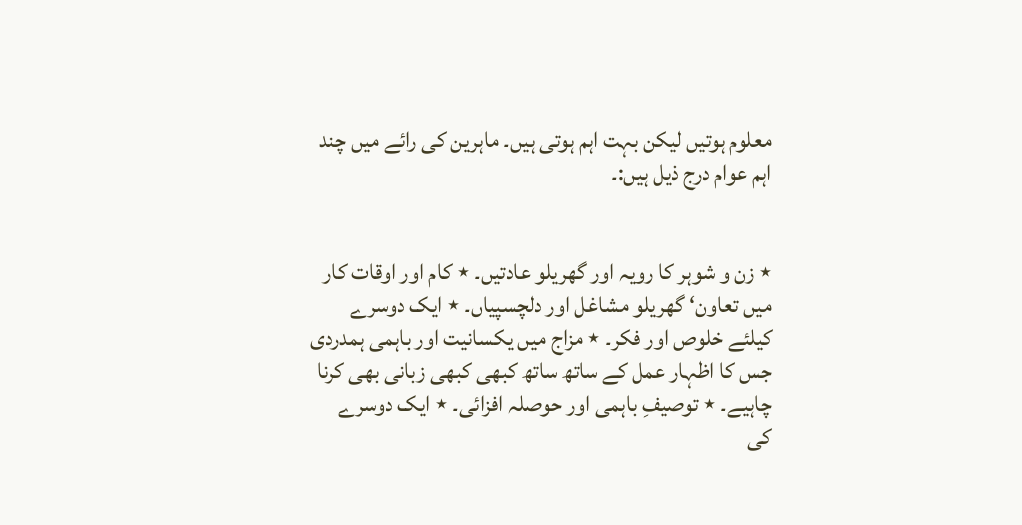معلوم ہوتیں لیکن بہت اہم ہوتی ہیں۔ ماہرین کی رائے میں چند اہم عوام درج ذیل ہیں:۔


٭ زن و شوہر کا رویہ اور گھریلو عادتیں۔ ٭ کام اور اوقات کار میں تعاون‘ گھریلو مشاغل اور دلچسپیاں۔ ٭ ایک دوسرے کیلئے خلوص اور فکر۔ ٭ مزاج میں یکسانیت اور باہمی ہمدردی جس کا اظہار عمل کے ساتھ ساتھ کبھی کبھی زبانی بھی کرنا چاہیے۔ ٭ توصیفِ باہمی اور حوصلہ افزائی۔ ٭ ایک دوسرے کی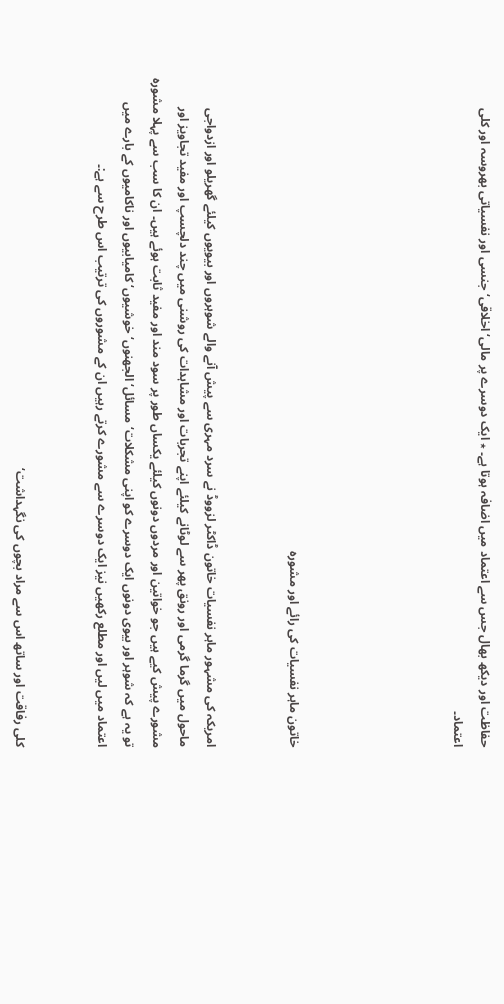حفاظت اور دیکھ بھال جس سے اعتماد میں اضافہ ہوتا ہے۔ ٭ ایک دوسرے پر مالی‘ اخلاقی‘ جنسی اور نفسیاتی بھروسہ اور کلی اعتماد۔





خاتون ماہر نفسیات کی رائے اور مشورہ


امریکہ کی مشہور ماہر نفسیات خاتون ڈاکٹر لزووڈ نے سرد مہری سے پیش آنے والے شوہروں اور بیویوں کیلئے گھریلو اور ازدواجی ماحول میں گرما گرمی اور رونق پھر سے لوٹانے کیلئے اپنے تجربات اور مشاہدات کی روشنی میں چند دلچسپ اور مفید تجاویز اور مشورے پیش کیے ہیں جو خواتین اور مردوں دونوں کیلئے یکساں طور پر سود مند اور مفید ثابت ہوئے ہیں۔ ان کا سب سے پہلا مشورہ تو یہ ہے کہ شوہر اور بیوی دونوں ایک دوسرے کو اپنی مشکلات‘ مسائل‘ الجھنوں‘ خوشیوں‘ کامیابیوں اور ناکامیوں کے بارے میں اعتماد میں لیں اور مطلع رکھیں نیز ایک دوسرے سے مشورے کرتے رہیں ان کے مشوروں کی ترتیب اس طرح سے ہے:۔


کلی رفاقت اور ساتھ اس سے مراد بچوں کی نگہداشت‘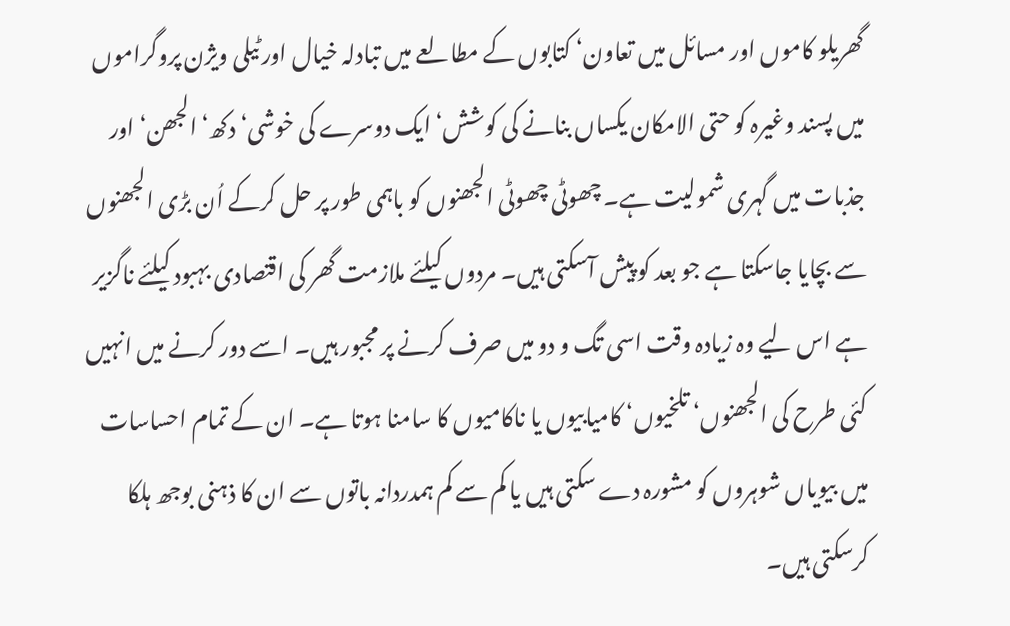گھریلو کاموں اور مسائل میں تعاون‘ کتابوں کے مطالعے میں تبادلہ خیال اور ٹیلی ویژن پروگراموں میں پسند وغیرہ کو حتی الامکان یکساں بنانے کی کوشش‘ ایک دوسرے کی خوشی‘ دکھ‘ الجھن‘ اور جذبات میں گہری شمولیت ہے۔ چھوٹی چھوٹی الجھنوں کو باہمی طور پر حل کرکے اُن بڑی الجھنوں سے بچایا جاسکتا ہے جو بعد کو پیش آسکتی ہیں۔ مردوں کیلئے ملازمت گھر کی اقتصادی بہبود کیلئے ناگزیر ہے اس لیے وہ زیادہ وقت اسی تگ و دو میں صرف کرنے پر مجبور ہیں۔ اسے دور کرنے میں انہیں کئی طرح کی الجھنوں‘ تلخیوں‘ کامیابیوں یا ناکامیوں کا سامنا ہوتا ہے۔ ان کے تمام احساسات میں بیویاں شوہروں کو مشورہ دے سکتی ہیں یا کم سے کم ہمدردانہ باتوں سے ان کا ذہنی بوجھ ہلکا کرسکتی ہیں۔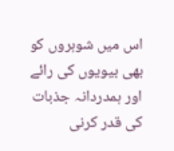اس میں شوہروں کو بھی بیویوں کی رائے اور ہمدردانہ جذبات کی قدر کرنی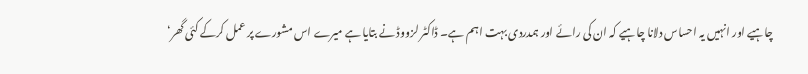چاہیے اور انہیں یہ احساس دلانا چاہیے کہ ان کی رائے اور ہمدردی بہت اہم ہے۔ ڈاکٹر لزووڈ نے بتایا ہے میرے اس مشورے پر عمل کرکے کئی گھر‘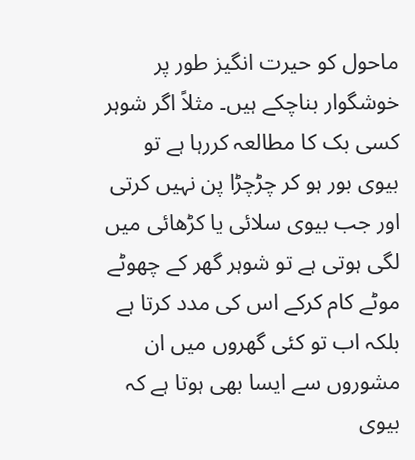ماحول کو حیرت انگیز طور پر خوشگوار بناچکے ہیں۔ مثلاً اگر شوہر کسی بک کا مطالعہ کررہا ہے تو بیوی بور ہو کر چڑچڑا پن نہیں کرتی اور جب بیوی سلائی یا کڑھائی میں لگی ہوتی ہے تو شوہر گھر کے چھوٹے موٹے کام کرکے اس کی مدد کرتا ہے بلکہ اب تو کئی گھروں میں ان مشوروں سے ایسا بھی ہوتا ہے کہ بیوی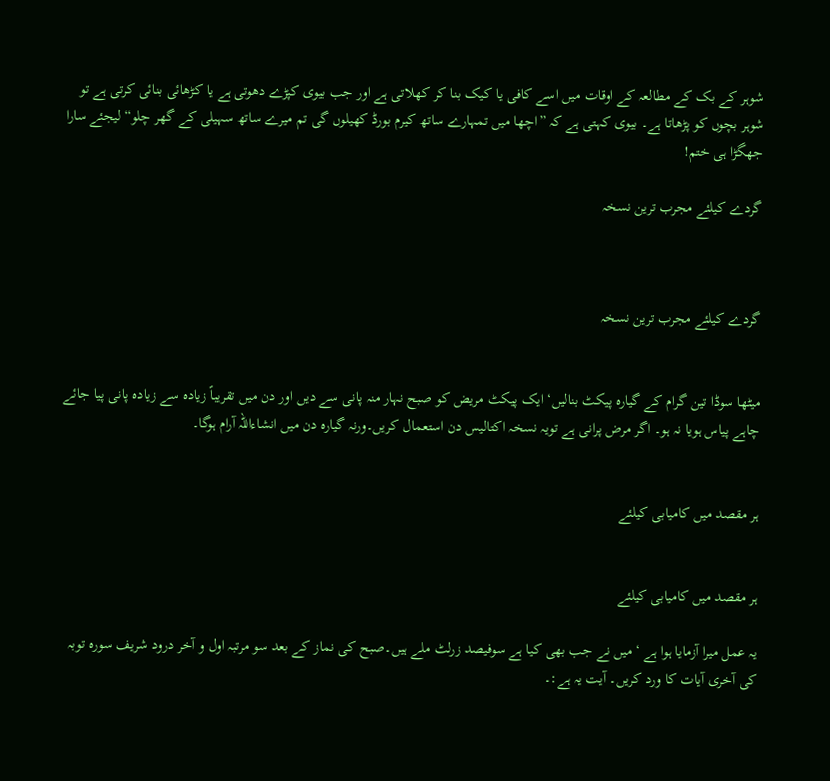شوہر کے بک کے مطالعہ کے اوقات میں اسے کافی یا کیک بنا کر کھلاتی ہے اور جب بیوی کپڑے دھوتی ہے یا کڑھائی بنائی کرتی ہے تو شوہر بچوں کو پڑھاتا ہے۔ بیوی کہتی ہے کہ ”اچھا میں تمہارے ساتھ کیرم بورڈ کھیلوں گی تم میرے ساتھ سہیلی کے گھر چلو“ لیجئے سارا جھگڑا ہی ختم!

گردے کیلئے مجرب ترین نسخہ



گردے کیلئے مجرب ترین نسخہ


میٹھا سوڈا تین گرام کے گیارہ پیکٹ بنالیں‘ ایک پیکٹ مریض کو صبح نہار منہ پانی سے دیں اور دن میں تقریباً زیادہ سے زیادہ پانی پیا جائے چاہے پیاس ہویا نہ ہو۔ اگر مرض پرانی ہے تویہ نسخہ اکتالیس دن استعمال کریں۔ورنہ گیارہ دن میں انشاءاللہ آرام ہوگا۔


ہر مقصد میں کامیابی کیلئے


ہر مقصد میں کامیابی کیلئے

یہ عمل میرا آزمایا ہوا ہے ‘ میں نے جب بھی کیا ہے سوفیصد زرلٹ ملے ہیں۔صبح کی نماز کے بعد سو مرتبہ اول و آخر درود شریف سورہ توبہ کی آخری آیات کا ورد کریں۔ آیت یہ ہے:۔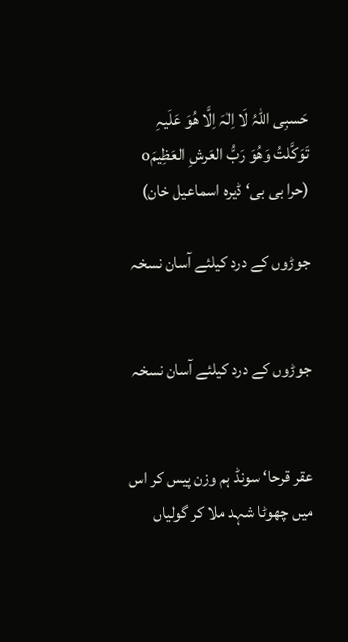حَسبِی اللّٰہُ لَا اِلٰہَ اِلَّا ھُوَ عَلَیہِ تَوَکَّلتُ وَھُوَ رَبُّ العَرشِ العَظِیمَo (حرا بی بی‘ ڈیرہ اسماعیل خان)

جوڑوں کے درد کیلئے آسان نسخہ


جوڑوں کے درد کیلئے آسان نسخہ


عقر قرحا‘ سونڈ ہم وزن پیس کر اس میں چھوٹا شہد ملا کر گولیاں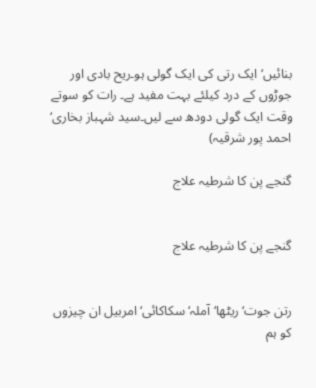بنائیں‘ ایک رتی کی ایک گولی ہو۔ریح بادی اور جوڑوں کے درد کیلئے بہت مفید ہے۔ رات کو سوتے وقت ایک گولی دودھ سے لیں۔سید شہباز بخاری‘ احمد پور شرقیہ)

گنجے پن کا شرطیہ علاج


گنجے پن کا شرطیہ علاج


رتن جوت‘ ریٹھا‘ آملہ‘ سکاکائی‘ امربیل ان چیزوں کو ہم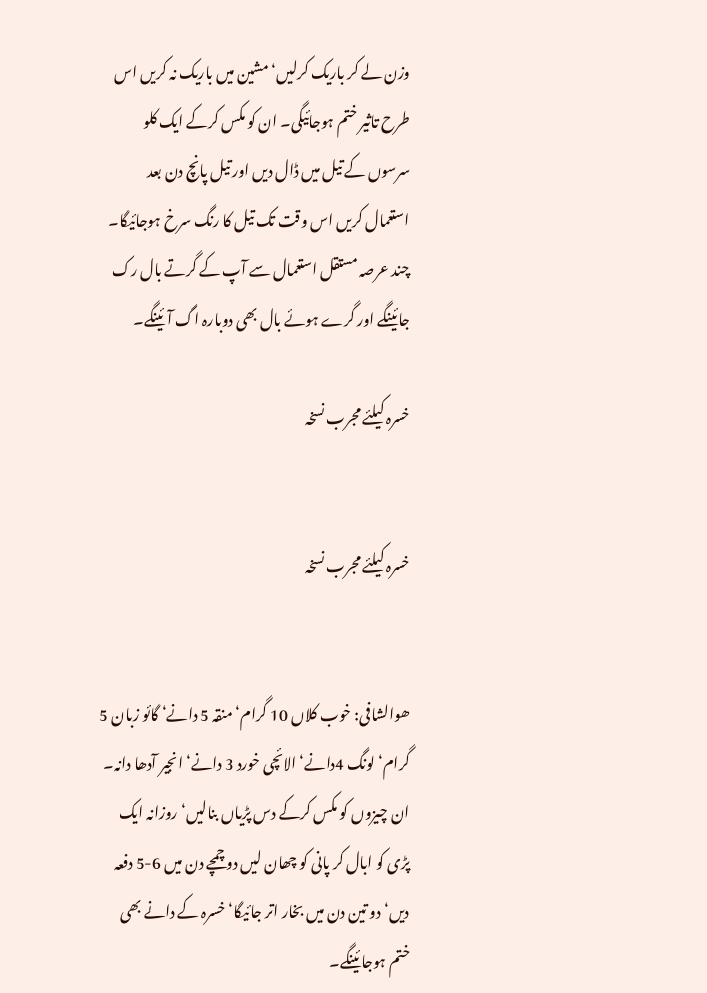وزن لے کر باریک کرلیں‘ مشین میں باریک نہ کریں اس طرح تاثیر ختم ہوجائیگی۔ ان کو مکس کرکے ایک کلو سرسوں کے تیل میں ڈال دیں اور تیل پانچ دن بعد استعمال کریں اس وقت تک تیل کا رنگ سرخ ہوجائیگا۔ چند عرصہ مستقل استعمال سے آپ کے گرتے بال رک جائینگے اور گرے ہوئے بال بھی دوبارہ اگ آئینگے۔

خسرہ کیلئے مجرب نسخہ


خسرہ کیلئے مجرب نسخہ


ھوالشافی: خوب کلاں 10 گرام‘ منقہ 5 دانے‘ گائو زبان 5 گرام‘ لونگ 4دانے‘ الائچی خورد 3 دانے‘ انجیر آدھا دانہ۔ ان چیزوں کو مکس کرکے دس پڑیاں بنالیں‘روزانہ ایک پڑی کو ابال کر پانی کو چھان لیں دو چمچے دن میں 6-5 دفعہ دیں‘ دو تین دن میں بخار اتر جائیگا‘ خسرہ کے دانے بھی ختم ہوجائینگے۔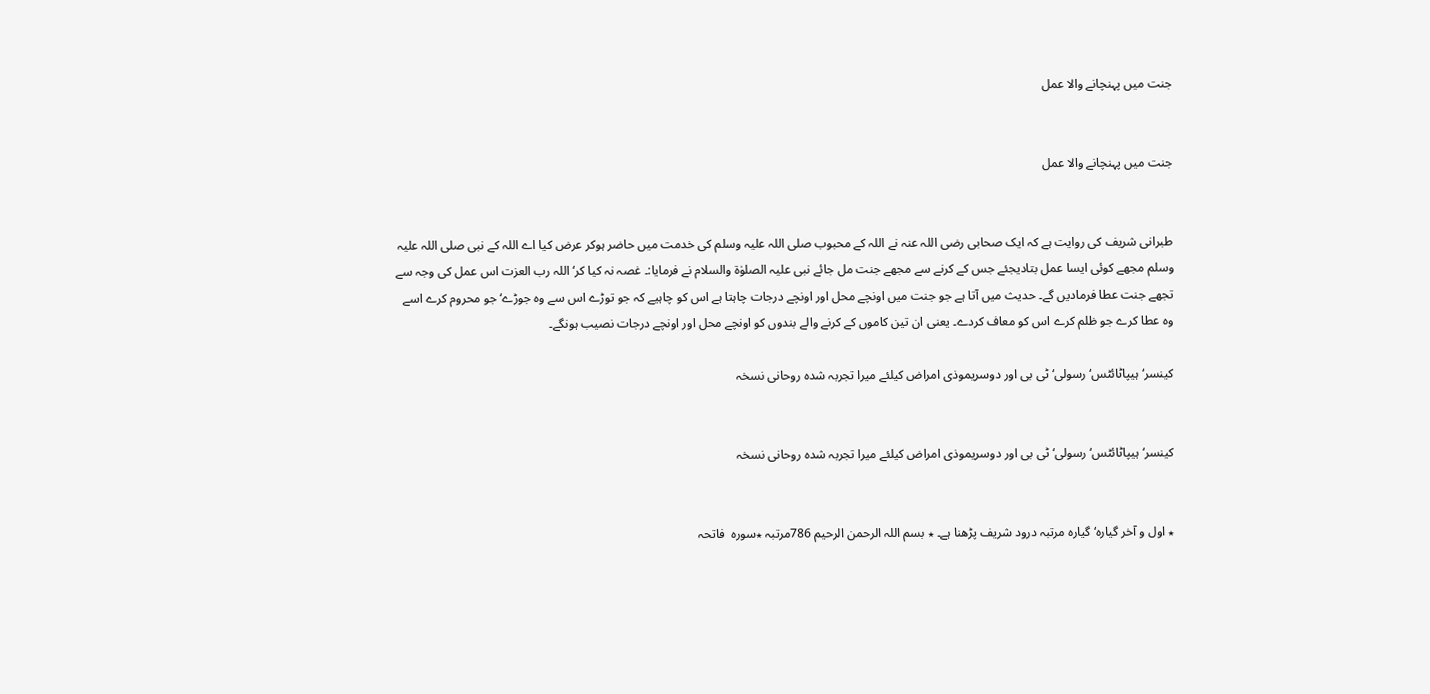جنت میں پہنچانے والا عمل


جنت میں پہنچانے والا عمل


طبرانی شریف کی روایت ہے کہ ایک صحابی رضی اللہ عنہ نے اللہ کے محبوب صلی اللہ علیہ وسلم کی خدمت میں حاضر ہوکر عرض کیا اے اللہ کے نبی صلی اللہ علیہ وسلم مجھے کوئی ایسا عمل بتادیجئے جس کے کرنے سے مجھے جنت مل جائے نبی علیہ الصلوٰة والسلام نے فرمایا:۔ غصہ نہ کیا کر‘ اللہ رب العزت اس عمل کی وجہ سے تجھے جنت عطا فرمادیں گے۔ حدیث میں آتا ہے جو جنت میں اونچے محل اور اونچے درجات چاہتا ہے اس کو چاہیے کہ جو توڑے اس سے وہ جوڑے‘ جو محروم کرے اسے وہ عطا کرے جو ظلم کرے اس کو معاف کردے۔ یعنی ان تین کاموں کے کرنے والے بندوں کو اونچے محل اور اونچے درجات نصیب ہونگے۔

کینسر‘ ہیپاٹائٹس‘ رسولی‘ ٹی بی اور دوسریموذی امراض کیلئے میرا تجربہ شدہ روحانی نسخہ


کینسر‘ ہیپاٹائٹس‘ رسولی‘ ٹی بی اور دوسریموذی امراض کیلئے میرا تجربہ شدہ روحانی نسخہ


٭ اول و آخر گیارہ‘ گیارہ مرتبہ درود شریف پڑھنا ہے۔ ٭ بسم اللہ الرحمن الرحیم 786مرتبہ ٭سورہ  فاتحہ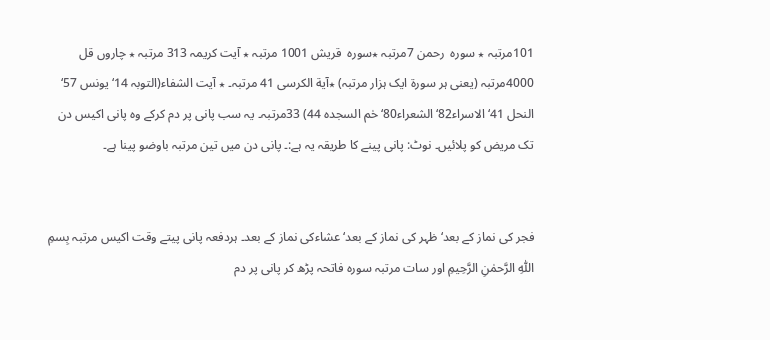101مرتبہ ٭ سورہ  رحمن 7مرتبہ ٭سورہ  قریش 1001 مرتبہ ٭ آیت کریمہ 313 مرتبہ ٭ چاروں قل 4000مرتبہ (یعنی ہر سورة ایک ہزار مرتبہ) ٭آیة الکرسی 41 مرتبہ۔ ٭ آیت الشفاء(التوبہ 14‘ یونس 57‘ النحل 41‘ الاسراء82‘ الشعراء80‘ حٰم السجدہ 44) 33مرتبہ۔ یہ سب پانی پر دم کرکے وہ پانی اکیس دن تک مریض کو پلائیں۔ نوٹ: پانی پینے کا طریقہ یہ ہے:۔ پانی دن میں تین مرتبہ باوضو پینا ہے۔


فجر کی نماز کے بعد‘ ظہر کی نماز کے بعد‘ عشاءکی نماز کے بعد۔ ہردفعہ پانی پیتے وقت اکیس مرتبہ بِسمِ اللّٰہِ الرَّحمٰنِ الرَّحِیمِ اور سات مرتبہ سورہ فاتحہ پڑھ کر پانی پر دم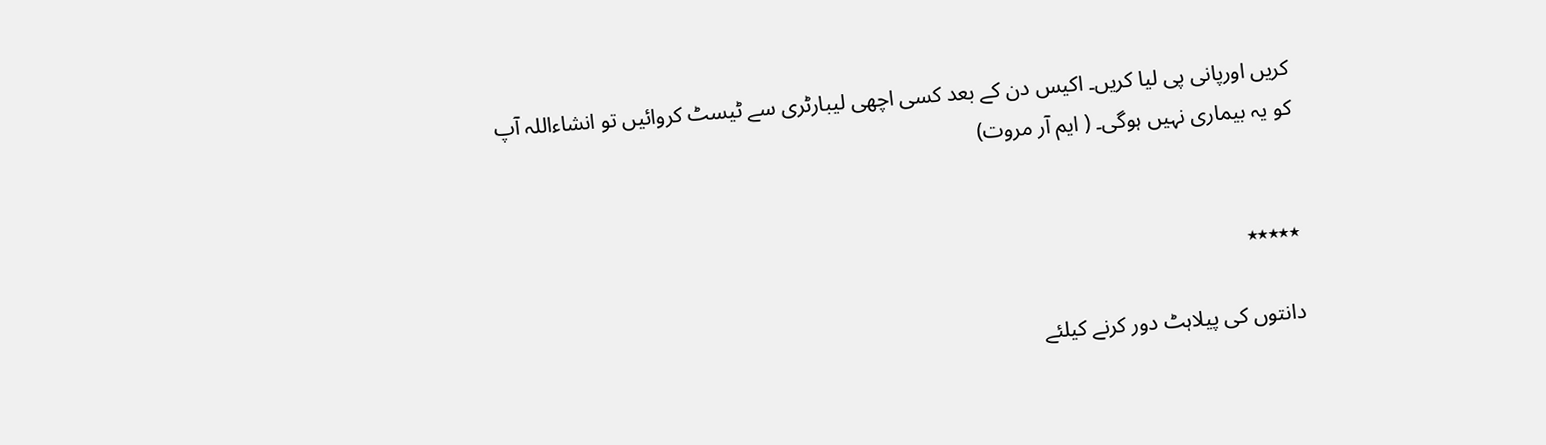کریں اورپانی پی لیا کریں۔ اکیس دن کے بعد کسی اچھی لیبارٹری سے ٹیسٹ کروائیں تو انشاءاللہ آپ کو یہ بیماری نہیں ہوگی۔ ( ایم آر مروت)


٭٭٭٭٭

دانتوں کی پیلاہٹ دور کرنے کیلئے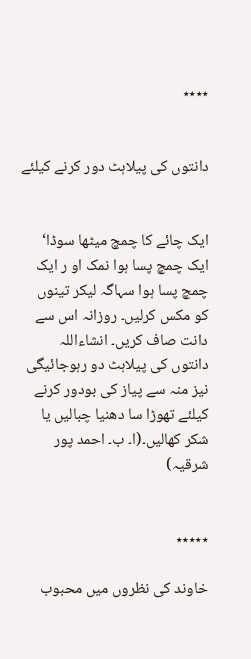٭٭٭٭


دانتوں کی پیلاہٹ دور کرنے کیلئے


ایک چائے کا چمچ میٹھا سوڈا‘ ایک چمچ پسا ہوا نمک او ر ایک چمچ پسا ہوا سہاگہ لیکر تینوں کو مکس کرلیں۔ روزانہ اس سے دانت صاف کریں۔ انشاءاللہ دانتوں کی پیلاہٹ دو رہوجائیگی نیز منہ سے پیاز کی بودور کرنے کیلئے تھوڑا سا دھنیا چبالیں یا شکر کھالیں۔(ا۔ ب۔ احمد پور شرقیہ)


٭٭٭٭٭

خاوند کی نظروں میں محبوب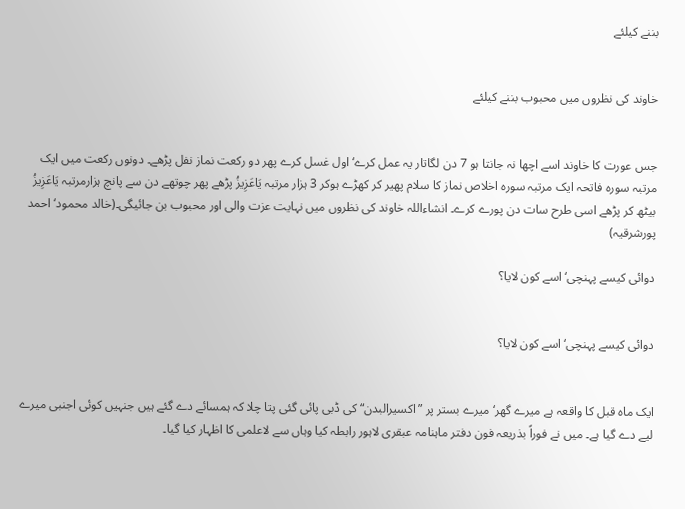بننے کیلئے


خاوند کی نظروں میں محبوب بننے کیلئے


جس عورت کا خاوند اسے اچھا نہ جانتا ہو 7 دن لگاتار یہ عمل کرے‘ اول غسل کرے پھر دو رکعت نماز نفل پڑھے۔ دونوں رکعت میں ایک مرتبہ سورہ فاتحہ ایک مرتبہ سورہ اخلاص نماز کا سلام پھیر کر کھڑے ہوکر 3 ہزار مرتبہ یَاعَزِیزُ پڑھے پھر چوتھے دن سے پانچ ہزارمرتبہ یَاعَزِیزُ بیٹھ کر پڑھے اسی طرح سات دن پورے کرے۔ انشاءاللہ خاوند کی نظروں میں نہایت عزت والی اور محبوب بن جائیگی۔(خالد محمود‘ احمد پورشرقیہ)

دوائی کیسے پہنچی‘ اسے کون لایا؟


دوائی کیسے پہنچی‘ اسے کون لایا؟


ایک ماہ قبل کا واقعہ ہے میرے گھر‘ میرے بستر پر ”اکسیرالبدن“ کی ڈبی پائی گئی پتا چلا کہ ہمسائے دے گئے ہیں جنہیں کوئی اجنبی میرے لیے دے گیا ہے۔ میں نے فوراً بذریعہ فون دفتر ماہنامہ عبقری لاہور رابطہ کیا وہاں سے لاعلمی کا اظہار کیا گیا۔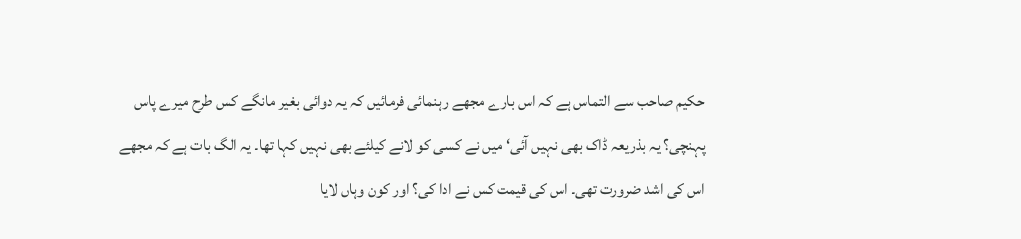حکیم صاحب سے التماس ہے کہ اس بارے مجھے رہنمائی فرمائیں کہ یہ دوائی بغیر مانگے کس طرح میرے پاس پہنچی؟ یہ بذریعہ ڈاک بھی نہیں آئی‘ میں نے کسی کو لانے کیلئے بھی نہیں کہا تھا۔ یہ الگ بات ہے کہ مجھے اس کی اشد ضرورت تھی۔ اس کی قیمت کس نے ادا کی؟ اور کون وہاں لایا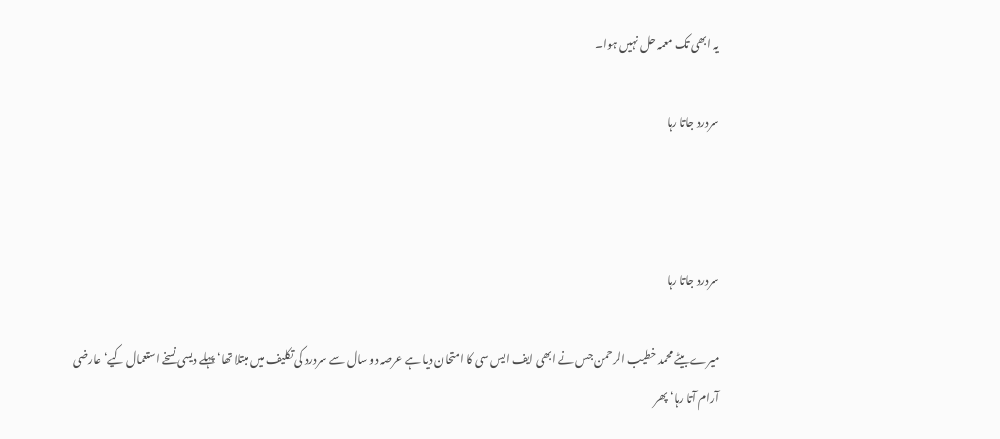یہ ابھی تک معمہ حل نہیں ہوا۔

سردرد جاتا رہا



سردرد جاتا رہا

میرے بیٹے محمد خطیب الرحمن جس نے ابھی ایف ایس سی کا امتحان دیا ہے عرصہ دو سال سے سردرد کی تکلیف میں مبتلا تھا‘ پہلے دیسی نسخے استعمال کیے‘ عارضی آرام آتا رہا‘ پھر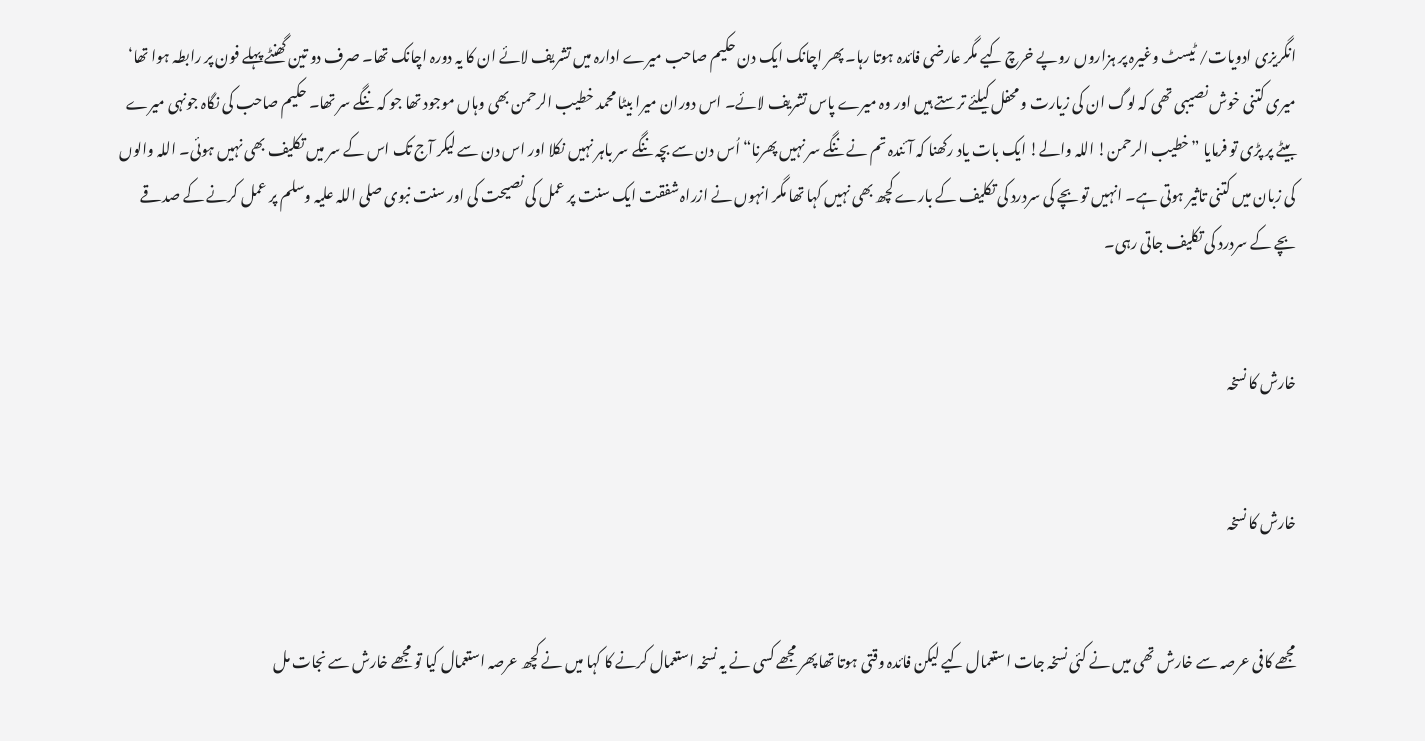انگریزی ادویات/ ٹیسٹ وغیرہ پر ہزاروں روپے خرچ کیے مگر عارضی فائدہ ہوتا رہا۔ پھر اچانک ایک دن حکیم صاحب میرے ادارہ میں تشریف لائے ان کا یہ دورہ اچانک تھا۔ صرف دو تین گھنٹے پہلے فون پر رابطہ ہوا تھا‘ میری کتنی خوش نصیبی تھی کہ لوگ ان کی زیارت و محفل کیلئے ترستے ہیں اور وہ میرے پاس تشریف لائے۔ اس دوران میرا بیٹا محمد خطیب الرحمن بھی وہاں موجود تھا جو کہ ننگے سر تھا۔ حکیم صاحب کی نگاہ جونہی میرے بیٹے پر پڑی تو فرمایا ”خطیب الرحمن! اللہ والے! ایک بات یاد رکھنا کہ آئندہ تم نے ننگے سر نہیں پھرنا“ اُس دن سے بچہ ننگے سر باہر نہیں نکلا اور اس دن سے لیکر آج تک اس کے سر میں تکلیف بھی نہیں ہوئی۔ اللہ والوں کی زبان میں کتنی تاثیر ہوتی ہے۔ انہیں تو بچے کی سردرد کی تکلیف کے بارے کچھ بھی نہیں کہا تھا مگر انہوں نے ازراہ شفقت ایک سنت پر عمل کی نصیحت کی اور سنت نبوی صلی اللہ علیہ وسلم پر عمل کرنے کے صدقے بچے کے سردرد کی تکلیف جاتی رہی۔


خارش کا نسخہ


خارش کا نسخہ


مجھے کافی عرصہ سے خارش تھی میں نے کئی نسخہ جات استعمال کیے لیکن فائدہ وقتی ہوتا تھا پھر مجھے کسی نے یہ نسخہ استعمال کرنے کا کہا میں نے کچھ عرصہ استعمال کیا تو مجھے خارش سے نجات مل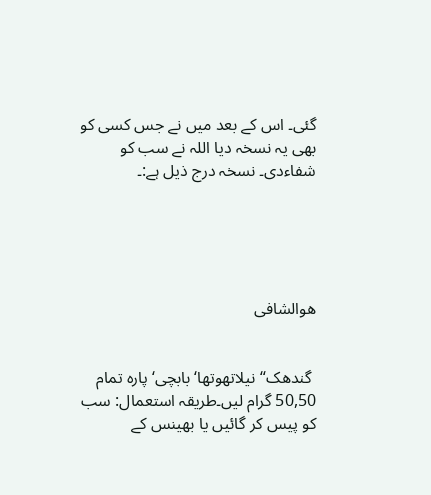گئی۔ اس کے بعد میں نے جس کسی کو بھی یہ نسخہ دیا اللہ نے سب کو شفاءدی۔ نسخہ درج ذیل ہے:۔





ھوالشافی


 گندھک“نیلاتھوتھا‘ بابچی‘ پارہ تمام 50,50 گرام لیں۔طریقہ استعمال: سب کو پیس کر گائیں یا بھینس کے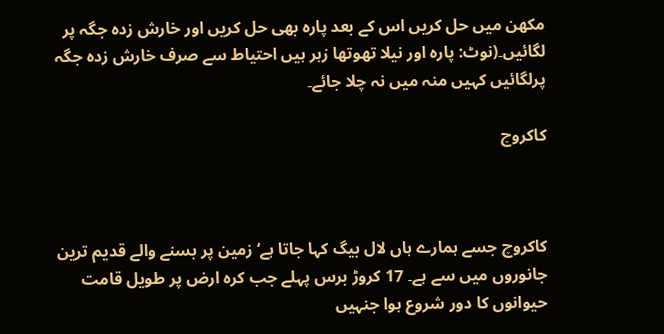مکھن میں حل کریں اس کے بعد پارہ بھی حل کریں اور خارش زدہ جگہ پر لگائیں۔(نوٹ: پارہ اور نیلا تھوتھا زہر ہیں احتیاط سے صرف خارش زدہ جگہ پرلگائیں کہیں منہ میں نہ چلا جائے۔

کاکروچ



کاکروچ جسے ہمارے ہاں لال بیگ کہا جاتا ہے‘ زمین پر بسنے والے قدیم ترین جانوروں میں سے ہے۔ 17 کروڑ برس پہلے جب کرہ ارض پر طویل قامت حیوانوں کا دور شروع ہوا جنہیں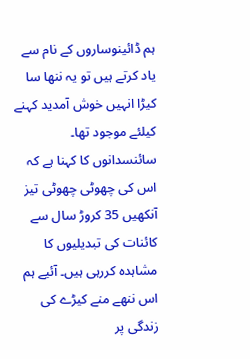ہم ڈائینوساروں کے نام سے یاد کرتے ہیں تو یہ ننھا سا کیڑا انہیں خوش آمدید کہنے کیلئے موجود تھا۔ سائنسدانوں کا کہنا ہے کہ اس کی چھوٹی چھوٹی تیز آنکھیں 35 کروڑ سال سے کائنات کی تبدیلیوں کا مشاہدہ کررہی ہیں۔ آئیے ہم اس ننھے منے کیڑے کی زندگی پر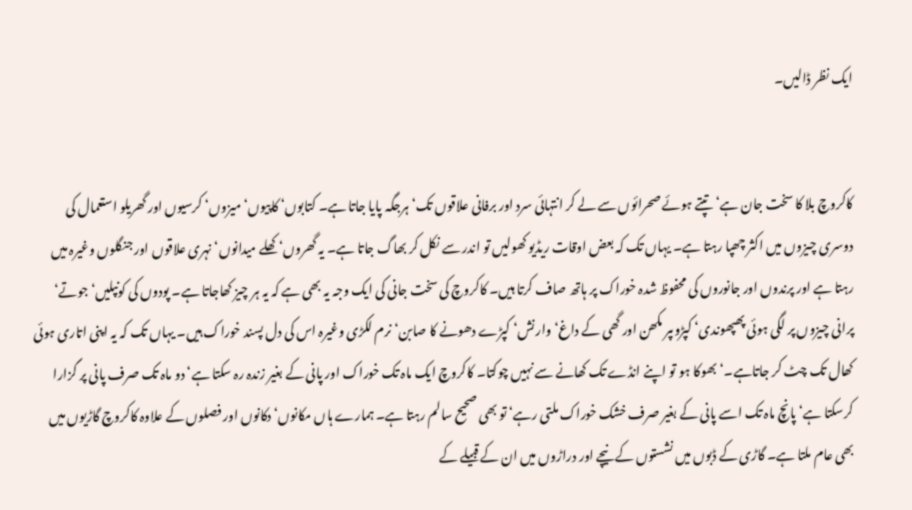ایک نظر ڈالیں۔


کاکروچ بلا کا سخت جان ہے‘ تپتے ہوئے صحرائوں سے لے کر انتہائی سرد اور برفانی علاقوں تک‘ ہرجگہ پایا جاتا ہے۔ کتابوں‘ کاپیوں‘ میزوں‘ کرسیوں اور گھریلو استعمال کی دوسری چیزوں میں اکثر چھپا رہتا ہے۔ یہاں تک کہ بعض اوقات ریڈیو کھولیں تو اندر سے نکل کر بھاگ جاتا ہے۔ یہ گھروں‘ کھلے میدانوں‘ نہری علاقوں اور جنگلوں وغیرہ میں رہتا ہے اور پرندوں اور جانوروں کی محفوظ شدہ خوراک پر ہاتھ صاف کرتا ہیں۔ کاکروچ کی سخت جانی کی ایک وجہ یہ بھی ہے کہ یہ ہر چیز کھاجاتا ہے۔ پودوں کی کونپلیں‘ جوتے‘ پرانی چیزوں پر لگی ہوئی پھپھوندی‘ کپڑوںپر مکھن اور گھی کے داغ‘ وارنش‘ کپڑے دھونے کا صابن‘ نرم لکڑی وغیرہ اس کی دل پسند خوراک ہیں۔ یہاں تک کہ یہ اپنی اتاری ہوئی کھال تک چٹ کر جاتاہے۔‘ بھوکا ہو تو اپنے انڈے تک کھانے سے نہیں چوکتا۔ کاکروچ ایک ماہ تک خوراک اور پانی کے بغیر زندہ رہ سکتا ہے‘ دو ماہ تک صرف پانی پر گزارا کرسکتا ہے‘ پانچ ماہ تک اسے پانی کے بغیر صرف خشک خوراک ملتی رہے‘ تو بھی صحیح سالم رہتا ہے۔ ہمارے ہاں مکانوں‘ دکانوں اور فصلوں کے علاوہ کاکروچ گاڑیوں میں بھی عام ملتا ہے۔ گاڑی کے ڈبوں میں نشستوں کے نیچے اور دراڑوں میں ان کے قبیلے کے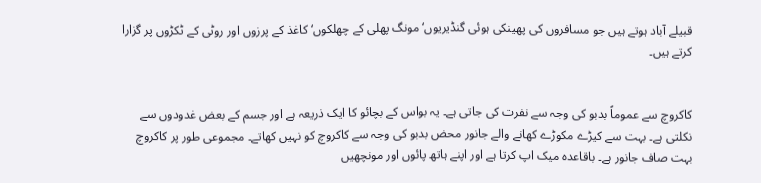قبیلے آباد ہوتے ہیں جو مسافروں کی پھینکی ہوئی گنڈیریوں‘ مونگ پھلی کے چھلکوں‘ کاغذ کے پرزوں اور روٹی کے ٹکڑوں پر گزارا کرتے ہیں۔


کاکروچ سے عموماً بدبو کی وجہ سے نفرت کی جاتی ہے۔ یہ بواس کے بچائو کا ایک ذریعہ ہے اور جسم کے بعض غدودوں سے نکلتی ہے۔ بہت سے کیڑے مکوڑے کھانے والے جانور محض بدبو کی وجہ سے کاکروچ کو نہیں کھاتے۔ مجموعی طور پر کاکروچ بہت صاف جانور ہے۔ باقاعدہ میک اپ کرتا ہے اور اپنے ہاتھ پائوں اور مونچھیں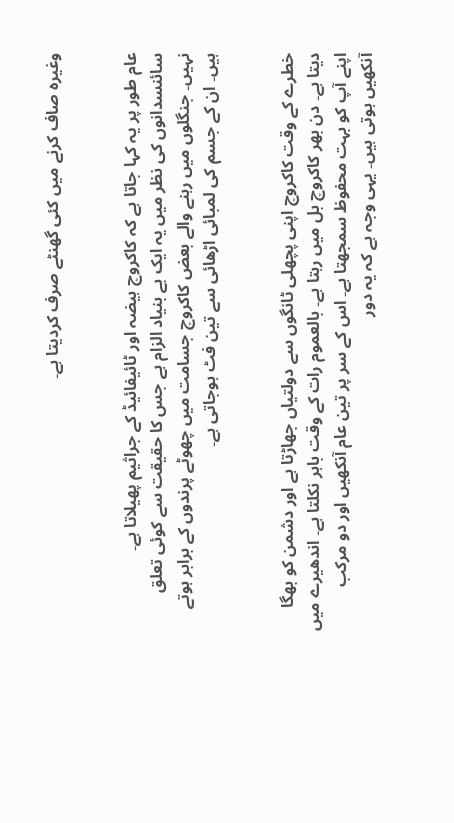وغیرہ صاف کرنے میں کئی گھنٹے صرف کردیتا ہے۔


عام طور پر یہ کہا جاتا ہے کہ کاکروچ ہیضہ اور ٹائیفائیڈ کے جراثیم پھیلاتا ہے۔ سائنسدانوں کی نظر میں یہ ایک بے بنیاد الزام ہے جس کا حقیقت سے کوئی تعلق نہیں۔ جنگلوں میں رہنے والے بعض کاکروچ جسامت میں چھوٹے پرندوں کے برابر ہوتے ہیں۔ ان کے جسم کی لمبائی اڑھائی سے تین فٹ ہوجاتی ہے۔


خطرے کے وقت کاکروچ اپنی پچھلی ٹانگوں سے دولتیاں جھاڑتا ہے اور دشمن کو بھگا دیتا ہے۔ دن بھر کاکروچ بل میں رہتا ہے۔ بالعموم رات کے وقت باہر نکلتا ہے۔ اندھیرے میں اپنے آپ کو بہت محفوظ سمجھتا ہے۔ اس کے سر پر تین عام آنکھیں اور دو مرکب آنکھیں ہوتی ہیں۔ یہی وجہ ہے کہ یہ دور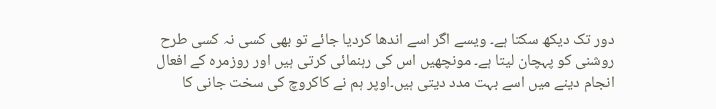دور تک دیکھ سکتا ہے۔ ویسے اگر اسے اندھا کردیا جائے تو بھی کسی نہ کسی طرح روشنی کو پہچان لیتا ہے۔ مونچھیں اس کی رہنمائی کرتی ہیں اور روزمرہ کے افعال انجام دینے میں اسے بہت مدد دیتی ہیں۔اوپر ہم نے کاکروچ کی سخت جانی کا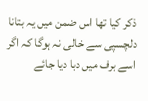ذکر کیا تھا اس ضمن میں یہ بتانا دلچسپی سے خالی نہ ہوگا کہ اگر اسے برف میں دبا دیا جائے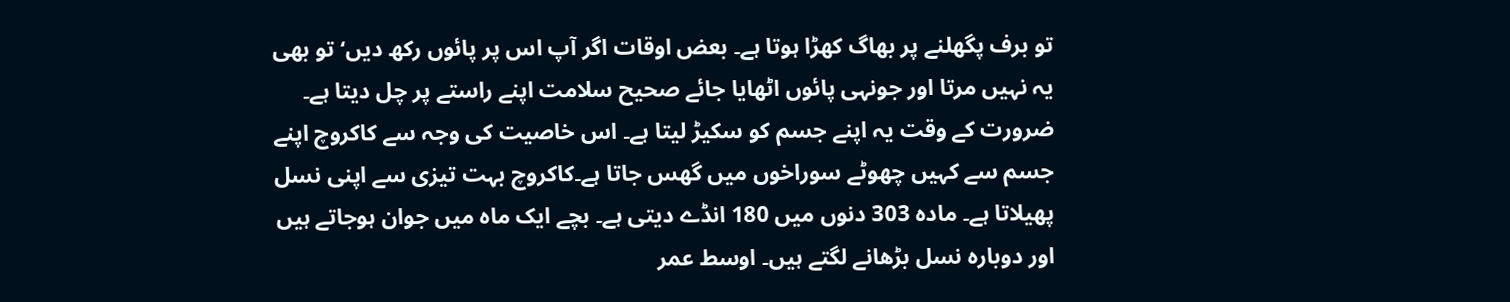تو برف پگھلنے پر بھاگ کھڑا ہوتا ہے۔ بعض اوقات اگر آپ اس پر پائوں رکھ دیں‘ تو بھی یہ نہیں مرتا اور جونہی پائوں اٹھایا جائے صحیح سلامت اپنے راستے پر چل دیتا ہے۔ ضرورت کے وقت یہ اپنے جسم کو سکیڑ لیتا ہے۔ اس خاصیت کی وجہ سے کاکروچ اپنے جسم سے کہیں چھوٹے سوراخوں میں گھس جاتا ہے۔کاکروچ بہت تیزی سے اپنی نسل پھیلاتا ہے۔ مادہ 303 دنوں میں 180 انڈے دیتی ہے۔ بچے ایک ماہ میں جوان ہوجاتے ہیں اور دوبارہ نسل بڑھانے لگتے ہیں۔ اوسط عمر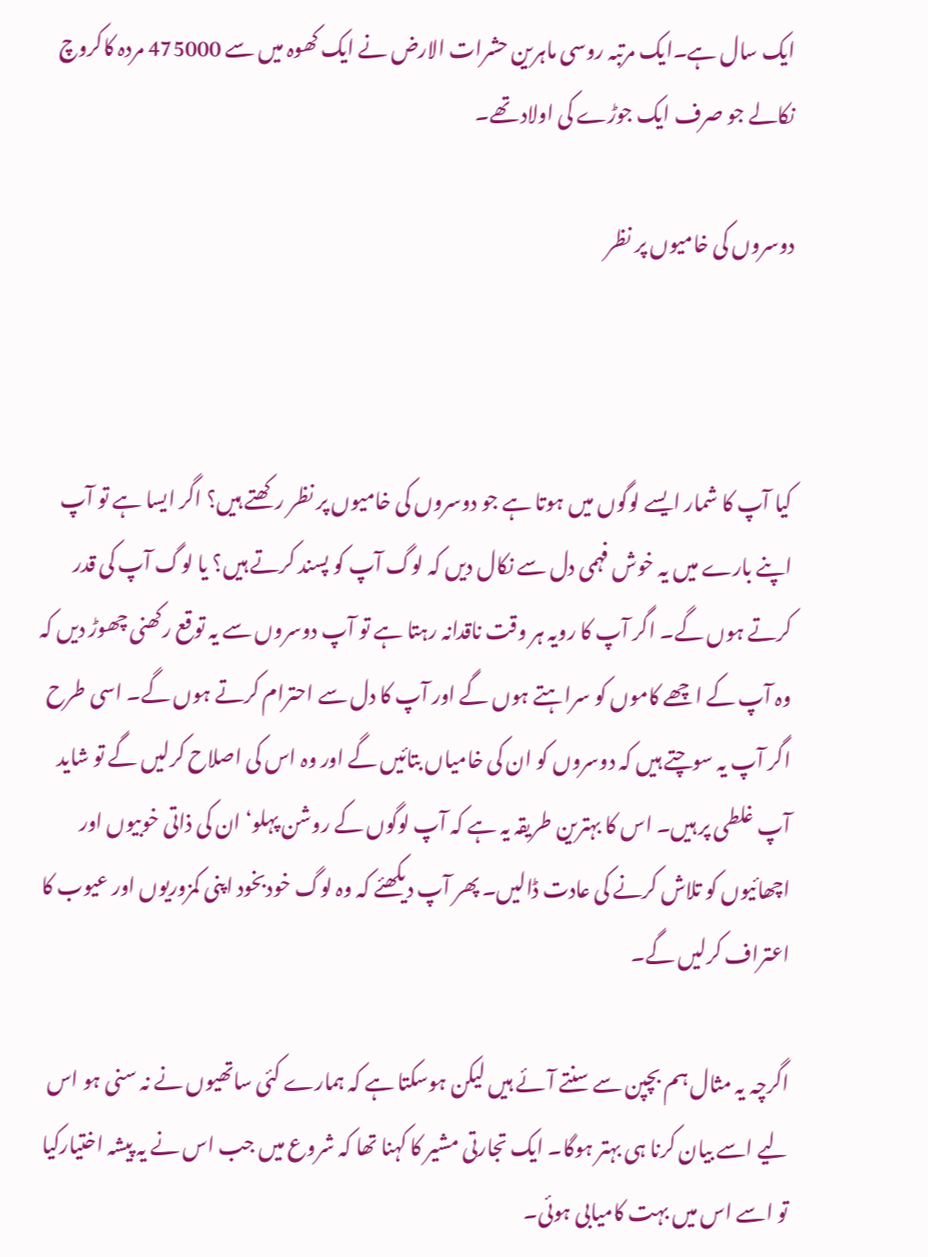ایک سال ہے۔ایک مرتبہ روسی ماہرین حشرات الارض نے ایک کھوہ میں سے 475000 مردہ کاکروچ نکالے جو صرف ایک جوڑے کی اولاد تھے۔

دوسروں کی خامیوں پر نظر



کیا آپ کا شمار ایسے لوگوں میں ہوتا ہے جو دوسروں کی خامیوں پر نظر رکھتے ہیں؟ اگر ایسا ہے تو آپ اپنے بارے میں یہ خوش فہمی دل سے نکال دیں کہ لوگ آپ کو پسند کرتے ہیں؟ یا لوگ آپ کی قدر کرتے ہوں گے۔ اگر آپ کا رویہ ہر وقت ناقدانہ رہتا ہے تو آپ دوسروں سے یہ توقع رکھنی چھوڑ دیں کہ وہ آپ کے اچھے کاموں کو سراہتے ہوں گے اور آپ کا دل سے احترام کرتے ہوں گے۔ اسی طرح اگر آپ یہ سوچتے ہیں کہ دوسروں کو ان کی خامیاں بتائیں گے اور وہ اس کی اصلاح کرلیں گے تو شاید آپ غلطی پر ہیں۔ اس کا بہترین طریقہ یہ ہے کہ آپ لوگوں کے روشن پہلو‘ ان کی ذاتی خوبیوں اور اچھائیوں کو تلاش کرنے کی عادت ڈالیں۔ پھر آپ دیکھئے کہ وہ لوگ خودبخود اپنی کمزوریوں اور عیوب کا اعتراف کرلیں گے۔

اگرچہ یہ مثال ہم بچپن سے سنتے آئے ہیں لیکن ہوسکتا ہے کہ ہمارے کئی ساتھیوں نے نہ سنی ہو اس لیے اسے بیان کرنا ہی بہتر ہوگا۔ ایک تجارتی مشیر کا کہنا تھا کہ شروع میں جب اس نے یہ پیشہ اختیارکیا تو اسے اس میں بہت کامیابی ہوئی۔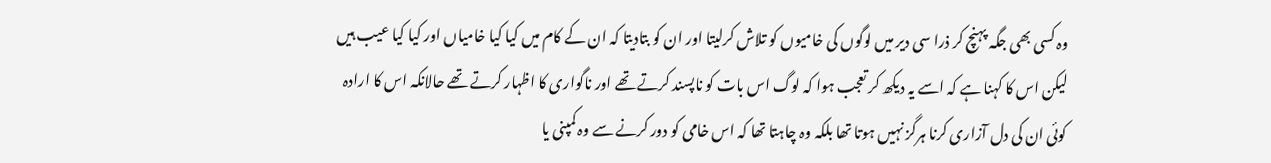وہ کسی بھی جگہ پہنچ کر ذرا سی دیر میں لوگوں کی خامیوں کو تلاش کرلیتا اور ان کو بتادیتا کہ ان کے کام میں کیا کیا خامیاں اور کیا کیا عیب ہیں لیکن اس کا کہنا ہے کہ اسے یہ دیکھ کر تعجب ہوا کہ لوگ اس بات کو ناپسند کرتے تھے اور ناگواری کا اظہار کرتے تھے حالانکہ اس کا ارادہ کوئی ان کی دل آزاری کرنا ہرگز نہیں ہوتا تھا بلکہ وہ چاہتا تھا کہ اس خامی کو دور کرنے سے وہ کمپنی یا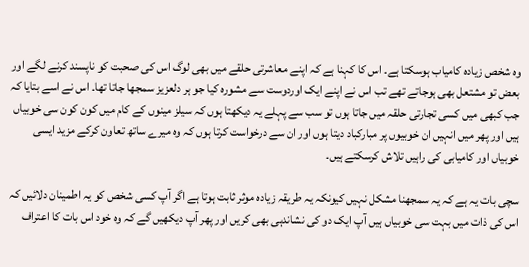وہ شخص زیادہ کامیاب ہوسکتا ہے۔ اس کا کہنا ہے کہ اپنے معاشرتی حلقے میں بھی لوگ اس کی صحبت کو ناپسند کرنے لگے اور بعض تو مشتعل بھی ہوجاتے تھے تب اس نے اپنے ایک اوردوست سے مشورہ کیا جو ہر دلعزیز سمجھا جاتا تھا۔ اس نے اسے بتایا کہ جب کبھی میں کسی تجارتی حلقہ میں جاتا ہوں تو سب سے پہلے یہ دیکھتا ہوں کہ سیلز مینوں کے کام میں کون کون سی خوبیاں ہیں اور پھر میں انہیں ان خوبیوں پر مبارکباد دیتا ہوں اور ان سے درخواست کرتا ہوں کہ وہ میرے ساتھ تعاون کرکے مزید ایسی خوبیاں اور کامیابی کی راہیں تلاش کرسکتے ہیں۔

سچی بات یہ ہے کہ یہ سمجھنا مشکل نہیں کیونکہ یہ طریقہ زیادہ موثر ثابت ہوتا ہے اگر آپ کسی شخص کو یہ اطمینان دلائیں کہ اس کی ذات میں بہت سی خوبیاں ہیں آپ ایک دو کی نشاندہی بھی کریں اور پھر آپ دیکھیں گے کہ وہ خود اس بات کا اعتراف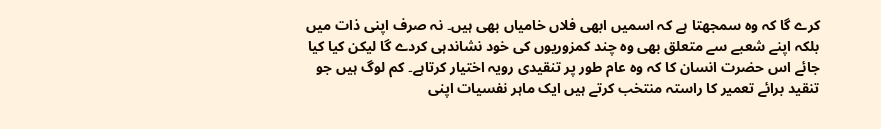کرے گا کہ وہ سمجھتا ہے کہ اسمیں ابھی فلاں خامیاں بھی ہیں۔ نہ صرف اپنی ذات میں بلکہ اپنے شعبے سے متعلق بھی وہ چند کمزوریوں کی خود نشاندہی کردے گا لیکن کیا کیا جائے اس حضرت انسان کا کہ وہ عام طور پر تنقیدی رویہ اختیار کرتاہے۔ کم لوگ ہیں جو تنقید برائے تعمیر کا راستہ منتخب کرتے ہیں ایک ماہر نفسیات اپنی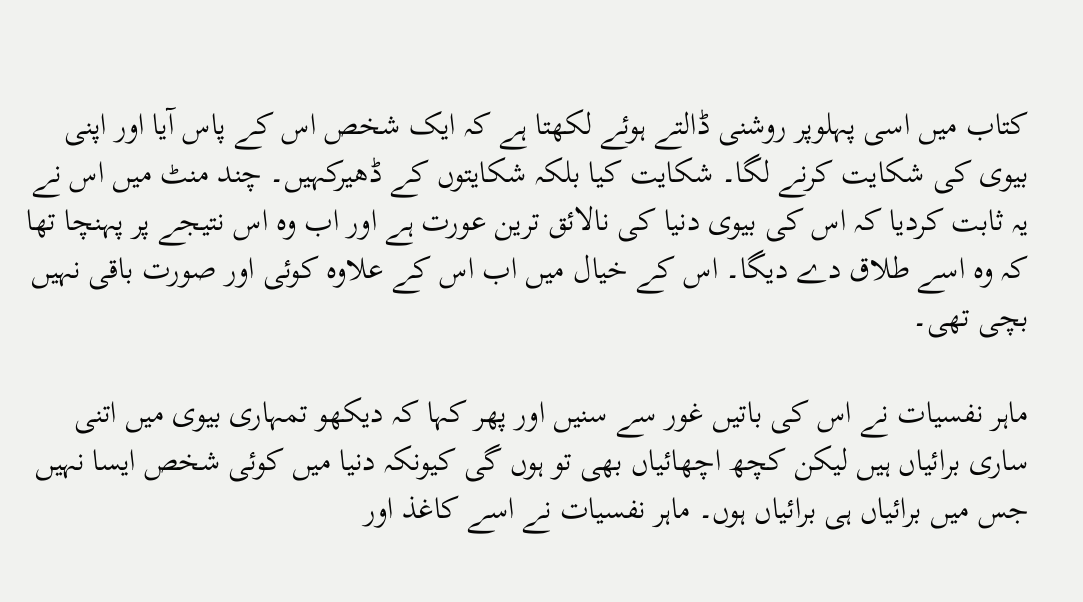کتاب میں اسی پہلوپر روشنی ڈالتے ہوئے لکھتا ہے کہ ایک شخص اس کے پاس آیا اور اپنی بیوی کی شکایت کرنے لگا۔ شکایت کیا بلکہ شکایتوں کے ڈھیرکہیں۔ چند منٹ میں اس نے یہ ثابت کردیا کہ اس کی بیوی دنیا کی نالائق ترین عورت ہے اور اب وہ اس نتیجے پر پہنچا تھا کہ وہ اسے طلاق دے دیگا۔ اس کے خیال میں اب اس کے علاوہ کوئی اور صورت باقی نہیں بچی تھی۔

ماہر نفسیات نے اس کی باتیں غور سے سنیں اور پھر کہا کہ دیکھو تمہاری بیوی میں اتنی ساری برائیاں ہیں لیکن کچھ اچھائیاں بھی تو ہوں گی کیونکہ دنیا میں کوئی شخص ایسا نہیں جس میں برائیاں ہی برائیاں ہوں۔ ماہر نفسیات نے اسے کاغذ اور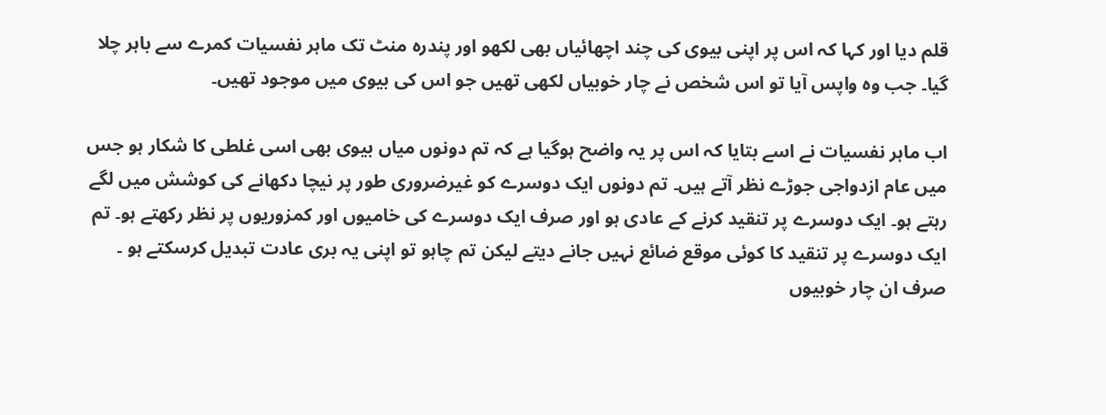قلم دیا اور کہا کہ اس پر اپنی بیوی کی چند اچھائیاں بھی لکھو اور پندرہ منٹ تک ماہر نفسیات کمرے سے باہر چلا گیا۔ جب وہ واپس آیا تو اس شخص نے چار خوبیاں لکھی تھیں جو اس کی بیوی میں موجود تھیں۔

اب ماہر نفسیات نے اسے بتایا کہ اس پر یہ واضح ہوگیا ہے کہ تم دونوں میاں بیوی بھی اسی غلطی کا شکار ہو جس میں عام ازدواجی جوڑے نظر آتے ہیں۔ تم دونوں ایک دوسرے کو غیرضروری طور پر نیچا دکھانے کی کوشش میں لگے رہتے ہو۔ ایک دوسرے پر تنقید کرنے کے عادی ہو اور صرف ایک دوسرے کی خامیوں اور کمزوریوں پر نظر رکھتے ہو۔ تم ایک دوسرے پر تنقید کا کوئی موقع ضائع نہیں جانے دیتے لیکن تم چاہو تو اپنی یہ بری عادت تبدیل کرسکتے ہو ۔ صرف ان چار خوبیوں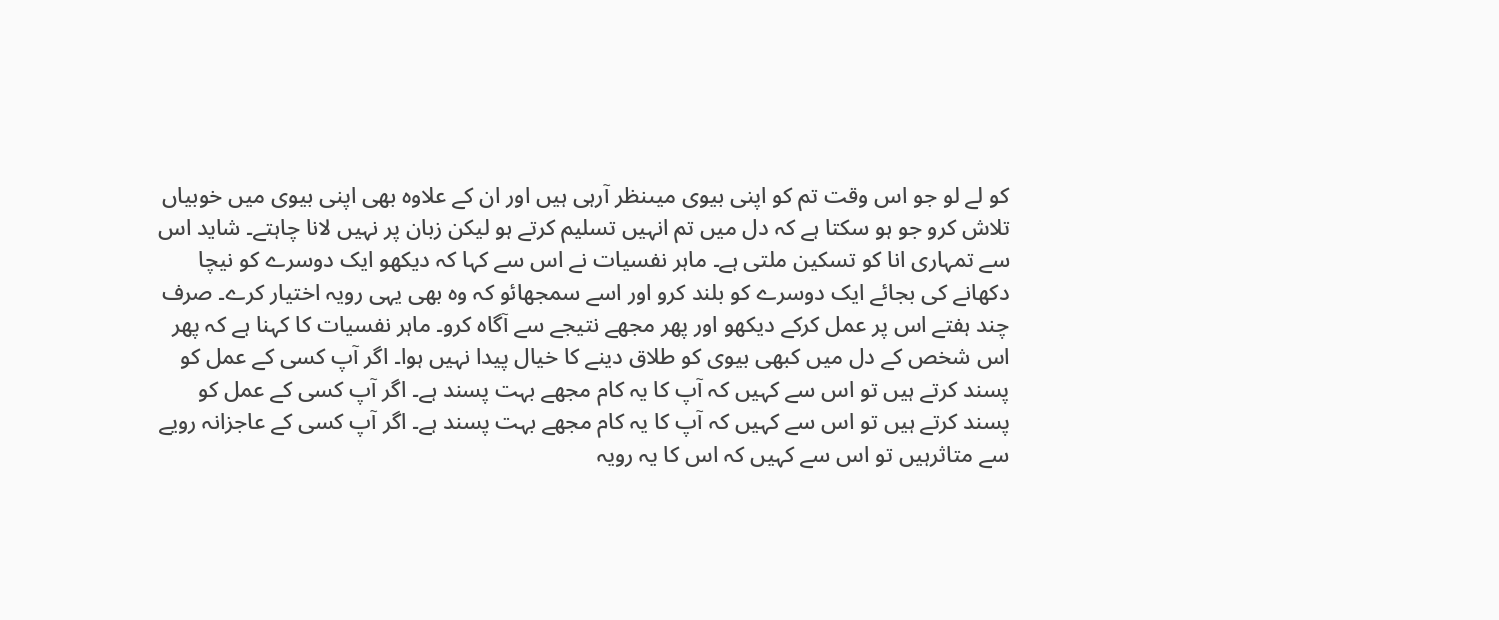کو لے لو جو اس وقت تم کو اپنی بیوی میںنظر آرہی ہیں اور ان کے علاوہ بھی اپنی بیوی میں خوبیاں تلاش کرو جو ہو سکتا ہے کہ دل میں تم انہیں تسلیم کرتے ہو لیکن زبان پر نہیں لانا چاہتے۔ شاید اس سے تمہاری انا کو تسکین ملتی ہے۔ ماہر نفسیات نے اس سے کہا کہ دیکھو ایک دوسرے کو نیچا دکھانے کی بجائے ایک دوسرے کو بلند کرو اور اسے سمجھائو کہ وہ بھی یہی رویہ اختیار کرے۔ صرف چند ہفتے اس پر عمل کرکے دیکھو اور پھر مجھے نتیجے سے آگاہ کرو۔ ماہر نفسیات کا کہنا ہے کہ پھر اس شخص کے دل میں کبھی بیوی کو طلاق دینے کا خیال پیدا نہیں ہوا۔ اگر آپ کسی کے عمل کو پسند کرتے ہیں تو اس سے کہیں کہ آپ کا یہ کام مجھے بہت پسند ہے۔ اگر آپ کسی کے عمل کو پسند کرتے ہیں تو اس سے کہیں کہ آپ کا یہ کام مجھے بہت پسند ہے۔ اگر آپ کسی کے عاجزانہ رویے سے متاثرہیں تو اس سے کہیں کہ اس کا یہ رویہ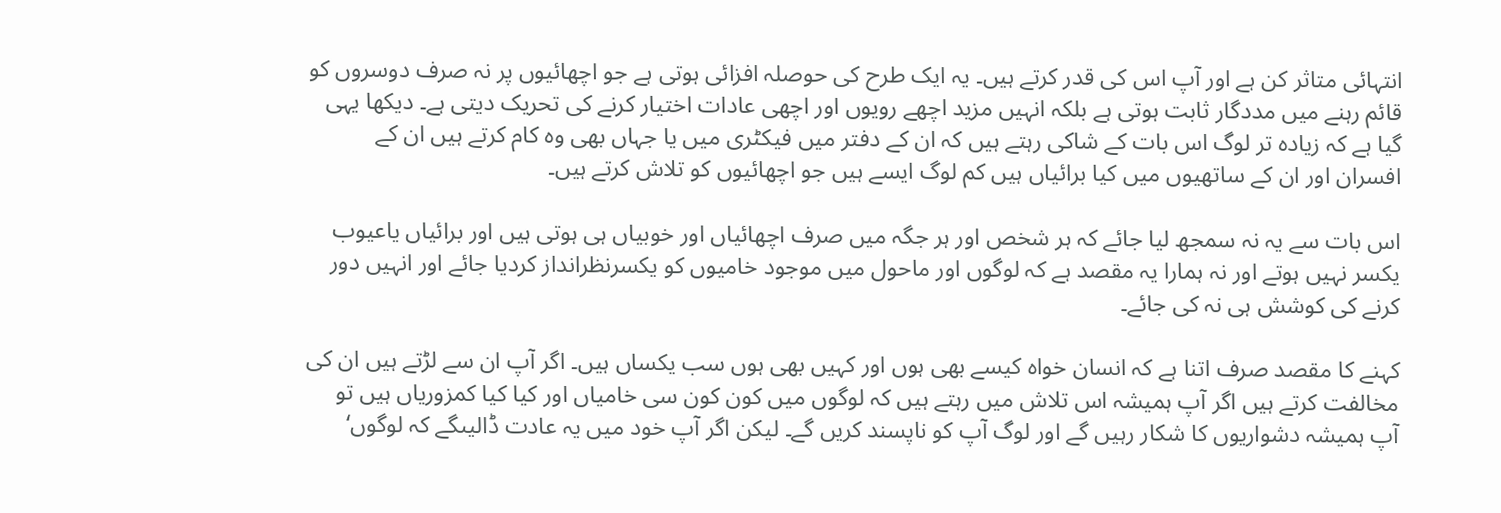انتہائی متاثر کن ہے اور آپ اس کی قدر کرتے ہیں۔ یہ ایک طرح کی حوصلہ افزائی ہوتی ہے جو اچھائیوں پر نہ صرف دوسروں کو قائم رہنے میں مددگار ثابت ہوتی ہے بلکہ انہیں مزید اچھے رویوں اور اچھی عادات اختیار کرنے کی تحریک دیتی ہے۔ دیکھا یہی گیا ہے کہ زیادہ تر لوگ اس بات کے شاکی رہتے ہیں کہ ان کے دفتر میں فیکٹری میں یا جہاں بھی وہ کام کرتے ہیں ان کے افسران اور ان کے ساتھیوں میں کیا برائیاں ہیں کم لوگ ایسے ہیں جو اچھائیوں کو تلاش کرتے ہیں۔

اس بات سے یہ نہ سمجھ لیا جائے کہ ہر شخص اور ہر جگہ میں صرف اچھائیاں اور خوبیاں ہی ہوتی ہیں اور برائیاں یاعیوب یکسر نہیں ہوتے اور نہ ہمارا یہ مقصد ہے کہ لوگوں اور ماحول میں موجود خامیوں کو یکسرنظرانداز کردیا جائے اور انہیں دور کرنے کی کوشش ہی نہ کی جائے۔

کہنے کا مقصد صرف اتنا ہے کہ انسان خواہ کیسے بھی ہوں اور کہیں بھی ہوں سب یکساں ہیں۔ اگر آپ ان سے لڑتے ہیں ان کی مخالفت کرتے ہیں اگر آپ ہمیشہ اس تلاش میں رہتے ہیں کہ لوگوں میں کون کون سی خامیاں اور کیا کیا کمزوریاں ہیں تو آپ ہمیشہ دشواریوں کا شکار رہیں گے اور لوگ آپ کو ناپسند کریں گے۔ لیکن اگر آپ خود میں یہ عادت ڈالیںگے کہ لوگوں‘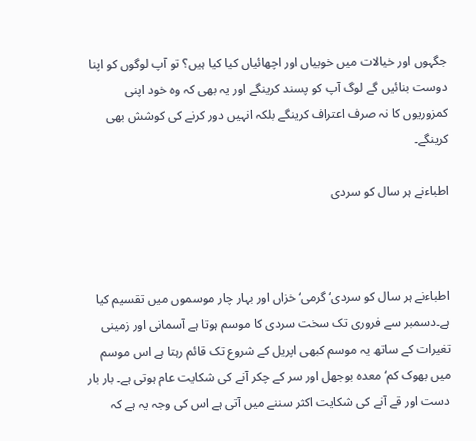جگہوں اور خیالات میں خوبیاں اور اچھائیاں کیا کیا ہیں؟ تو آپ لوگوں کو اپنا دوست بنائیں گے لوگ آپ کو پسند کرینگے اور یہ بھی کہ وہ خود اپنی کمزوریوں کا نہ صرف اعتراف کرینگے بلکہ انہیں دور کرنے کی کوشش بھی کرینگے۔

اطباءنے ہر سال کو سردی



اطباءنے ہر سال کو سردی‘ گرمی‘ خزاں اور بہار چار موسموں میں تقسیم کیا ہے۔دسمبر سے فروری تک سخت سردی کا موسم ہوتا ہے آسمانی اور زمینی تغیرات کے ساتھ یہ موسم کبھی اپریل کے شروع تک قائم رہتا ہے اس موسم میں بھوک کم‘ معدہ بوجھل اور سر کے چکر آنے کی شکایت عام ہوتی ہے۔ بار بار دست اور قے آنے کی شکایت اکثر سننے میں آتی ہے اس کی وجہ یہ ہے کہ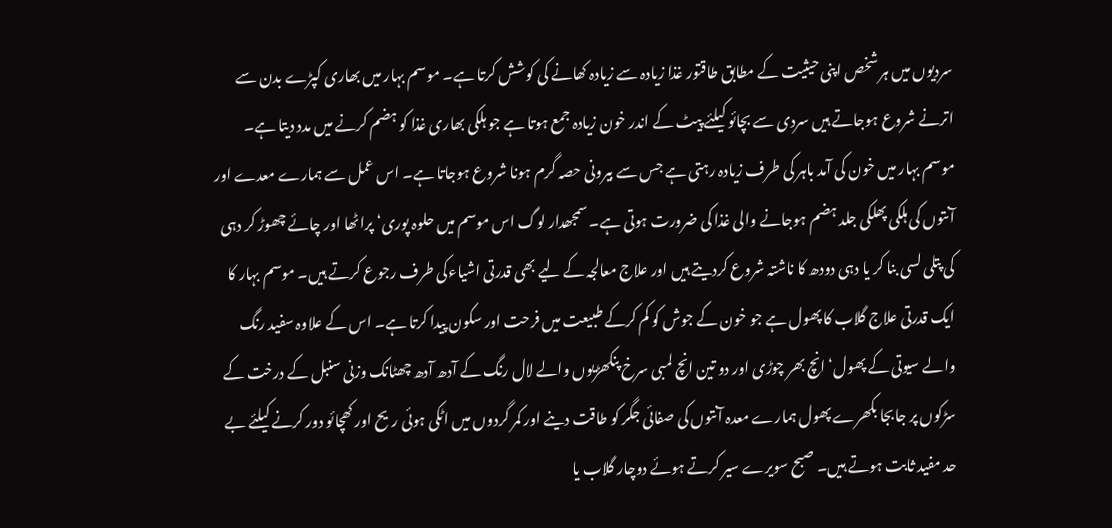سردیوں میں ہر شخص اپنی حیثیت کے مطابق طاقتور غذا زیادہ سے زیادہ کھانے کی کوشش کرتا ہے۔ موسم بہار میں بھاری کپڑے بدن سے اترنے شروع ہوجاتے ہیں سردی سے بچائو کیلئے پیٹ کے اندر خون زیادہ جمع ہوتا ہے جو ہلکی بھاری غذا کو ہضم کرنے میں مدد دیتا ہے۔ موسم بہار میں خون کی آمد باہر کی طرف زیادہ رہتی ہے جس سے بیرونی حصہ گرم ہونا شروع ہوجاتا ہے۔ اس عمل سے ہمارے معدے اور آنتوں کی ہلکی پھلکی جلد ہضم ہوجانے والی غذا کی ضرورت ہوتی ہے۔ سمجھدار لوگ اس موسم میں حلوہ پوری‘ پراٹھا اور چائے چھوڑ کر دہی کی پتلی لسی بنا کر یا دہی دودھ کا ناشتہ شروع کردیتے ہیں اور علاج معالجہ کے لیے بھی قدرتی اشیاءکی طرف رجوع کرتے ہیں۔ موسم بہار کا ایک قدرتی علاج گلاب کا پھول ہے جو خون کے جوش کو کم کرکے طبیعت میں فرحت اور سکون پیدا کرتا ہے۔ اس کے علاوہ سفید رنگ والے سیوتی کے پھول‘ انچ بھر چوڑی اور دو تین انچ لمبی سرخ پنکھڑیوں والے لال رنگ کے آدھ آدھ چھٹانک وزنی سنبل کے درخت کے سڑکوں پر جابجا بکھرے پھول ہمارے معدہ آنتوں کی صفائی جگر کو طاقت دینے اور کمر گردوں میں اٹکی ہوئی ریح اور کھچائو دور کرنے کیلئے بے حد مفید ثابت ہوتے ہیں۔ صبح سویرے سیر کرتے ہوئے دوچار گلاب یا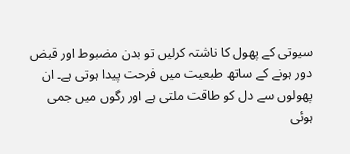سیوتی کے پھول کا ناشتہ کرلیں تو بدن مضبوط اور قبض دور ہونے کے ساتھ طبعیت میں فرحت پیدا ہوتی ہے۔ ان پھولوں سے دل کو طاقت ملتی ہے اور رگوں میں جمی ہوئی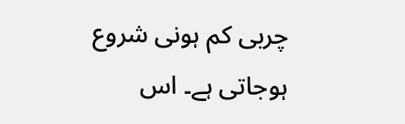چربی کم ہونی شروع ہوجاتی ہے۔ اس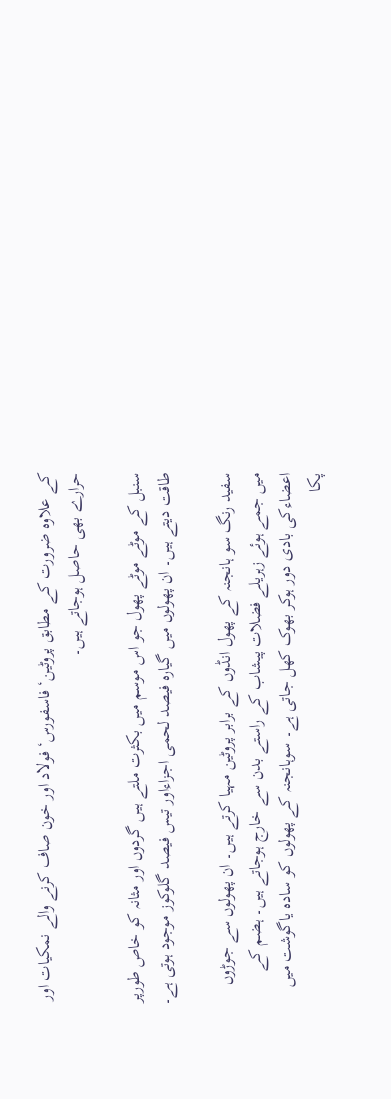کے علاوہ ضرورت کے مطابق پروٹین‘ فاسفورس‘ فولاد اور خون صاف کرنے والے نمکیات اور حرارے بھی حاصل ہوجاتے ہیں۔

سنبل کے موٹے موٹے پھول جو اس موسم میں بکثرت ملتے ہیں گردوں اور مثانہ کو خاص طورپر طاقت دیتے ہیں۔ ان پھولوں میں گیارہ فیصد لحمی اجزاءاور تیس فیصد گلوکوز موجود ہوتی ہے۔

سفید رنگ سو ہانجنہ کے پھول انڈوں کے برابر پروٹین مہیا کرتے ہیں۔ ان پھولوں سے جوڑوں میں جمے ہوئے زہریلے فضلات پیشاب کے راستے بدن سے خارج ہوجاتے ہیں۔ ہضم کے اعضاءکی بادی دور ہوکر بھوک کھل جاتی ہے۔ سوہانجنہ کے پھولوں کو سادہ یاگوشت میں پکا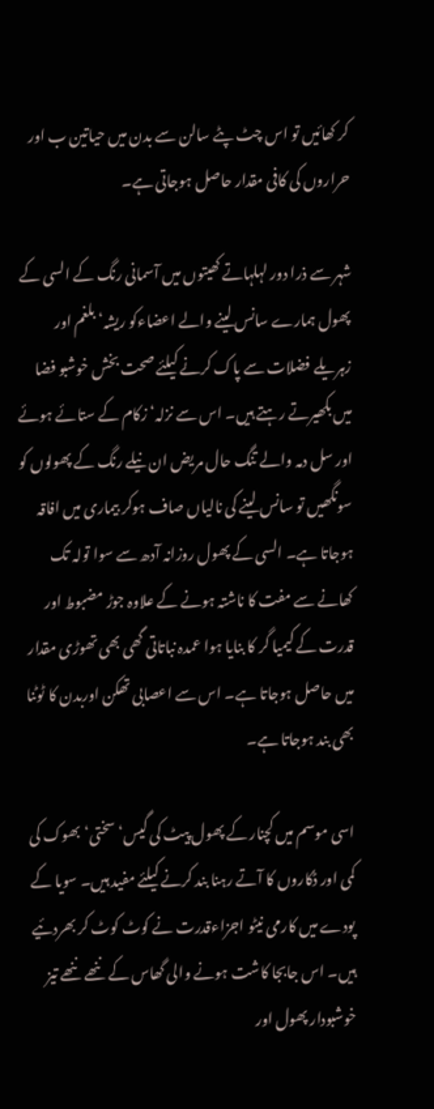کر کھائیں تو اس چٹ پٹے سالن سے بدن میں حیاتین ب اور حراروں کی کافی مقدار حاصل ہوجاتی ہے۔

شہر سے ذرا دور لہلہاتے کھیتوں میں آسمانی رنگ کے السی کے پھول ہمارے سانس لینے والے اعضاءکو ریشہ‘ بلغم اور زہریلے فضلات سے پاک کرنے کیلئے صحت بخش خوشبو فضا میں بکھیرتے رہتے ہیں۔ اس سے نزلہ‘ زکام کے ستائے ہوئے اور سل دمہ والے تنگ حال مریض ان نیلے رنگ کے پھولوں کو سونگھیں تو سانس لینے کی نالیاں صاف ہوکر بیماری میں افاقہ ہوجاتا ہے۔ السی کے پھول روزانہ آدھ سے سوا تولہ تک کھانے سے مفت کا ناشتہ ہونے کے علاوہ جوڑ مضبوط اور قدرت کے کیمیا گر کا بنایا ہوا عمدہ نباتاتی گھی بھی تھوڑی مقدار میں حاصل ہوجاتا ہے۔ اس سے اعصابی تھکن اوربدن کا ٹوٹنا بھی بند ہوجاتا ہے۔

اسی موسم میں کچنار کے پھول پیٹ کی گیس‘ سختی‘ بھوک کی کمی اور ڈکاروں کا آتے رہنا بند کرنے کیلئے مفید ہیں۔ سویا کے پودے میں کارمی نیٹو اجزاءقدرت نے کوٹ کوٹ کر بھردئیے ہیں۔ اس جابجا کاشت ہونے والی گھاس کے ننھے ننھے تیز خوشبودار پھول اور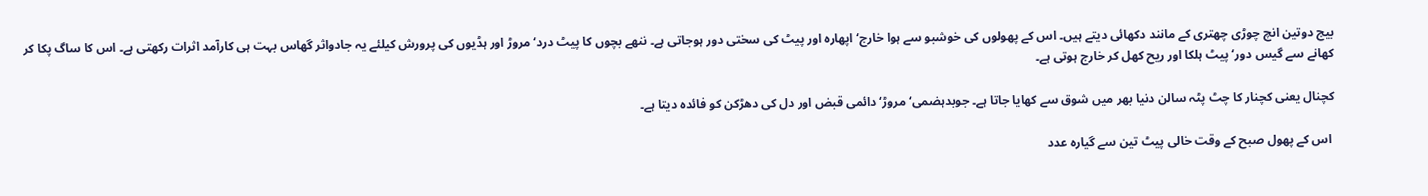بیج دوتین انچ چوڑی چھتری کے مانند دکھائی دیتے ہیں۔ اس کے پھولوں کی خوشبو سے ہوا خارج‘ اپھارہ اور پیٹ کی سختی دور ہوجاتی ہے۔ ننھے بچوں کا پیٹ درد‘ مروڑ اور ہڈیوں کی پرورش کیلئے یہ جادواثر گھاس بہت ہی کارآمد اثرات رکھتی ہے۔ اس کا ساگ پکا کر کھانے سے گیس دور‘ پیٹ ہلکا اور ریح کھل کر خارج ہوتی ہے۔

کچنال یعنی کچنار کا چٹ پٹہ سالن دنیا بھر میں شوق سے کھایا جاتا ہے۔ جوبدہضمی‘ مروڑ‘ دائمی قبض اور دل کی دھڑکن کو فائدہ دیتا ہے۔

 اس کے پھول صبح کے وقت خالی پیٹ تین سے گیارہ عدد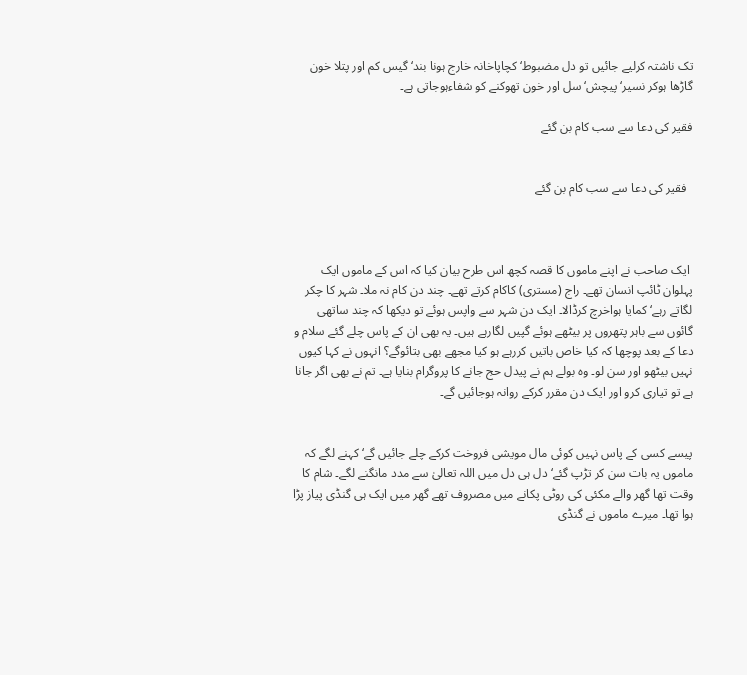تک ناشتہ کرلیے جائیں تو دل مضبوط‘ کچاپاخانہ خارج ہونا بند‘ گیس کم اور پتلا خون گاڑھا ہوکر نسیر‘ پیچش‘ سل اور خون تھوکنے کو شفاءہوجاتی ہے۔

فقیر کی دعا سے سب کام بن گئے


  فقیر کی دعا سے سب کام بن گئے



 ایک صاحب نے اپنے ماموں کا قصہ کچھ اس طرح بیان کیا کہ اس کے ماموں ایک پہلوان ٹائپ انسان تھے۔ راج (مستری) کاکام کرتے تھے۔ چند دن کام نہ ملا۔ شہر کا چکر لگاتے رہے‘ کمایا ہواخرچ کرڈالا۔ ایک دن شہر سے واپس ہوئے تو دیکھا کہ چند ساتھی گائوں سے باہر پتھروں پر بیٹھے ہوئے گپیں لگارہے ہیں۔ یہ بھی ان کے پاس چلے گئے سلام و دعا کے بعد پوچھا کہ کیا خاص باتیں کررہے ہو کیا مجھے بھی بتائوگے؟ انہوں نے کہا کیوں نہیں بیٹھو اور سن لو۔ وہ بولے ہم نے پیدل حج جانے کا پروگرام بنایا ہے۔ تم نے بھی اگر جانا ہے تو تیاری کرو اور ایک دن مقرر کرکے روانہ ہوجائیں گے۔


پیسے کسی کے پاس نہیں کوئی مال مویشی فروخت کرکے چلے جائیں گے‘ کہنے لگے کہ ماموں یہ بات سن کر تڑپ گئے‘ دل ہی دل میں اللہ تعالیٰ سے مدد مانگنے لگے۔ شام کا وقت تھا گھر والے مکئی کی روٹی پکانے میں مصروف تھے گھر میں ایک ہی گنڈی پیاز پڑا ہوا تھا۔ میرے ماموں نے گنڈی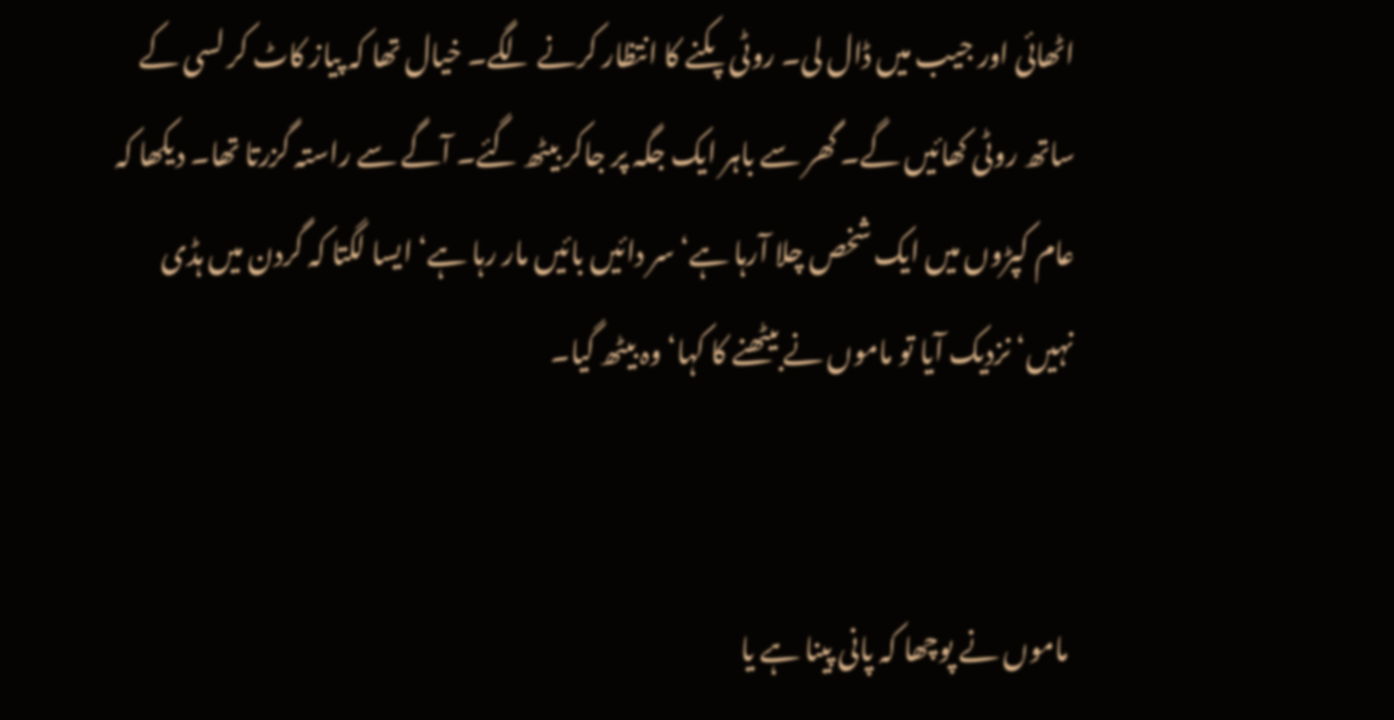اٹھائی اور جیب میں ڈال لی۔ روٹی پکنے کا انتظار کرنے لگے۔ خیال تھا کہ پیاز کاٹ کر لسی کے ساتھ روٹی کھائیں گے۔ گھر سے باہر ایک جگہ پر جاکر بیٹھ گئے۔ آگے سے راستہ گزرتا تھا۔ دیکھا کہ عام کپڑوں میں ایک شخص چلا آرہا ہے‘ سر دائیں بائیں مار رہا ہے‘ ایسا لگتا کہ گردن میں ہڈی نہیں‘ نزدیک آیا تو ماموں نے بیٹھنے کا کہا‘ وہ بیٹھ گیا۔


 ماموں نے پوچھا کہ پانی پینا ہے یا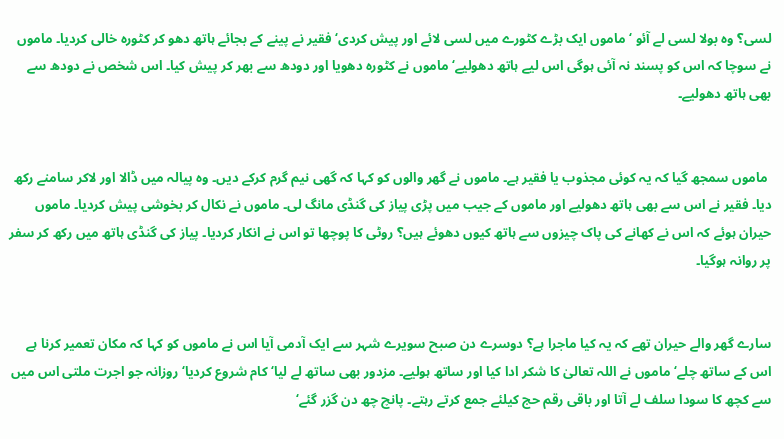لسی؟ وہ بولا لسی لے آئو ‘ ماموں ایک بڑے کٹورے میں لسی لائے اور پیش کردی‘ فقیر نے پینے کے بجائے ہاتھ دھو کر کٹورہ خالی کردیا۔ ماموں نے سوچا کہ اس کو پسند نہ آئی ہوگی اس لیے ہاتھ دھولیے‘ ماموں نے کٹورہ دھویا اور دودھ سے بھر کر پیش کیا۔ اس شخص نے دودھ سے بھی ہاتھ دھولیے۔


 ماموں سمجھ گیا کہ یہ کوئی مجذوب یا فقیر ہے۔ ماموں نے گھر والوں کو کہا کہ گھی نیم گرم کرکے دیں۔ وہ پیالہ میں ڈالا اور لاکر سامنے رکھ دیا۔ فقیر نے اس سے بھی ہاتھ دھولیے اور ماموں کے جیب میں پڑی پیاز کی گنڈی مانگ لی۔ ماموں نے نکال کر بخوشی پیش کردیا۔ ماموں حیران ہوئے کہ اس نے کھانے کی پاک چیزوں سے ہاتھ کیوں دھوئے ہیں؟ روٹی کا پوچھا تو اس نے انکار کردیا۔ پیاز کی گنڈی ہاتھ میں رکھ کر سفر پر روانہ ہوگیا۔


سارے گھر والے حیران تھے کہ یہ کیا ماجرا ہے؟ دوسرے دن صبح سویرے شہر سے ایک آدمی آیا اس نے ماموں کو کہا کہ مکان تعمیر کرنا ہے اس کے ساتھ چلے‘ ماموں نے اللہ تعالیٰ کا شکر ادا کیا اور ساتھ ہولیے۔ مزدور بھی ساتھ لے لیا‘ کام شروع کردیا‘ روزانہ جو اجرت ملتی اس میں سے کچھ کا سودا سلف لے آتا اور باقی رقم حج کیلئے جمع کرتے رہتے۔ پانچ چھ دن گزر گئے‘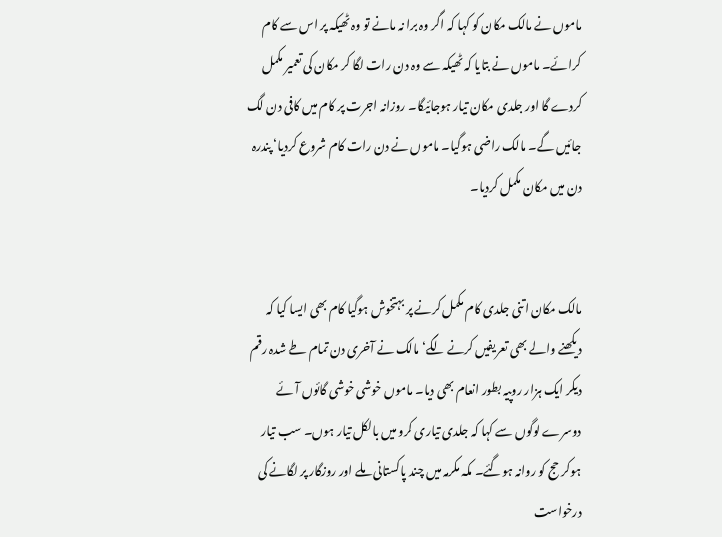ماموں نے مالک مکان کو کہا کہ اگر وہ برا نہ مانے تو وہ ٹھیکہ پر اس سے کام کرائے۔ ماموں نے بتایا کہ ٹھیکہ سے وہ دن رات لگا کر مکان کی تعمیر مکمل کردے گا اور جلدی مکان تیار ہوجائیگا۔ روزانہ اجرت پر کام میں کافی دن لگ جائیں گے۔ مالک راضی ہوگیا۔ ماموں نے دن رات کام شروع کردیا‘ پندرہ دن میں مکان مکمل کردیا۔


مالک مکان اتنی جلدی کام مکمل کرنے پر بہتخوش ہوگیا کام بھی ایسا کیا کہ دیکھنے والے بھی تعریفیں کرنے لگے‘ مالک نے آخری دن تمام طے شدہ رقم دیکر ایک ہزار روپیہ بطور انعام بھی دیا۔ ماموں خوشی خوشی گائوں آئے دوسرے لوگوں سے کہا کہ جلدی تیاری کرو میں بالکل تیار ہوں۔ سب تیار ہوکر حج کو روانہ ہوگئے۔ مکہ مکرمہ میں چند پاکستانی ملے اور روزگار پر لگانے کی درخواست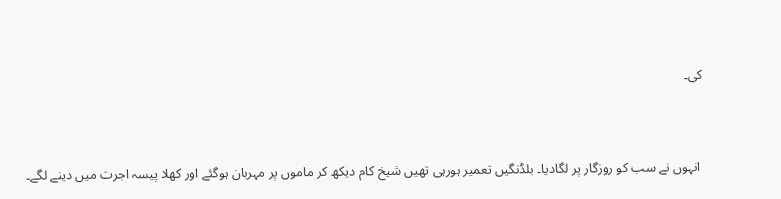کی۔


 انہوں نے سب کو روزگار پر لگادیا۔ بلڈنگیں تعمیر ہورہی تھیں شیخ کام دیکھ کر ماموں پر مہربان ہوگئے اور کھلا پیسہ اجرت میں دینے لگے۔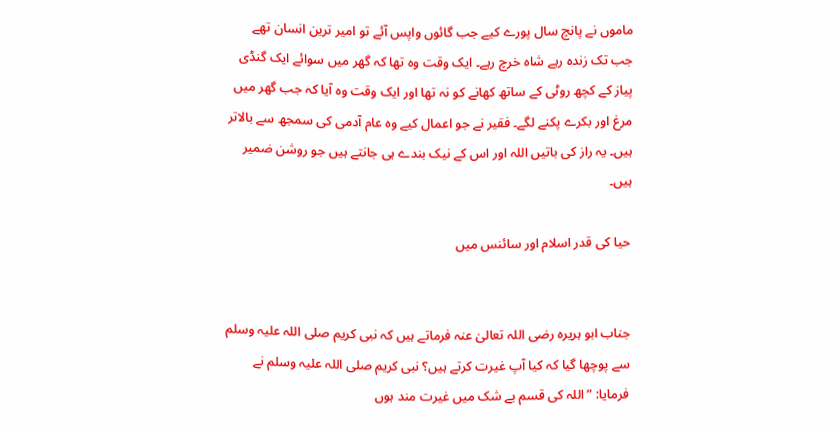ماموں نے پانچ سال پورے کیے جب گائوں واپس آئے تو امیر ترین انسان تھے جب تک زندہ رہے شاہ خرچ رہے۔ ایک وقت وہ تھا کہ گھر میں سوائے ایک گنڈی پیاز کے کچھ روٹی کے ساتھ کھانے کو نہ تھا اور ایک وقت وہ آیا کہ جب گھر میں مرغ اور بکرے پکنے لگے۔ فقیر نے جو اعمال کیے وہ عام آدمی کی سمجھ سے بالاتر ہیں۔ یہ راز کی باتیں اللہ اور اس کے نیک بندے ہی جانتے ہیں جو روشن ضمیر ہیں۔

حیا کی قدر اسلام اور سائنس میں


جناب ابو ہریرہ رضی اللہ تعالیٰ عنہ فرماتے ہیں کہ نبی کریم صلی اللہ علیہ وسلم سے پوچھا گیا کہ کیا آپ غیرت کرتے ہیں؟ نبی کریم صلی اللہ علیہ وسلم نے فرمایا: ”اللہ کی قسم بے شک میں غیرت مند ہوں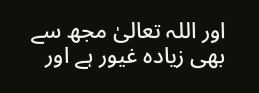اور اللہ تعالیٰ مجھ سے بھی زیادہ غیور ہے اور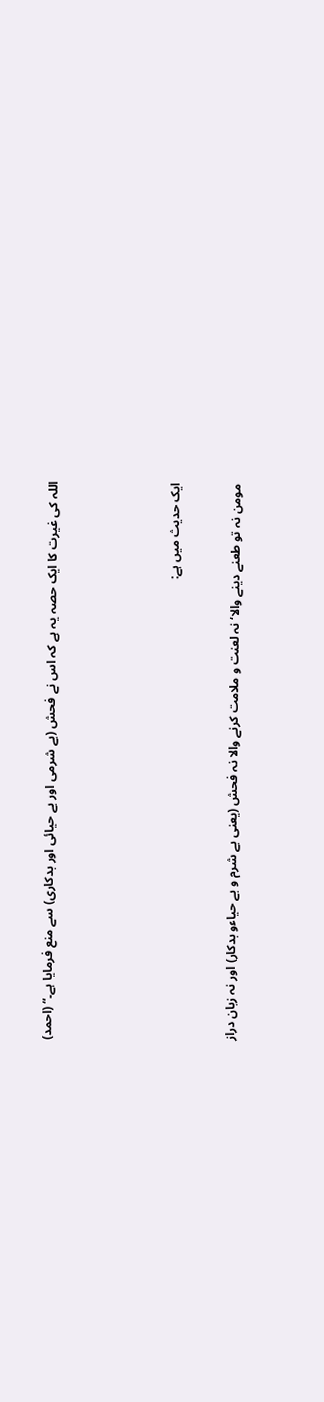اللہ کی غیرت کا ایک حصہ یہ ہے کہ اس نے فحش (بے شرمی اور بے حیائی اور بدکاری) سے منع فرمایا ہے۔“ (احمد)





ایک حدیث میں ہے:


مومن نہ تو طعنے دینے والا‘ نہ لعنت و ملامت کرنے والا نہ فحش (یعنی بے شرم و بے حیاءو بدکار) اور نہ زبان دراز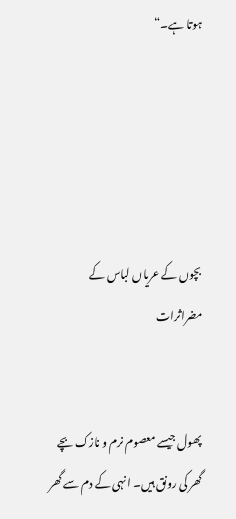ہوتا ہے۔“





بچوں کے عریاں لباس کے مضراثرات


پھول جیسے معصوم نرم و نازک بچے گھر کی رونق ہیں۔ انہی کے دم سے گھر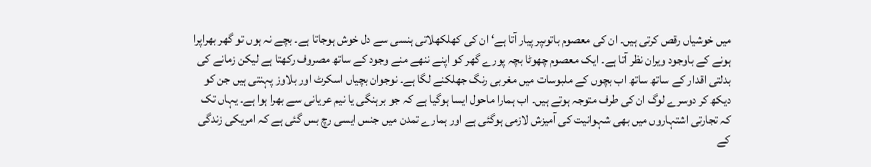میں خوشیاں رقص کرتی ہیں۔ ان کی معصوم باتوںپر پیار آتا ہے‘ ان کی کھلکھلاتی ہنسی سے دل خوش ہوجاتا ہے۔ بچے نہ ہوں تو گھر بھراپرا ہونے کے باوجود ویران نظر آتا ہے۔ ایک معصوم چھوٹا بچہ پورے گھر کو اپنے ننھے منے وجود کے ساتھ مصروف رکھتا ہے لیکن زمانے کی بدلتی اقدار کے ساتھ ساتھ اب بچوں کے ملبوسات میں مغربی رنگ جھلکنے لگا ہے۔ نوجوان بچیاں اسکرٹ اور بلاوز پہنتی ہیں جن کو دیکھ کر دوسرے لوگ ان کی طرف متوجہ ہوتے ہیں۔ اب ہمارا ماحول ایسا ہوگیا ہے کہ جو برہنگی یا نیم عریانی سے بھرا ہوا ہے۔ یہاں تک کہ تجارتی اشتہاروں میں بھی شہوانیت کی آمیزش لازمی ہوگئی ہے اور ہمارے تمدن میں جنس ایسی رچ بس گئی ہے کہ امریکی زندگی کے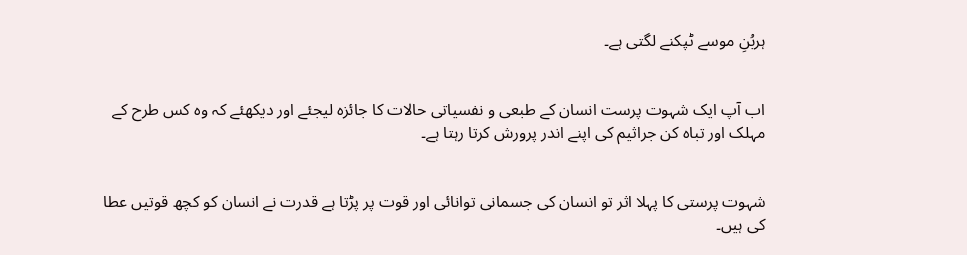ہربُنِ موسے ٹپکنے لگتی ہے۔


اب آپ ایک شہوت پرست انسان کے طبعی و نفسیاتی حالات کا جائزہ لیجئے اور دیکھئے کہ وہ کس طرح کے مہلک اور تباہ کن جراثیم کی اپنے اندر پرورش کرتا رہتا ہے۔


شہوت پرستی کا پہلا اثر تو انسان کی جسمانی توانائی اور قوت پر پڑتا ہے قدرت نے انسان کو کچھ قوتیں عطا کی ہیں۔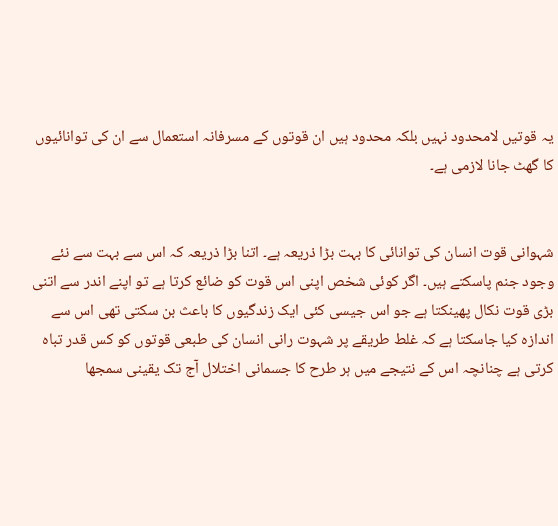یہ قوتیں لامحدود نہیں بلکہ محدود ہیں ان قوتوں کے مسرفانہ استعمال سے ان کی توانائیوں کا گھٹ جانا لازمی ہے۔


شہوانی قوت انسان کی توانائی کا بہت بڑا ذریعہ ہے۔ اتنا بڑا ذریعہ کہ اس سے بہت سے نئے وجود جنم پاسکتے ہیں۔ اگر کوئی شخص اپنی اس قوت کو ضائع کرتا ہے تو اپنے اندر سے اتنی بڑی قوت نکال پھینکتا ہے جو اس جیسی کئی ایک زندگیوں کا باعث بن سکتی تھی اس سے اندازہ کیا جاسکتا ہے کہ غلط طریقے پر شہوت رانی انسان کی طبعی قوتوں کو کس قدر تباہ کرتی ہے چنانچہ اس کے نتیجے میں ہر طرح کا جسمانی اختلال آج تک یقینی سمجھا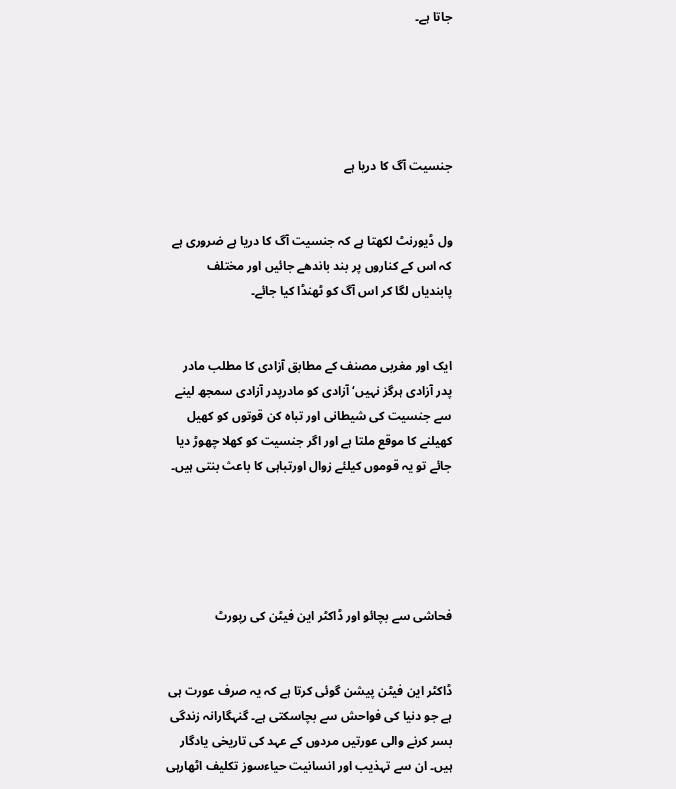جاتا ہے۔





جنسیت آگ کا دریا ہے


ول ڈیورنٹ لکھتا ہے کہ جنسیت آگ کا دریا ہے ضروری ہے کہ اس کے کناروں پر بند باندھے جائیں اور مختلف پابندیاں لگا کر اس آگ کو ٹھنڈا کیا جائے۔


ایک اور مغربی مصنف کے مطابق آزادی کا مطلب مادر پدر آزادی ہرگز نہیں‘ آزادی کو مادرپدر آزادی سمجھ لینے سے جنسیت کی شیطانی اور تباہ کن قوتوں کو کھیل کھیلنے کا موقع ملتا ہے اور اگر جنسیت کو کھلا چھوڑ دیا جائے تو یہ قوموں کیلئے زوال اورتباہی کا باعث بنتی ہیں۔





فحاشی سے بچائو اور ڈاکٹر این فیٹن کی رپورٹ


ڈاکٹر این فیٹن پیشن گوئی کرتا ہے کہ یہ صرف عورت ہی ہے جو دنیا کی فواحش سے بچاسکتی ہے۔ گنہگارانہ زندگی بسر کرنے والی عورتیں مردوں کے عہد کی تاریخی یادگار ہیں۔ ان سے تہذیب اور انسانیت حیاءسوز تکلیف اٹھارہی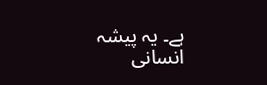ہے۔ یہ پیشہ انسانی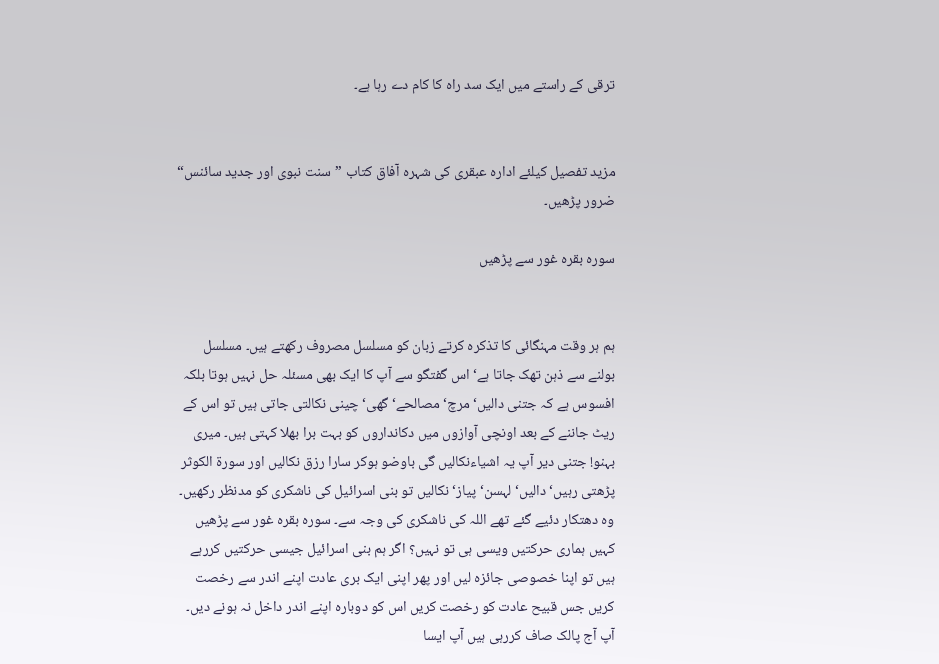ترقی کے راستے میں ایک سد راہ کا کام دے رہا ہے۔


مزید تفصیل کیلئے ادارہ عبقری کی شہرہ آفاق کتاب ”سنت نبوی اور جدید سائنس“ ضرور پڑھیں۔

سورہ بقرہ غور سے پڑھیں


ہم ہر وقت مہنگائی کا تذکرہ کرتے زبان کو مسلسل مصروف رکھتے ہیں۔ مسلسل بولنے سے ذہن تھک جاتا ہے‘ اس گفتگو سے آپ کا ایک بھی مسئلہ حل نہیں ہوتا بلکہ افسوس ہے کہ جتنی دالیں‘ مرچ‘ مصالحے‘ گھی‘ چینی نکالتی جاتی ہیں تو اس کے ریٹ جاننے کے بعد اونچی آوازوں میں دکانداروں کو بہت برا بھلا کہتی ہیں۔ میری بہنو! جتنی دیر آپ یہ اشیاءنکالیں گی باوضو ہوکر سارا رزق نکالیں اور سورة الکوثر پڑھتی رہیں‘ دالیں‘ لہسن‘ پیاز‘ نکالیں تو بنی اسرائیل کی ناشکری کو مدنظر رکھیں۔ وہ دھتکار دئیے گئے تھے اللہ کی ناشکری کی وجہ سے۔ سورہ بقرہ غور سے پڑھیں کہیں ہماری حرکتیں ویسی ہی تو نہیں؟ اگر ہم بنی اسرائیل جیسی حرکتیں کررہے ہیں تو اپنا خصوصی جائزہ لیں اور پھر اپنی ایک بری عادت اپنے اندر سے رخصت کریں جس قبیح عادت کو رخصت کریں اس کو دوبارہ اپنے اندر داخل نہ ہونے دیں۔ آپ آج پالک صاف کررہی ہیں آپ ایسا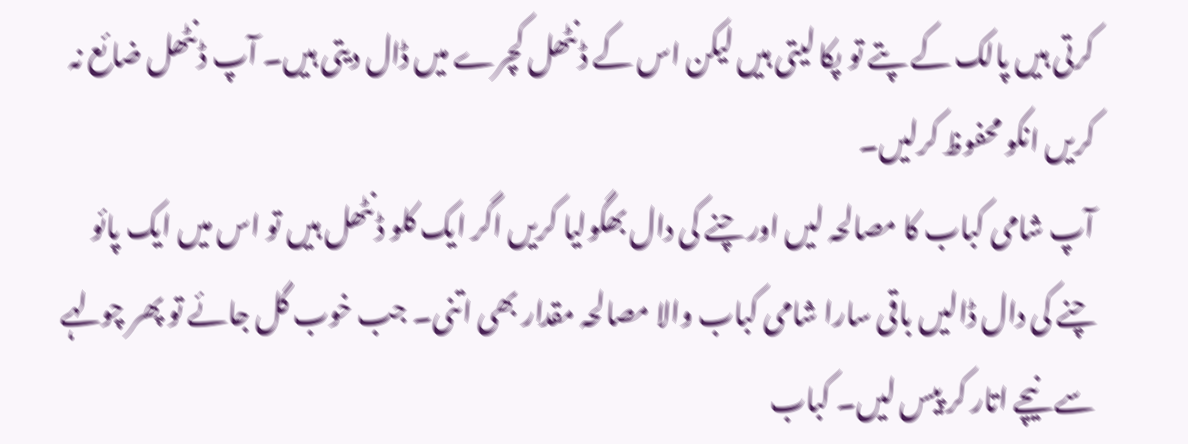کرتی ہیں پالک کے پتے تو پکا لیتی ہیں لیکن اس کے ڈنٹھل کچرے میں ڈال دیتی ہیں۔ آپ ڈنٹھل ضائع نہ کریں انکو محفوظ کرلیں۔
آپ شامی کباب کا مصالحہ لیں اور چنے کی دال بھگولیا کریں اگر ایک کلو ڈنٹھل ہیں تو اس میں ایک پائو چنے کی دال ڈالیں باقی سارا شامی کباب والا مصالحہ مقدار بھی اتنی۔ جب خوب گل جائے تو پھر چولہے سے نیچے اتار کر پیس لیں۔ کباب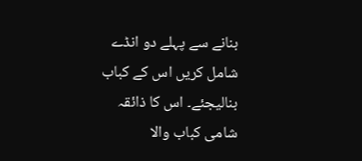بنانے سے پہلے دو انڈے شامل کریں اس کے کباب بنالیجئے۔ اس کا ذائقہ شامی کباب والا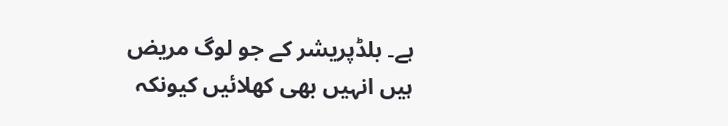ہے۔ بلڈپریشر کے جو لوگ مریض ہیں انہیں بھی کھلائیں کیونکہ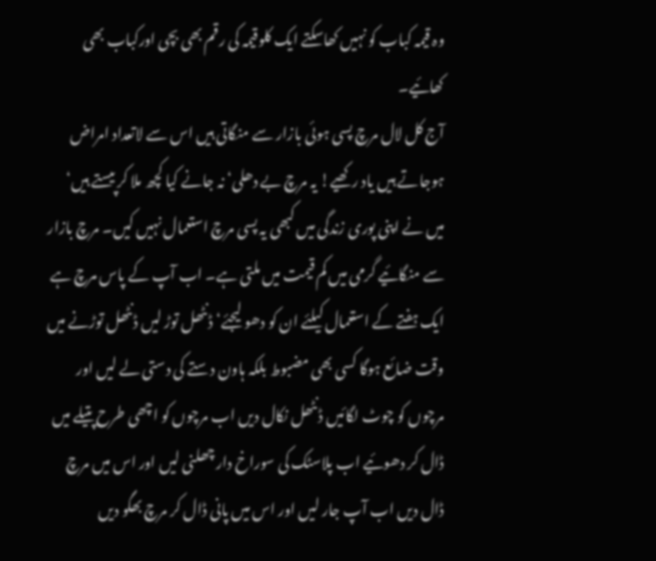وہ قیمہ کباب کو نہیں کھاسکتے ایک کلوقیمہ کی رقم بھی بچی اورکباب بھی کھائیے۔
آج کل لال مرچ پسی ہوئی بازار سے منگاتی ہیں اس سے لاتعداد امراض ہوجاتے ہیں یاد رکھیے! یہ مرچ بے دھلی‘ نہ جانے کیا کچھ ملا کر پیستے ہیں‘ میں نے اپنی پوری زندگی میں کبھی یہ پسی مرچ استعمال نہیں کیں۔ مرچ بازار سے منگائیے گرمی میں کم قیمت میں ملتی ہے۔ اب آپ کے پاس مرچ ہے ایک ہفتے کے استعمال کیلئے ان کو دھو لیجئے‘ ڈنٹھل توڑ لیں ڈنٹھل توڑنے میں وقت ضائع ہوگا کسی بھی مضبوط بلکہ ہاون دستے کی دستی لے لیں اور مرچوں کو چوٹ لگائیں ڈنٹھل نکال دیں اب مرچوں کو اچھی طرح پتیلے میں ڈال کر دھوئیے اب پلاسٹک کی سوراخ دار چھلنی لیں اور اس میں مرچ ڈال دیں اب آپ جار لیں اور اس میں پانی ڈال کر مرچ بھگو دیں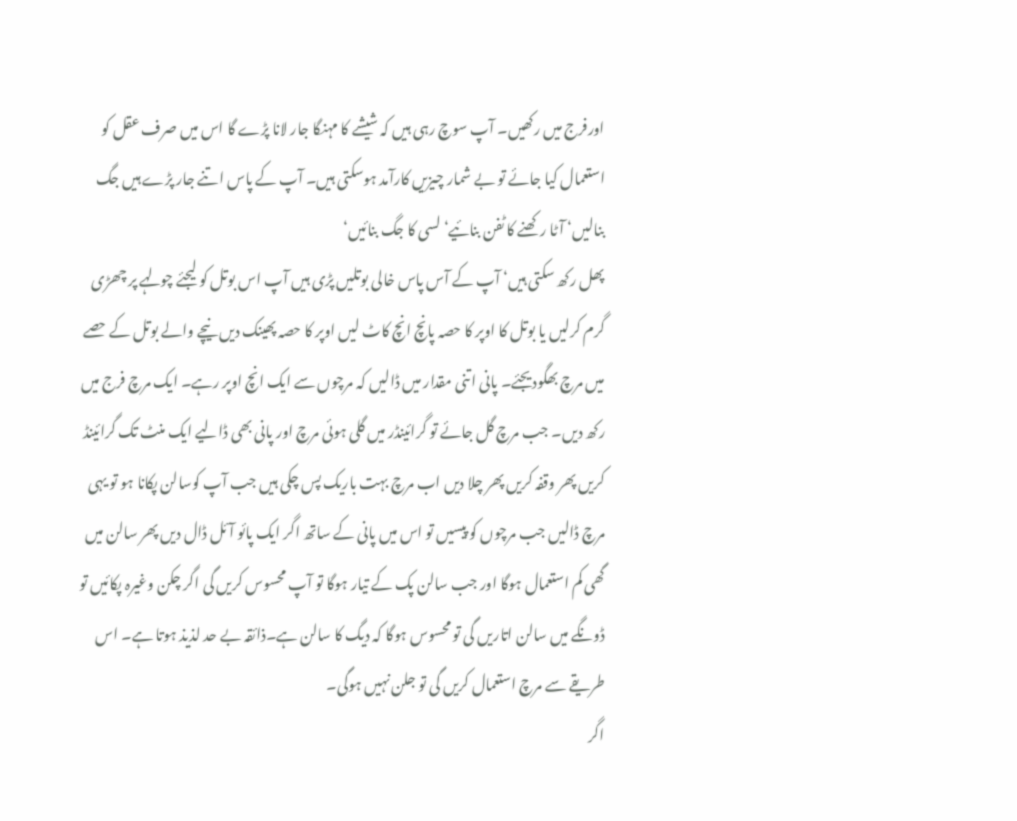اورفرج میں رکھیں۔ آپ سوچ رہی ہیں کہ شیشے کا مہنگا جار لانا پڑے گا اس میں صرف عقل کو استعمال کیا جائے تو بے شمار چیزیں کارآمد ہوسکتی ہیں۔ آپ کے پاس اتنے جار پڑے ہیں جگ بنالیں‘ آٹا رکھنے کا ٹفن بنائیے‘ لسی کا جگ بنائیں‘
پھل رکھ سکتی ہیں‘ آپ کے آس پاس خالی بوتلیں پڑی ہیں آپ اس بوتل کو لیجئے چولہے پر چھڑی گرم کرلیں یا بوتل کا اوپر کا حصہ پانچ انچ کاٹ لیں اوپر کا حصہ پھینک دیں نیچے والے بوتل کے حصے میں مرچ بھگودیجئے۔ پانی اتنی مقدار میں ڈالیں کہ مرچوں سے ایک انچ اوپر رہے۔ ایک مرچ فرج میں رکھ دیں۔ جب مرچ گل جائے تو گرائینڈر میں گلی ہوئی مرچ اور پانی بھی ڈالیے ایک منٹ تک گرائینڈ کریں پھر وقفہ کریں پھر چلا دیں اب مرچ بہت باریک پس چکی ہیں جب آپ کوسالن پکانا ہو تو یہی مرچ ڈالیں جب مرچوں کو پیسیں تو اس میں پانی کے ساتھ اگر ایک پائو آئل ڈال دیں پھر سالن میں گھی کم استعمال ہوگا اور جب سالن پک کے تیار ہوگا تو آپ محسوس کریں گی اگر چکن وغیرہ پکائیں تو ڈونگے میں سالن اتاریں گی تو محسوس ہوگا کہ دیگ کا سالن ہے۔ذائقہ بے حد لذیذ ہوتا ہے۔ اس طریقے سے مرچ استعمال کریں گی تو جلن نہیں ہوگی۔
اگر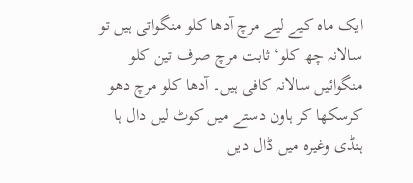ایک ماہ کیے لیے مرچ آدھا کلو منگواتی ہیں تو سالانہ چھ کلو‘ ثابت مرچ صرف تین کلو منگوائیں سالانہ کافی ہیں۔ آدھا کلو مرچ دھو کرسکھا کر ہاون دستے میں کوٹ لیں دال ہا ہنڈی وغیرہ میں ڈال دیں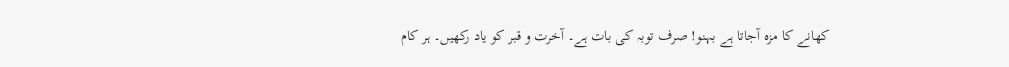کھانے کا مزہ آجاتا ہے بہنو! صرف توبہ کی بات ہے۔ آخرت و قبر کو یاد رکھیں۔ ہر کام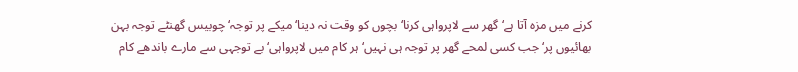کرنے میں مزہ آتا ہے‘ گھر سے لاپرواہی کرنا‘ بچوں کو وقت نہ دینا‘ میکے پر توجہ‘ چوبیس گھنٹے توجہ بہن بھائیوں پر‘ جب کسی لمحے گھر پر توجہ ہی نہیں‘ ہر کام میں لاپرواہی‘ بے توجہی سے مارے باندھے کام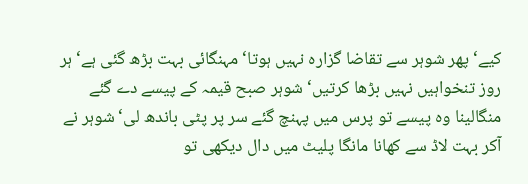کیے‘ پھر شوہر سے تقاضا گزارہ نہیں ہوتا‘ مہنگائی بہت بڑھ گئی ہے‘ ہر روز تنخواہیں نہیں بڑھا کرتیں‘ شوہر صبح قیمہ کے پیسے دے گئے منگالینا وہ پیسے تو پرس میں پہنچ گئے سر پر پٹی باندھ لی‘ شوہر نے آکر بہت لاڈ سے کھانا مانگا پلیٹ میں دال دیکھی تو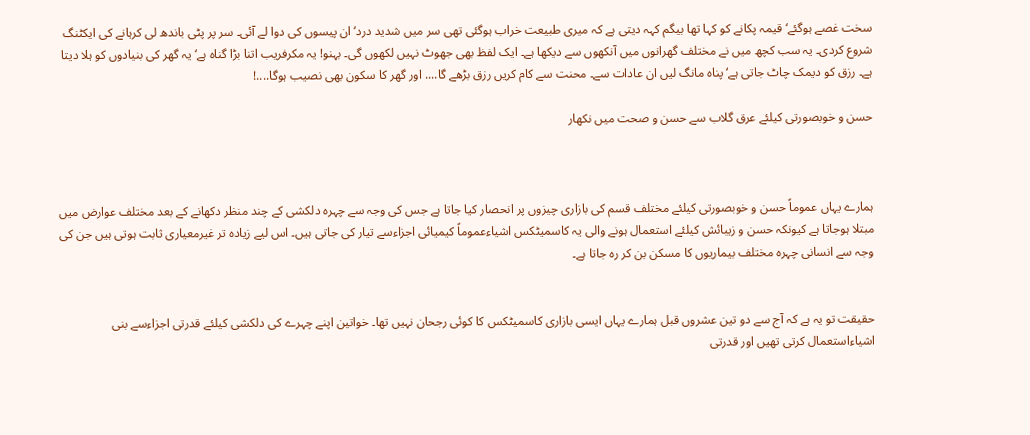سخت غصے ہوگئے‘ قیمہ پکانے کو کہا تھا بیگم کہہ دیتی ہے کہ میری طبیعت خراب ہوگئی تھی سر میں شدید درد‘ ان پیسوں کی دوا لے آئی۔ سر پر پٹی باندھ لی کرہانے کی ایکٹنگ شروع کردی۔ یہ سب کچھ میں نے مختلف گھرانوں میں آنکھوں سے دیکھا ہے۔ ایک لفظ بھی جھوٹ نہیں لکھوں گی۔ بہنو! یہ مکرفریب اتنا بڑا گناہ ہے‘ یہ گھر کی بنیادوں کو ہلا دیتا ہے۔ رزق کو دیمک چاٹ جاتی ہے‘ پناہ مانگ لیں ان عادات سے۔ محنت سے کام کریں رزق بڑھے گا.... اور گھر کا سکون بھی نصیب ہوگا....!

حسن و خوبصورتی کیلئے عرق گلاب سے حسن و صحت میں نکھار



ہمارے یہاں عموماً حسن و خوبصورتی کیلئے مختلف قسم کی بازاری چیزوں پر انحصار کیا جاتا ہے جس کی وجہ سے چہرہ دلکشی کے چند منظر دکھانے کے بعد مختلف عوارض میں مبتلا ہوجاتا ہے کیونکہ حسن و زیبائش کیلئے استعمال ہونے والی یہ کاسمیٹکس اشیاءعموماً کیمیائی اجزاءسے تیار کی جاتی ہیں۔ اس لیے زیادہ تر غیرمعیاری ثابت ہوتی ہیں جن کی وجہ سے انسانی چہرہ مختلف بیماریوں کا مسکن بن کر رہ جاتا ہے۔


حقیقت تو یہ ہے کہ آج سے دو تین عشروں قبل ہمارے یہاں ایسی بازاری کاسمیٹکس کا کوئی رجحان نہیں تھا۔ خواتین اپنے چہرے کی دلکشی کیلئے قدرتی اجزاءسے بنی اشیاءاستعمال کرتی تھیں اور قدرتی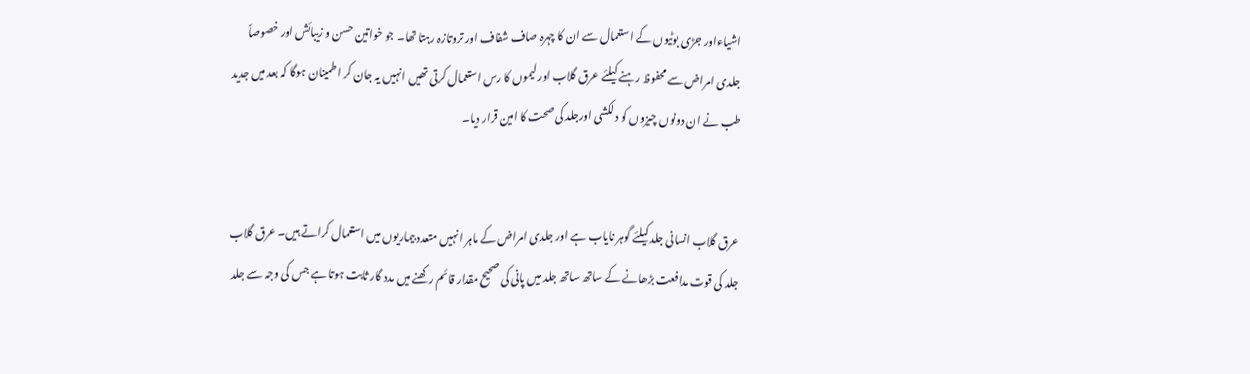اشیاءاور جڑی بوٹیوں کے استعمال سے ان کا چہرہ صاف شفاف اور تروتازہ رہتا تھا۔ جو خواتین حسن و زیبائش اور خصوصاً جلدی امراض سے محفوظ رہنے کیلئے عرق گلاب اور لیموں کا رس استعمال کرتی تھیں انہیں یہ جان کر اطمینان ہوگا کہ بعد میں جدید طب نے ان دونوں چیزوں کو دلکشی اورجلد کی صحت کا امین قرار دیا۔


عرق گلاب انسانی جلد کیلئے گوہر نایاب ہے اور جلدی امراض کے ماہر انہیں متعدد بیماریوں میں استعمال کراتے ہیں۔ عرق گلاب جلد کی قوت مدافعت بڑھانے کے ساتھ ساتھ جلد میں پانی کی صحیح مقدار قائم رکھنے میں مدد گار ثابت ہوتا ہے جس کی وجہ سے جلد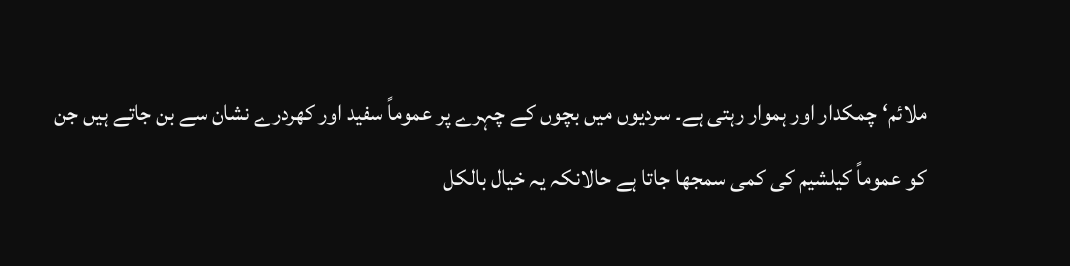ملائم‘ چمکدار اور ہموار رہتی ہے۔ سردیوں میں بچوں کے چہرے پر عموماً سفید اور کھردرے نشان سے بن جاتے ہیں جن کو عموماً کیلشیم کی کمی سمجھا جاتا ہے حالانکہ یہ خیال بالکل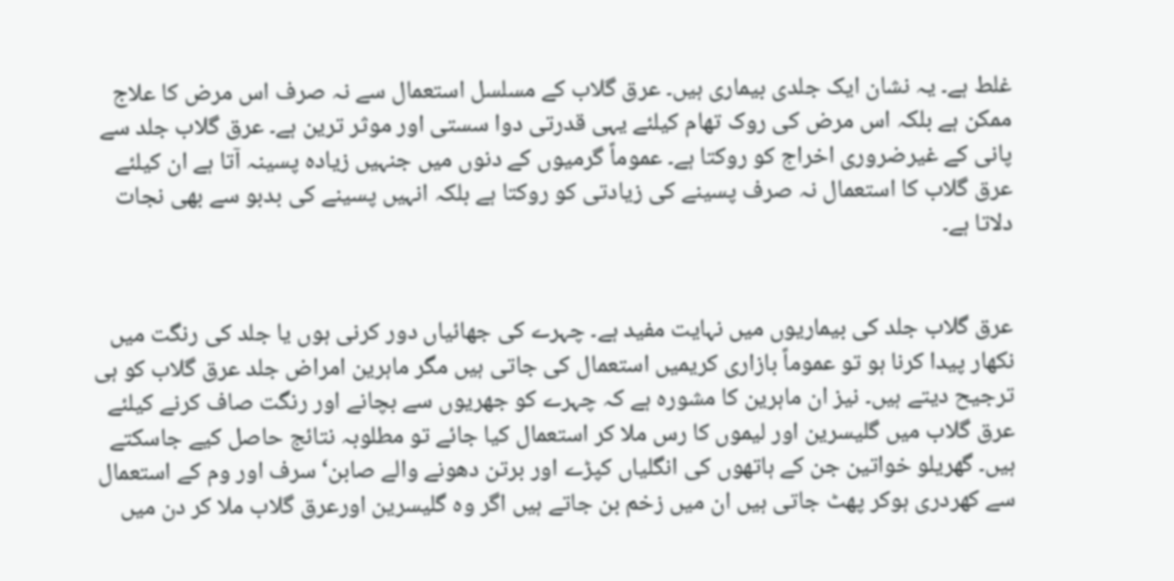غلط ہے۔ یہ نشان ایک جلدی بیماری ہیں۔ عرق گلاب کے مسلسل استعمال سے نہ صرف اس مرض کا علاج ممکن ہے بلکہ اس مرض کی روک تھام کیلئے یہی قدرتی دوا سستی اور موثر ترین ہے۔ عرق گلاب جلد سے پانی کے غیرضروری اخراج کو روکتا ہے۔ عموماً گرمیوں کے دنوں میں جنہیں زیادہ پسینہ آتا ہے ان کیلئے عرق گلاب کا استعمال نہ صرف پسینے کی زیادتی کو روکتا ہے بلکہ انہیں پسینے کی بدبو سے بھی نجات دلاتا ہے۔


عرق گلاب جلد کی بیماریوں میں نہایت مفید ہے۔ چہرے کی جھائیاں دور کرنی ہوں یا جلد کی رنگت میں نکھار پیدا کرنا ہو تو عموماً بازاری کریمیں استعمال کی جاتی ہیں مگر ماہرین امراض جلد عرق گلاب کو ہی ترجیح دیتے ہیں۔ نیز ان ماہرین کا مشورہ ہے کہ چہرے کو جھریوں سے بچانے اور رنگت صاف کرنے کیلئے عرق گلاب میں گلیسرین اور لیموں کا رس ملا کر استعمال کیا جائے تو مطلوبہ نتائج حاصل کیے جاسکتے ہیں۔ گھریلو خواتین جن کے ہاتھوں کی انگلیاں کپڑے اور برتن دھونے والے صابن‘ سرف اور وم کے استعمال سے کھردری ہوکر پھٹ جاتی ہیں ان میں زخم بن جاتے ہیں اگر وہ گلیسرین اورعرق گلاب ملا کر دن میں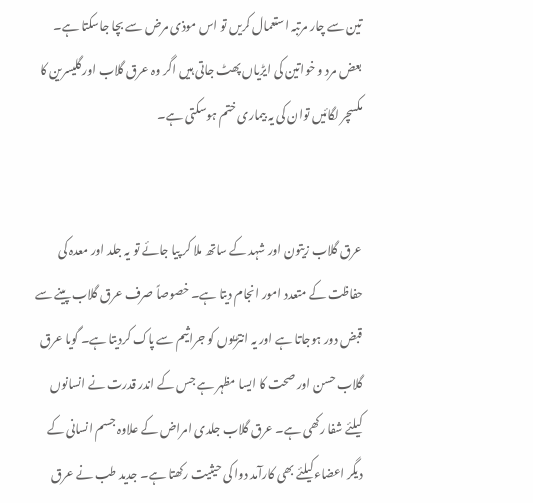تین سے چار مرتبہ استعمال کریں تو اس موذی مرض سے بچا جاسکتا ہے۔ بعض مرد و خواتین کی ایڑیاں پھٹ جاتی ہیں اگر وہ عرق گلاب اور گلیسرین کا مکسچر لگائیں توان کی یہ بیماری ختم ہوسکتی ہے۔


عرق گلاب زیتون اور شہد کے ساتھ ملا کر پیا جائے تو یہ جلد اور معدہ کی حفاظت کے متعدد امور انجام دیتا ہے۔ خصوصاً صرف عرق گلاب پینے سے قبض دور ہوجاتا ہے اور یہ انتڑیوں کو جراثیم سے پاک کردیتا ہے۔ گویا عرق گلاب حسن اور صحت کا ایسا مظہر ہے جس کے اندر قدرت نے انسانوں کیلئے شفا رکھی ہے۔ عرق گلاب جلدی امراض کے علاوہ جسم انسانی کے دیگر اعضاءکیلئے بھی کارآمد دوا کی حیثیت رکھتا ہے۔ جدید طب نے عرق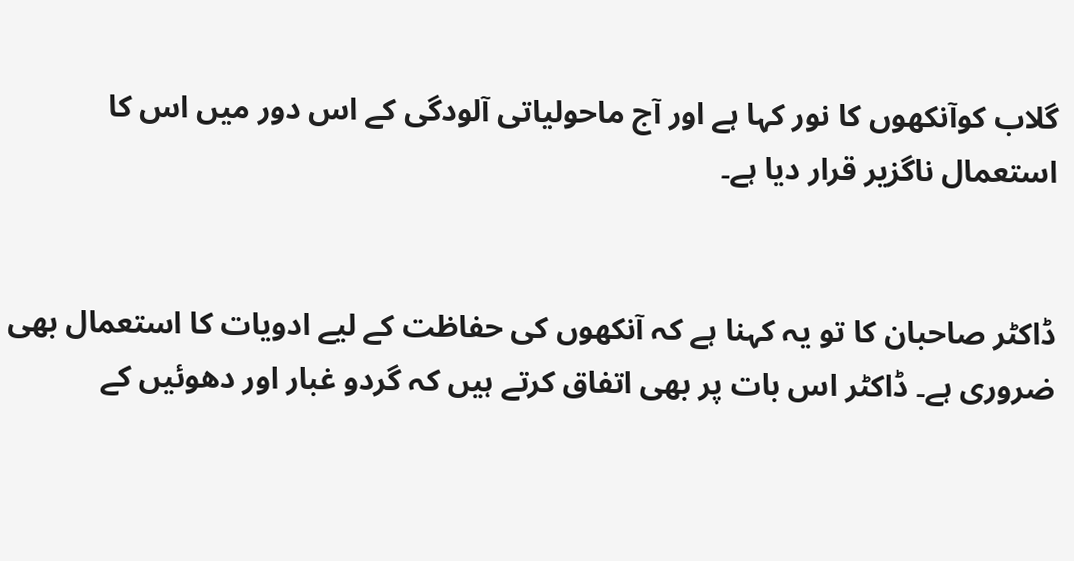گلاب کوآنکھوں کا نور کہا ہے اور آج ماحولیاتی آلودگی کے اس دور میں اس کا استعمال ناگزیر قرار دیا ہے۔


ڈاکٹر صاحبان کا تو یہ کہنا ہے کہ آنکھوں کی حفاظت کے لیے ادویات کا استعمال بھی ضروری ہے۔ ڈاکٹر اس بات پر بھی اتفاق کرتے ہیں کہ گردو غبار اور دھوئیں کے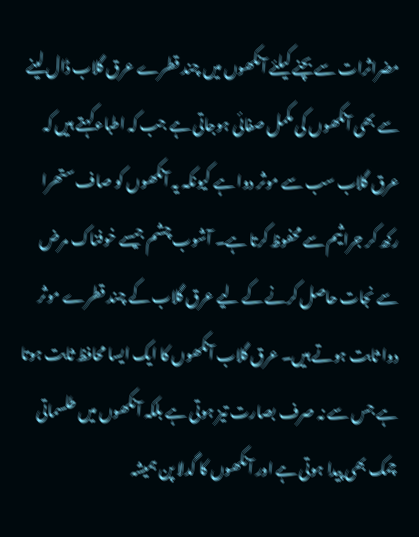مضراثرات سے بچنے کیلئے آنکھوں میں چند قطرے عرق گلاب ڈال لینے سے بھی آنکھوں کی مکمل صفائی ہوجاتی ہے جب کہ اطباءکہتے ہیں کہ عرق گلاب سب سے موثر دوا ہے کیونکہ یہ آنکھوں کو صاف ستھرا رکھ کر جراثیم سے محفوظ کرتا ہے۔ آشوب چشم جیسے خوفناک مرض سے نجات حاصل کرنے کے لیے عرق گلاب کے چند قطرے موثر دوا ثابت ہوتے ہیں۔ عرق گلاب آنکھوں کا ایک ایسا محافظ ثابت ہوتا ہے جس سے نہ صرف بصارت تیز ہوتی ہے بلکہ آنکھوں میں طلسماتی چمک بھی پیدا ہوتی ہے اور آنکھوں کا گدلا پن ہمیشہ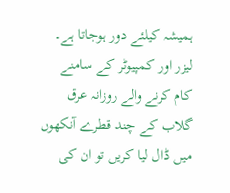ہمیشہ کیلئے دور ہوجاتا ہے۔ لیزر اور کمپیوٹر کے سامنے کام کرنے والے روزانہ عرق گلاب کے چند قطرے آنکھوں میں ڈال لیا کریں تو ان کی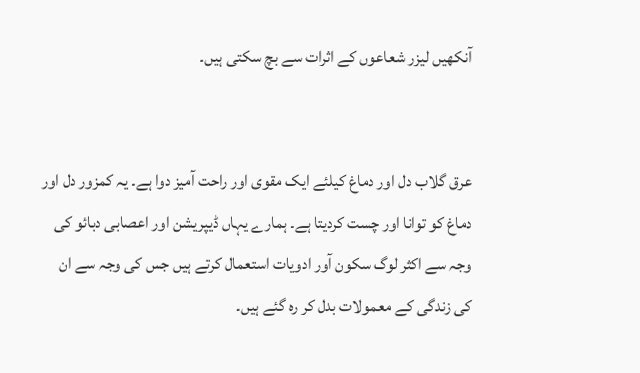آنکھیں لیزر شعاعوں کے اثرات سے بچ سکتی ہیں۔


عرق گلاب دل اور دماغ کیلئے ایک مقوی اور راحت آمیز دوا ہے۔ یہ کمزور دل اور دماغ کو توانا اور چست کردیتا ہے۔ ہمارے یہاں ڈیپریشن اور اعصابی دبائو کی وجہ سے اکثر لوگ سکون آور ادویات استعمال کرتے ہیں جس کی وجہ سے ان کی زندگی کے معمولات بدل کر رہ گئے ہیں۔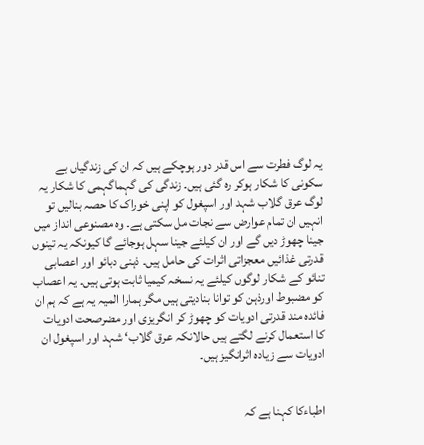یہ لوگ فطرت سے اس قدر دور ہوچکے ہیں کہ ان کی زندگیاں بے سکونی کا شکار ہوکر رہ گئی ہیں۔ زندگی کی گہماگہمی کا شکار یہ لوگ عرق گلاب شہد اور اسپغول کو اپنی خوراک کا حصہ بنالیں تو انہیں ان تمام عوارض سے نجات مل سکتی ہے۔ وہ مصنوعی انداز میں جینا چھوڑ دیں گے اور ان کیلئے جینا سہل ہوجائے گا کیونکہ یہ تینوں قدرتی غذائیں معجزاتی اثرات کی حامل ہیں۔ ذہنی دبائو اور اعصابی تنائو کے شکار لوگوں کیلئے یہ نسخہ کیمیا ثابت ہوتی ہیں۔ یہ اعصاب کو مضبوط اورذہن کو توانا بنادیتی ہیں مگر ہمارا المیہ یہ ہے کہ ہم ان فائدہ مند قدرتی ادویات کو چھوڑ کر انگریزی اور مضرصحت ادویات کا استعمال کرنے لگتے ہیں حالانکہ عرق گلاب‘ شہد اور اسپغول ان ادویات سے زیادہ اثرانگیز ہیں۔


اطباءکا کہنا ہے کہ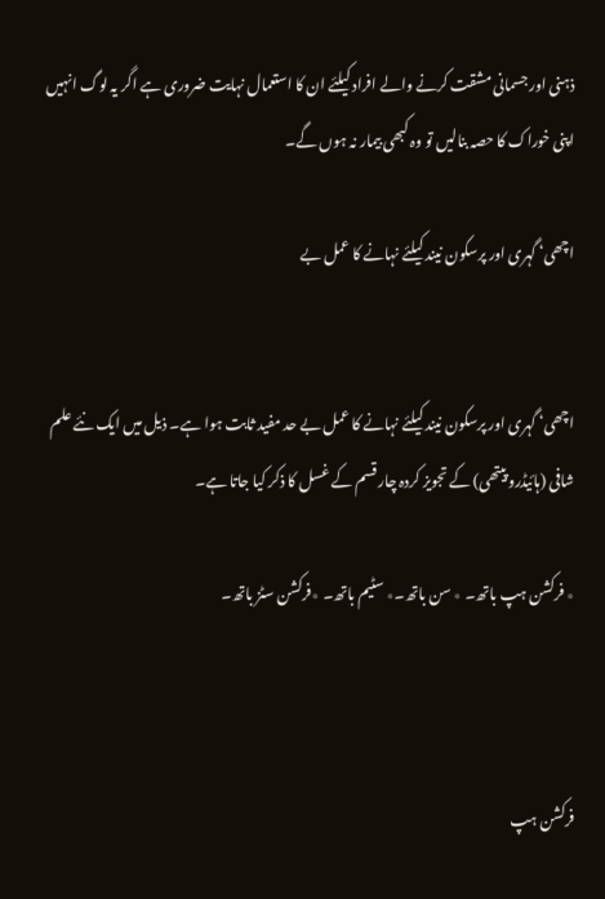ذہنی اور جسمانی مشقت کرنے والے افراد کیلئے ان کا استعمال نہایت ضروری ہے اگر یہ لوگ انہیں اپنی خوراک کا حصہ بنالیں تو وہ کبھی بیمار نہ ہوں گے۔

اچھی‘ گہری اور پرسکون نیند کیلئے نہانے کا عمل بے


اچھی‘ گہری اور پرسکون نیند کیلئے نہانے کا عمل بے حد مفید ثابت ہوا ہے۔ ذیل میں ایک نئے علم شافی (ہائیڈرو پیتھی) کے تجویز کردہ چار قسم کے غسل کا ذکر کیا جاتا ہے۔

٭ فرکشن ہپ باتھ۔ ٭ سن باتھ۔٭ سٹیم باتھ۔ ٭فرکشن سٹز باتھ۔



فرکشن ہپ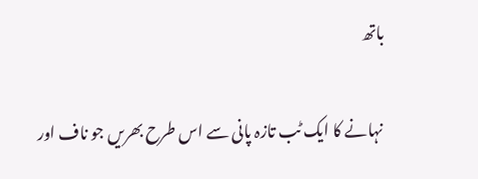باتھ

 نہانے کا ایک ٹب تازہ پانی سے اس طرح بھریں جو ناف اور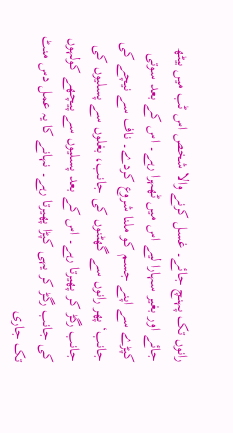رانوں تک پہنچ جائے۔ غسل کرنے والا شخص اس ٹب میں بیٹھ جائے اور بغیر سہارا لیے اس میں ٹھہرا رہے۔ اس کے بعد سوتی کپڑے سے اپنے جسم کو ملنا شروع کردے۔ ناف سے نیچے کی جانب‘ پھر رانوں سے گھٹنوں کی جانب، بغلوں سے پسلیوں کی جانب رگڑ کر پھیرتا رہے۔ اس کے بعد پسلیوں سے پیچھے کولہوں کی جانب رگڑ کر یہی کپڑا پھیرتا رہے۔ نہانے کا یہ عمل دس منٹ تک جاری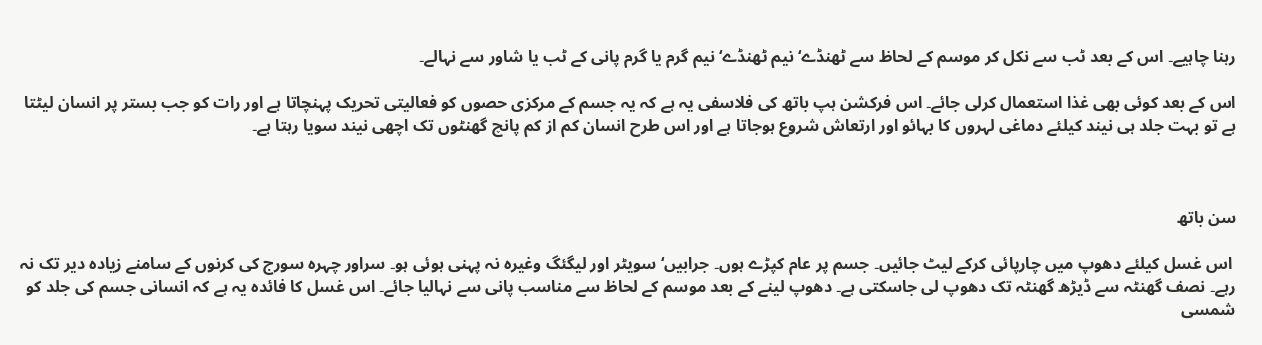رہنا چاہیے۔ اس کے بعد ٹب سے نکل کر موسم کے لحاظ سے ٹھنڈے‘ نیم ٹھنڈے‘ نیم گرم یا گرم پانی کے ٹب یا شاور سے نہالے۔

اس کے بعد کوئی بھی غذا استعمال کرلی جائے۔ اس فرکشن ہپ باتھ کی فلاسفی یہ ہے کہ یہ جسم کے مرکزی حصوں کو فعالیتی تحریک پہنچاتا ہے اور رات کو جب بستر پر انسان لیٹتا ہے تو بہت جلد ہی نیند کیلئے دماغی لہروں کا بہائو اور ارتعاش شروع ہوجاتا ہے اور اس طرح انسان کم از کم پانچ گھنٹوں تک اچھی نیند سویا رہتا ہے۔



سن باتھ

 اس غسل کیلئے دھوپ میں چارپائی کرکے لیٹ جائیں۔ جسم پر عام کپڑے ہوں۔ جرابیں‘ سویٹر اور لیگئگ وغیرہ نہ پہنی ہوئی ہو۔ سراور چہرہ سورج کی کرنوں کے سامنے زیادہ دیر تک نہ رہے۔ نصف گھنٹہ سے ڈیڑھ گھنٹہ تک دھوپ لی جاسکتی ہے۔ دھوپ لینے کے بعد موسم کے لحاظ سے مناسب پانی سے نہالیا جائے۔ اس غسل کا فائدہ یہ ہے کہ انسانی جسم کی جلد کو شمسی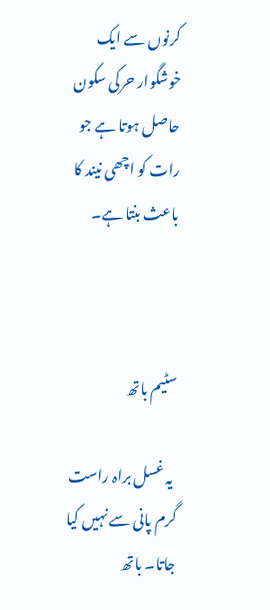کرنوں سے ایک خوشگوار حرکی سکون حاصل ہوتا ہے جو رات کو اچھی نیند کا باعث بنتا ہے۔



سٹیم باتھ

 یہ غسل براہ راست گرم پانی سے نہیں کیا جاتا۔ باتھ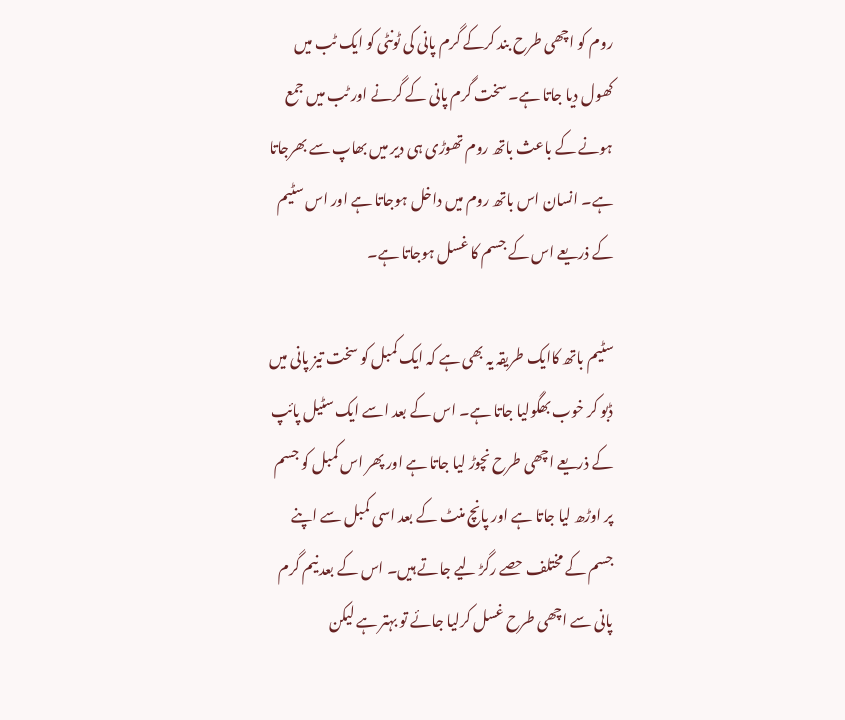روم کو اچھی طرح بند کرکے گرم پانی کی ٹونٹی کو ایک ٹب میں کھول دیا جاتا ہے۔ سخت گرم پانی کے گرنے اور ٹب میں جمع ہونے کے باعث باتھ روم تھوڑی ہی دیر میں بھاپ سے بھرجاتا ہے۔ انسان اس باتھ روم میں داخل ہوجاتا ہے اور اس سٹیم کے ذریعے اس کے جسم کا غسل ہوجاتا ہے۔

سٹیم باتھ کاایک طریقہ یہ بھی ہے کہ ایک کمبل کو سخت تیز پانی میں ڈبو کر خوب بھگولیا جاتا ہے۔ اس کے بعد اسے ایک سٹیل پائپ کے ذریعے اچھی طرح نچوڑ لیا جاتا ہے اور پھر اس کمبل کو جسم پر اوڑھ لیا جاتا ہے اور پانچ منٹ کے بعد اسی کمبل سے اپنے جسم کے مختلف حصے رگڑ لیے جاتے ہیں۔ اس کے بعد نیم گرم پانی سے اچھی طرح غسل کرلیا جائے تو بہتر ہے لیکن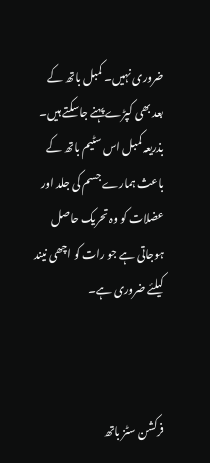ضروری نہیں۔ کمبل باتھ کے بعد بھی کپڑے پہنے جاسکتے ہیں۔ بذریعہ کمبل اس سٹیم باتھ کے باعث ہمارے جسم کی جلد اور عضلات کو وہ تحریک حاصل ہوجاتی ہے جو رات کو اچھی نیند کیلئے ضروری ہے۔



فرکشن سٹز باتھ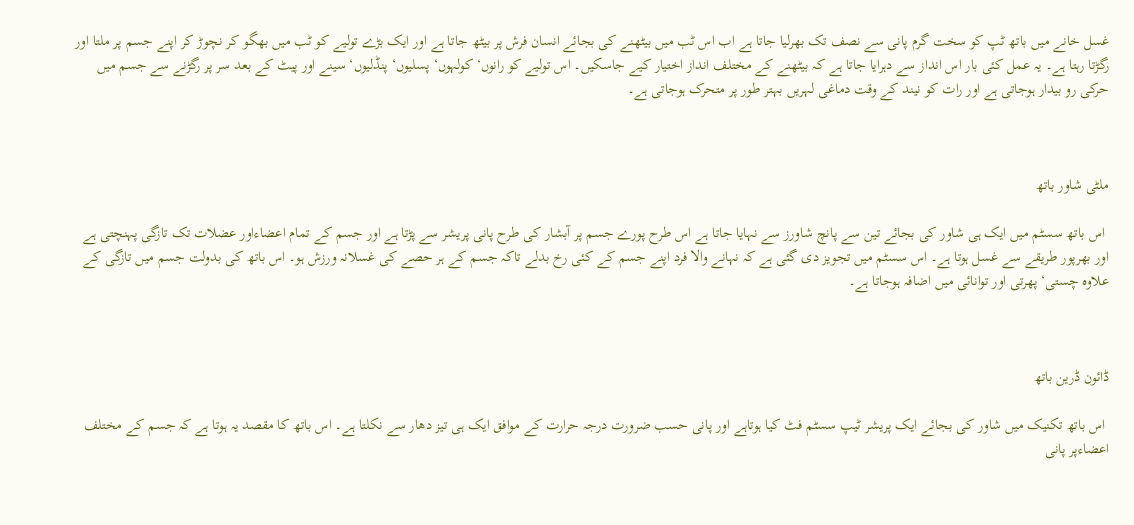غسل خانے میں باتھ ٹپ کو سخت گرم پانی سے نصف تک بھرلیا جاتا ہے اب اس ٹب میں بیٹھنے کی بجائے انسان فرش پر بیٹھ جاتا ہے اور ایک بڑے تولیے کو ٹب میں بھگو کر نچوڑ کر اپنے جسم پر ملتا اور رگڑتا رہتا ہے۔ یہ عمل کئی بار اس انداز سے دہرایا جاتا ہے کہ بیٹھنے کے مختلف انداز اختیار کیے جاسکیں۔ اس تولیے کو رانوں‘ کولہوں‘ پسلیوں‘ پنڈلیوں‘ سینے اور پیٹ کے بعد سر پر رگڑنے سے جسم میں حرکی رو بیدار ہوجاتی ہے اور رات کو نیند کے وقت دماغی لہریں بہتر طور پر متحرک ہوجاتی ہے۔



ملٹی شاور باتھ

 اس باتھ سسٹم میں ایک ہی شاور کی بجائے تین سے پانچ شاورز سے نہایا جاتا ہے اس طرح پورے جسم پر آبشار کی طرح پانی پریشر سے پڑتا ہے اور جسم کے تمام اعضاءاور عضلات تک تازگی پہنچتی ہے اور بھرپور طریقے سے غسل ہوتا ہے۔ اس سسٹم میں تجویز دی گئی ہے کہ نہانے والا فرد اپنے جسم کے کئی رخ بدلے تاکہ جسم کے ہر حصے کی غسلانہ ورزش ہو۔ اس باتھ کی بدولت جسم میں تازگی کے علاوہ چستی‘ پھرتی اور توانائی میں اضافہ ہوجاتا ہے۔



ڈائون ڈرین باتھ

 اس باتھ تکنیک میں شاور کی بجائے ایک پریشر ٹیپ سسٹم فٹ کیا ہوتاہے اور پانی حسب ضرورت درجہ حرارت کے موافق ایک ہی تیز دھار سے نکلتا ہے۔ اس باتھ کا مقصد یہ ہوتا ہے کہ جسم کے مختلف اعضاءپر پانی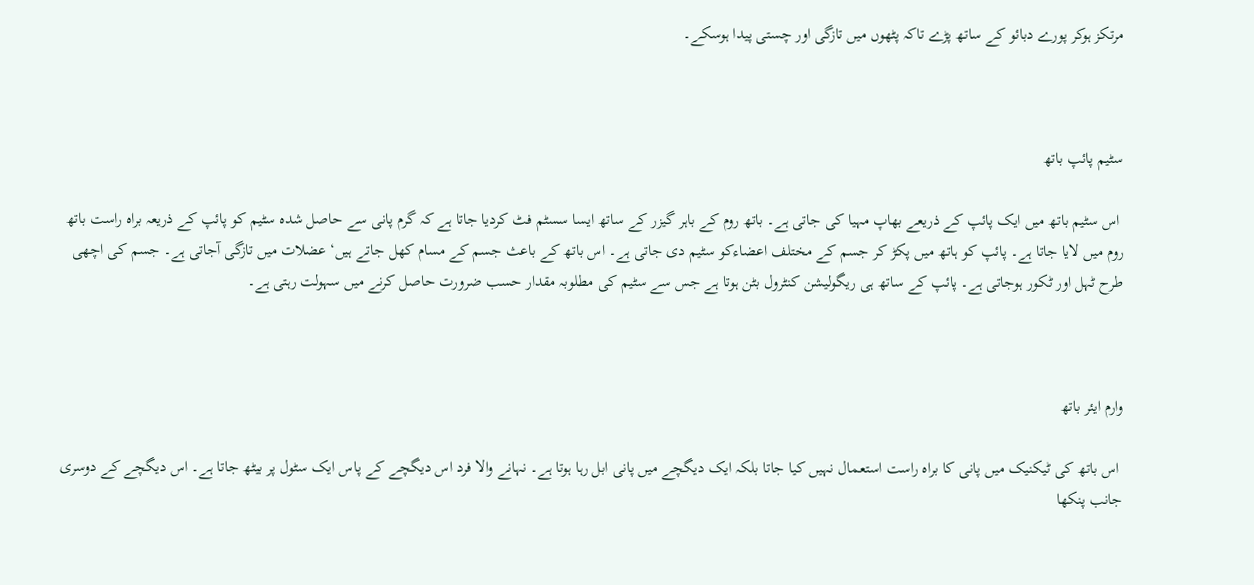مرتکز ہوکر پورے دبائو کے ساتھ پڑے تاکہ پٹھوں میں تازگی اور چستی پیدا ہوسکے۔



سٹیم پائپ باتھ

 اس سٹیم باتھ میں ایک پائپ کے ذریعے بھاپ مہیا کی جاتی ہے۔ باتھ روم کے باہر گیزر کے ساتھ ایسا سسٹم فٹ کردیا جاتا ہے کہ گرم پانی سے حاصل شدہ سٹیم کو پائپ کے ذریعہ براہ راست باتھ روم میں لایا جاتا ہے۔ پائپ کو ہاتھ میں پکڑ کر جسم کے مختلف اعضاءکو سٹیم دی جاتی ہے۔ اس باتھ کے باعث جسم کے مسام کھل جاتے ہیں‘ عضلات میں تازگی آجاتی ہے۔ جسم کی اچھی طرح ٹہل اور ٹکور ہوجاتی ہے۔ پائپ کے ساتھ ہی ریگولیشن کنٹرول بٹن ہوتا ہے جس سے سٹیم کی مطلوبہ مقدار حسب ضرورت حاصل کرنے میں سہولت رہتی ہے۔



وارم ایئر باتھ

 اس باتھ کی ٹیکنیک میں پانی کا براہ راست استعمال نہیں کیا جاتا بلکہ ایک دیگچے میں پانی ابل رہا ہوتا ہے۔ نہانے والا فرد اس دیگچے کے پاس ایک سٹول پر بیٹھ جاتا ہے۔ اس دیگچے کے دوسری جانب پنکھا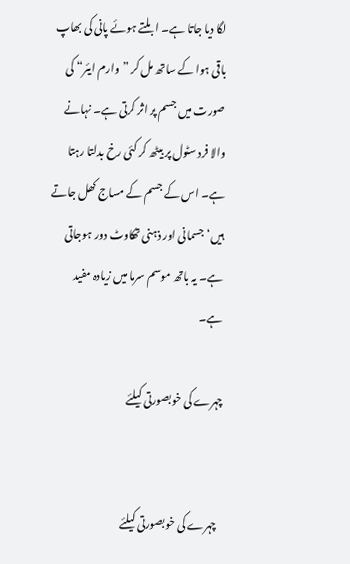لگا دیا جاتا ہے۔ ابلتے ہوئے پانی کی بھاپ باقی ہوا کے ساتھ مل کر ”وارم ایئر“ کی صورت میں جسم پر اثر کرتی ہے۔ نہانے والا فرد سٹول پر بیٹھ کر کئی رخ بدلتا رہتا ہے۔ اس کے جسم کے مساج کھل جاتے ہیں‘ جسمانی اور ذہنی تھکاوٹ دور ہوجاتی ہے۔ یہ باتھ موسم سرما میں زیادہ مفید ہے۔

چہرے کی خوبصورتی کیلئے


  چہرے کی خوبصورتی کیلئے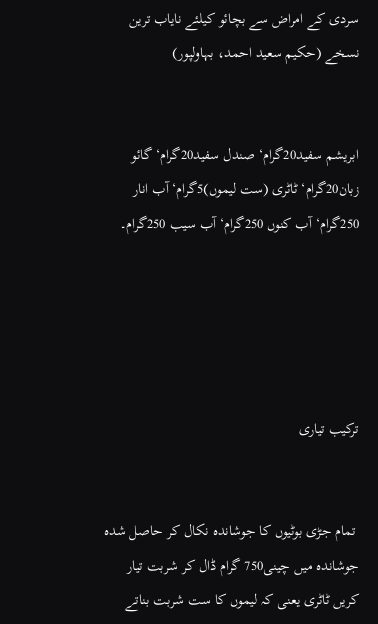سردی کے امراض سے بچائو کیلئے نایاب ترین نسخے (حکیم سعید احمد، بہاولپور)


ابریشم سفید20گرام‘ صندل سفید20گرام‘ گائو زبان20گرام‘ ٹاٹری (ست لیموں)5گرام‘ آب انار 250گرام‘ آب کنوں 250گرام‘ آب سیب 250گرام۔





ترکیب تیاری


 تمام جڑی بوٹیوں کا جوشاندہ نکال کر حاصل شدہ جوشاندہ میں چینی750 گرام ڈال کر شربت تیار کریں ٹاٹری یعنی کہ لیموں کا ست شربت بناتے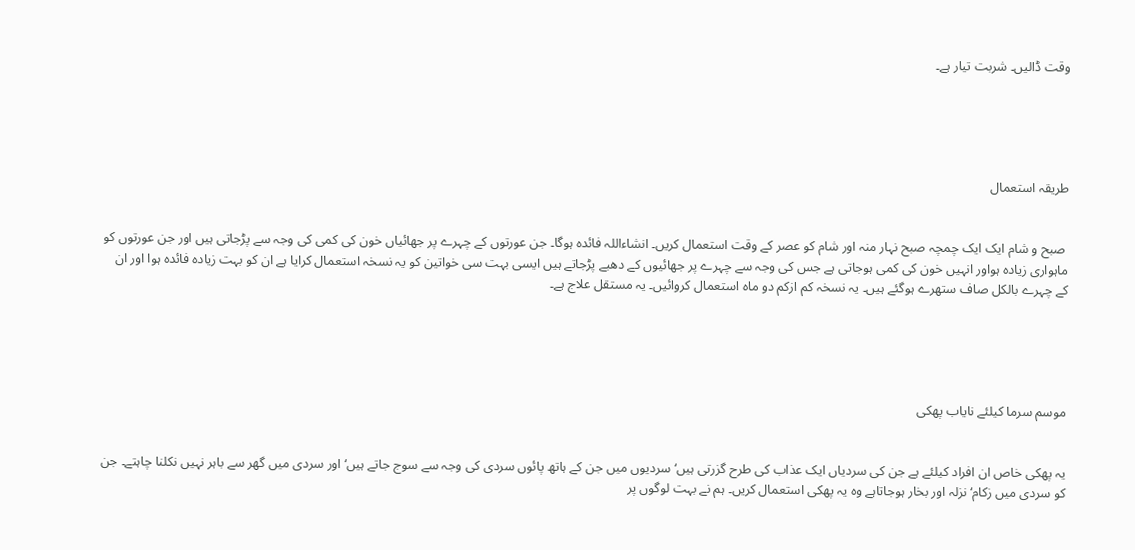وقت ڈالیں۔ شربت تیار ہے۔





طریقہ استعمال


 صبح و شام ایک ایک چمچہ صبح نہار منہ اور شام کو عصر کے وقت استعمال کریں۔ انشاءاللہ فائدہ ہوگا۔ جن عورتوں کے چہرے پر جھائیاں خون کی کمی کی وجہ سے پڑجاتی ہیں اور جن عورتوں کو ماہواری زیادہ ہواور انہیں خون کی کمی ہوجاتی ہے جس کی وجہ سے چہرے پر جھائیوں کے دھبے پڑجاتے ہیں ایسی بہت سی خواتین کو یہ نسخہ استعمال کرایا ہے ان کو بہت زیادہ فائدہ ہوا اور ان کے چہرے بالکل صاف ستھرے ہوگئے ہیں۔ یہ نسخہ کم ازکم دو ماہ استعمال کروائیں۔ یہ مستقل علاج ہے۔





موسم سرما کیلئے نایاب پھکی


یہ پھکی خاص ان افراد کیلئے ہے جن کی سردیاں ایک عذاب کی طرح گزرتی ہیں‘ سردیوں میں جن کے ہاتھ پائوں سردی کی وجہ سے سوج جاتے ہیں‘ اور سردی میں گھر سے باہر نہیں نکلنا چاہتے۔ جن کو سردی میں زکام‘ نزلہ اور بخار ہوجاتاہے وہ یہ پھکی استعمال کریں۔ ہم نے بہت لوگوں پر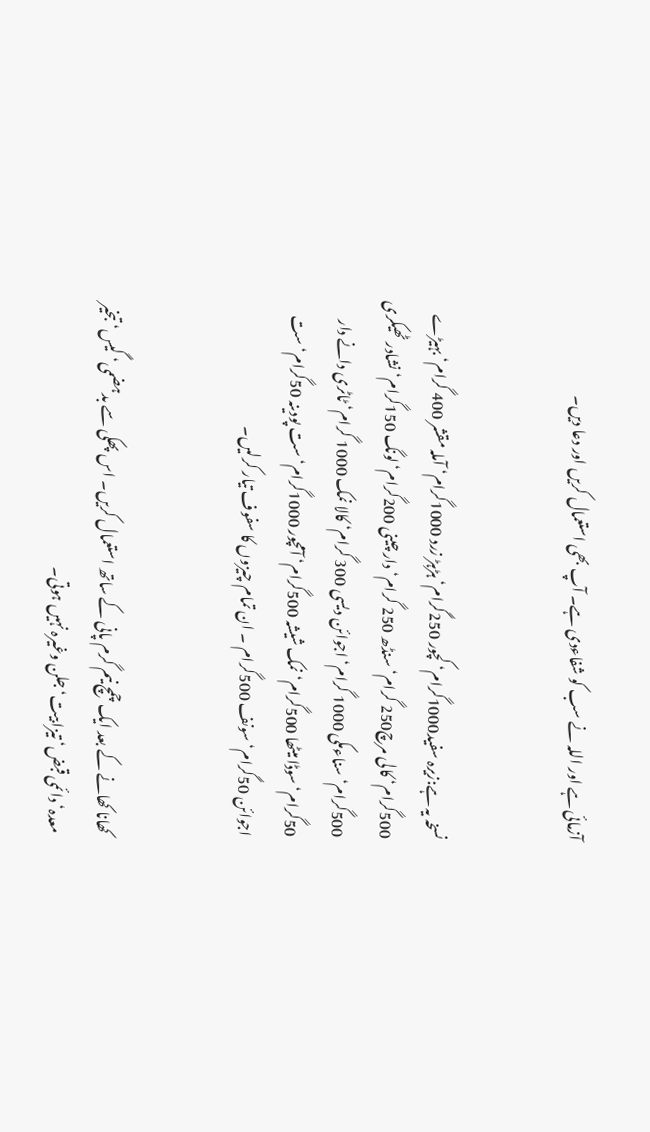آزمائی ہے اور اللہ نے سب کو شفاءدی ہے۔ آپ بھی استعمال کریں اور دعا دیں۔


نسخہ یہ ہے:زیرہ سفید1000گرام‘ کچور 250گرام‘ ہڑہڑ زرد 1000گرام‘ آملہ مقشر 400 گرام‘ بہیڑے 500گرام‘ کالی مرچ250 گرام‘ سنڈھ 250 گرام‘ دار چینی 200گرام‘ لونگ 150گرام‘ نشادر ٹھیکری 500گرام‘ سناءمکی 1000 گرام‘ اجوائن دیسی 300 گرام‘ کالا نمک 1000 گرام‘ ٹاٹری دانے دار 50گرام‘ سوڈا میٹھا 500گرام‘ نمک شیشہ 500گرام‘ آمچور 1000گرام‘ ست پودینہ 50گرام‘ ست اجوائن 50گرام‘ سونف 500گرام ۔ ان تمام چیزوں کا سفوف تیار کرلیں۔


کھانا کھانے کے بعد ایک چمچ نیم گرم پانی کے ساتھ استعمال کریں۔ اس پھکی سے بدہضمی‘ گیس‘ تبخیر معدہ‘ دائمی قبض‘ تیزابیت‘ جلن وغیرہ نہیں ہوتی۔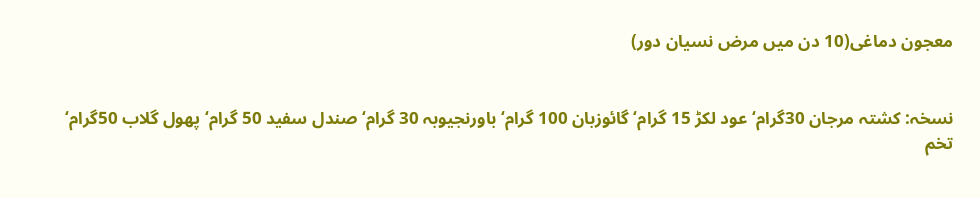معجون دماغی(10 دن میں مرض نسیان دور)


نسخہ: کشتہ مرجان 30گرام‘ عود لکڑ 15 گرام‘ گائوزبان 100 گرام‘ باورنجیوبہ 30 گرام‘ صندل سفید 50 گرام‘ پھول گلاب 50گرام‘ تخم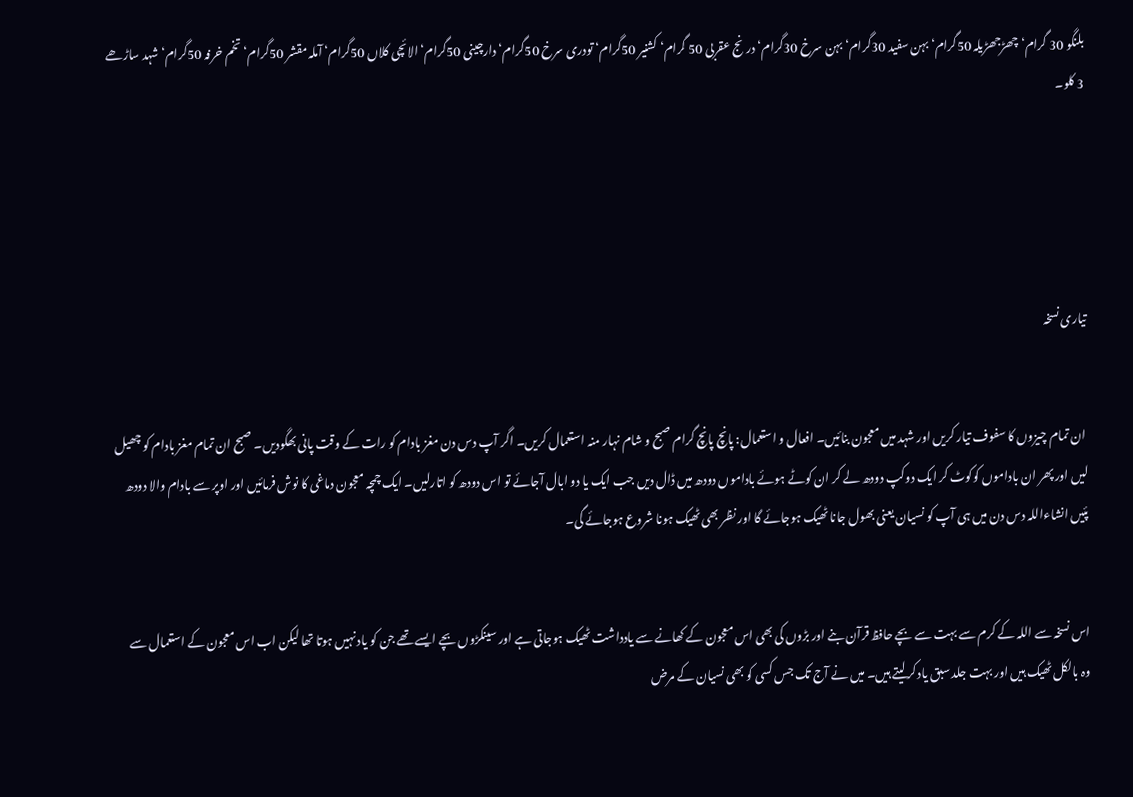بلنگو 30 گرام‘ چھڑجھڑیلہ 50گرام‘ بہن سفید 30گرام‘ بہن سرخ 30گرام‘ درنج عقربی 50 گرام‘ کشنیر 50گرام‘ تودری سرخ 50گرام‘ دارچینی 50گرام‘ الائچی کلاں 50گرام‘ آملہ مقشر 50گرام‘ تخم خرفہ 50گرام‘ شہد ساڑھے 3 کلو۔





تیاری نسخہ


 ان تمام چیزوں کا سفوف تیار کریں اور شہد میں معجون بنائیں۔ افعال و استعمال: پانچ پانچ گرام صبح و شام نہار منہ استعمال کریں۔ اگر آپ دس دن مغز بادام کو رات کے وقت پانی بھگودیں۔ صبح ان تمام مغز بادام کو چھیل لیں اور پھر ان باداموں کوکوٹ کر ایک دوکپ دودھ لے کر ان کوٹے ہوئے باداموں دودھ میں ڈال دیں جب ایک یا دو ابال آجائے تو اس دودھ کو اتارلیں۔ ایک چمچہ معجون دماغی کا نوش فرمائیں اور اوپر سے بادام والا دودھ پئیں انشاءاللہ دس دن میں ہی آپ کو نسیان یعنی بھول جانا ٹھیک ہوجائے گا اور نظر بھی ٹھیک ہونا شروع ہوجائے گی۔


اس نسخہ سے اللہ کے کرم سے بہت سے بچے حافظ قرآن بنے اور بڑوں کی بھی اس معجون کے کھانے سے یادداشت ٹھیک ہوجاتی ہے اور سینکڑوں بچے ایسے تھے جن کو یاد نہیں ہوتا تھا لیکن اب اس معجون کے استعمال سے وہ بالکل ٹھیک ہیں اور بہت جلد سبق یاد کرلیتے ہیں۔ میں نے آج تک جس کسی کو بھی نسیان کے مرض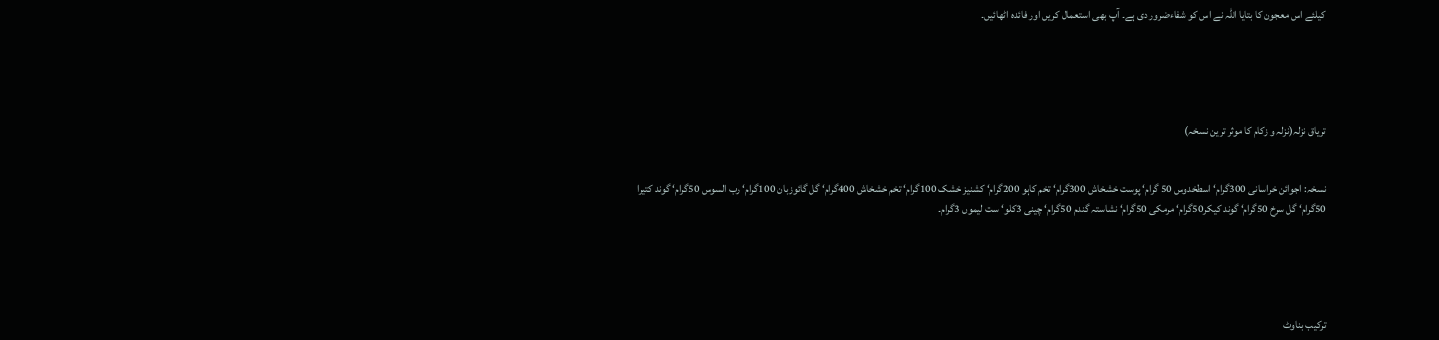کیلئے اس معجون کا بتایا اللہ نے اس کو شفاءضرور دی ہے۔ آپ بھی استعمال کریں اور فائدہ اٹھائیں۔





تریاق نزلہ(نزلہ و زکام کا موثر ترین نسخہ)


نسخہ: اجوائن خراسانی 300گرام‘ اسطخدوس 50 گرام‘ پوست خشخاش 300گرام‘ تخم کاہو 200گرام‘ کشنیز خشک 100گرام‘ تخم خشخاش 400گرام‘ گل گائوزبان 100گرام‘ رب السوس 50گرام‘ گوند کتیرا 50گرام‘ گل سرخ 50گرام‘ گوند کیکر50گرام‘ مرمکی 50گرام‘ نشاستہ گندم 50گرام‘ چینی 3کلو‘ ست لیموں 3گرام۔





ترکیب بناوٹ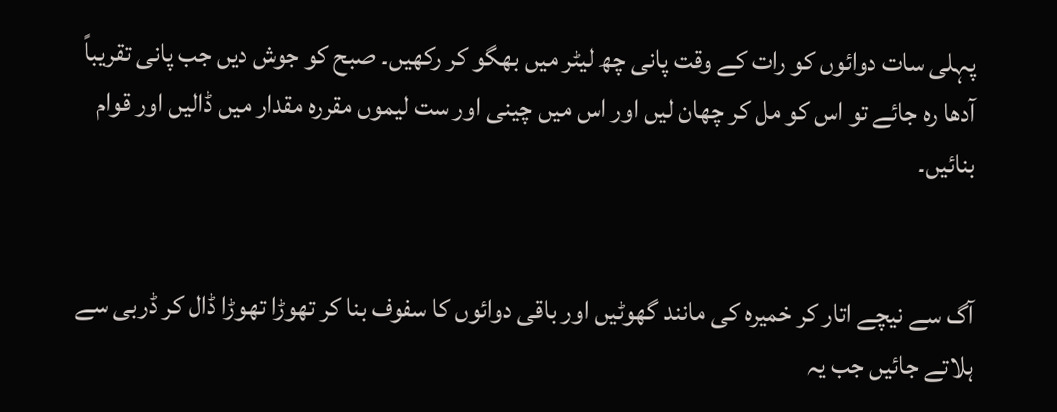پہلی سات دوائوں کو رات کے وقت پانی چھ لیٹر میں بھگو کر رکھیں۔ صبح کو جوش دیں جب پانی تقریباً آدھا رہ جائے تو اس کو مل کر چھان لیں اور اس میں چینی اور ست لیموں مقررہ مقدار میں ڈالیں اور قوام بنائیں۔


آگ سے نیچے اتار کر خمیرہ کی مانند گھوٹیں اور باقی دوائوں کا سفوف بنا کر تھوڑا تھوڑا ڈال کر ڈربی سے ہلاتے جائیں جب یہ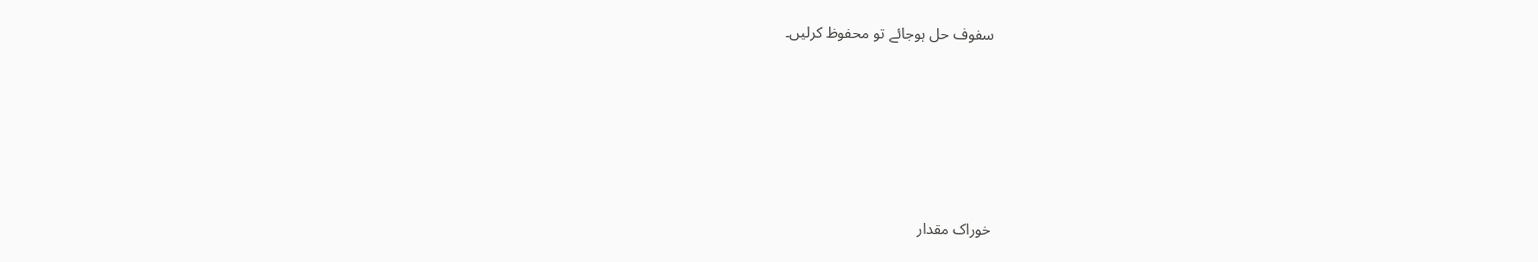سفوف حل ہوجائے تو محفوظ کرلیں۔





خوراک مقدار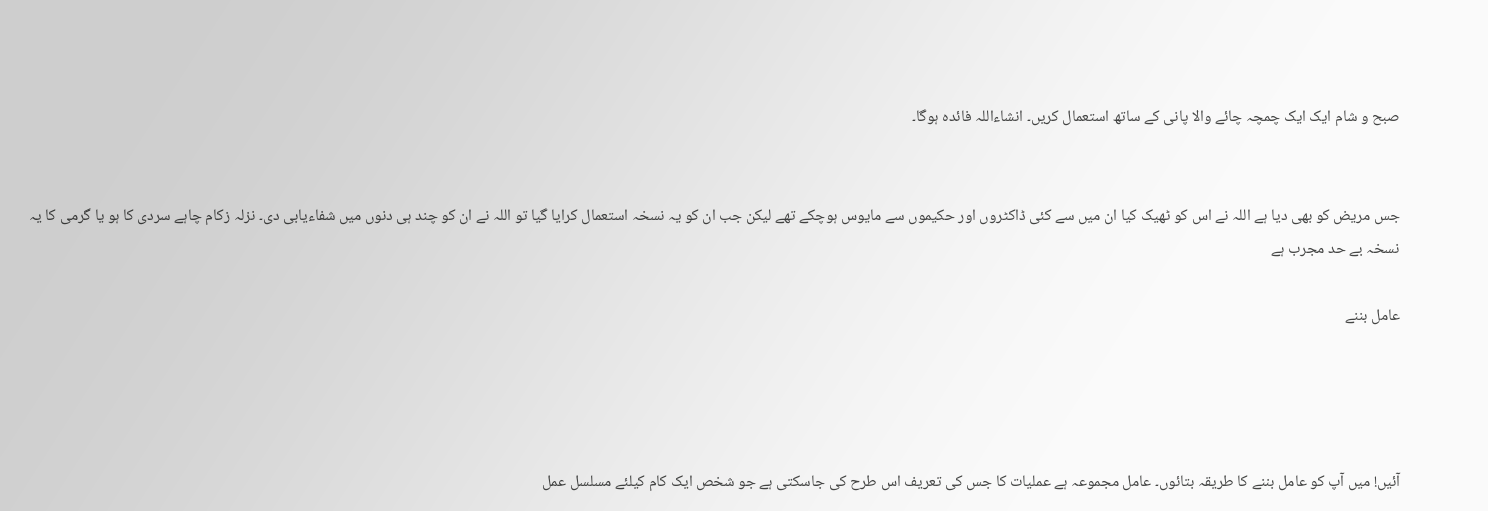صبح و شام ایک ایک چمچہ چائے والا پانی کے ساتھ استعمال کریں۔ انشاءاللہ فائدہ ہوگا۔


جس مریض کو بھی دیا ہے اللہ نے اس کو ٹھیک کیا ان میں سے کئی ڈاکٹروں اور حکیموں سے مایوس ہوچکے تھے لیکن جب ان کو یہ نسخہ استعمال کرایا گیا تو اللہ نے ان کو چند ہی دنوں میں شفاءیابی دی۔ نزلہ زکام چاہے سردی کا ہو یا گرمی کا یہ نسخہ بے حد مجرب ہے

عامل بننے




آئیں! میں آپ کو عامل بننے کا طریقہ بتائوں۔ عامل مجموعہ ہے عملیات کا جس کی تعریف اس طرح کی جاسکتی ہے جو شخص ایک کام کیلئے مسلسل عمل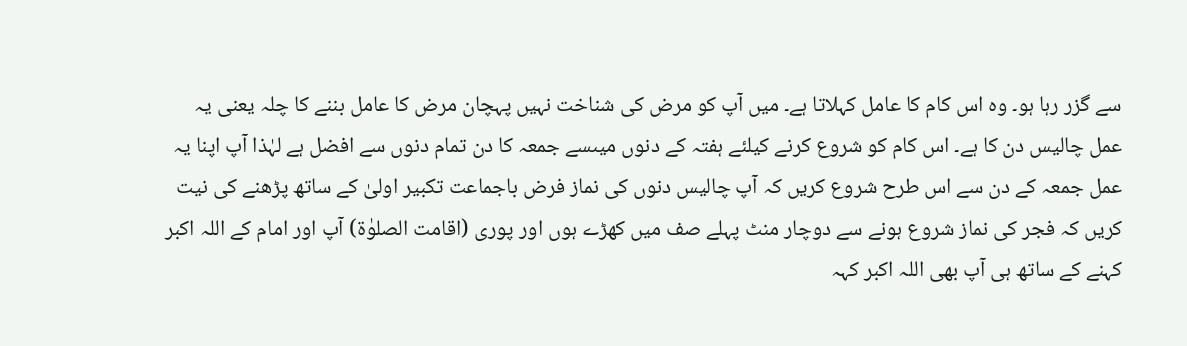سے گزر رہا ہو۔ وہ اس کام کا عامل کہلاتا ہے۔ میں آپ کو مرض کی شناخت نہیں پہچان مرض کا عامل بننے کا چلہ یعنی یہ عمل چالیس دن کا ہے۔ اس کام کو شروع کرنے کیلئے ہفتہ کے دنوں میںسے جمعہ کا دن تمام دنوں سے افضل ہے لہٰذا آپ اپنا یہ عمل جمعہ کے دن سے اس طرح شروع کریں کہ آپ چالیس دنوں کی نماز فرض باجماعت تکبیر اولیٰ کے ساتھ پڑھنے کی نیت کریں کہ فجر کی نماز شروع ہونے سے دوچار منٹ پہلے صف میں کھڑے ہوں اور پوری (اقامت الصلوٰة) آپ اور امام کے اللہ اکبر کہنے کے ساتھ ہی آپ بھی اللہ اکبر کہہ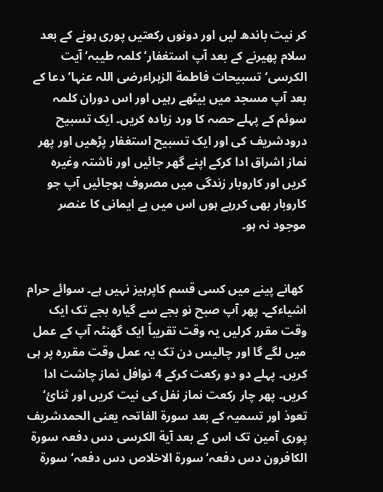کر نیت باندھ لیں اور دونوں رکعتیں پوری ہونے کے بعد سلام پھیرنے کے بعد آپ استغفار‘ کلمہ طیبہ‘ آیت الکرسی‘ تسبیحات فاطمة الزہراءرضی اللہ عنہا‘ دعا کے بعد آپ مسجد میں بیٹھے رہیں اور اس دوران کلمہ سوئم کے پہلے حصہ کا ورد زیادہ کریں۔ ایک تسبیح درودشریف کی اور ایک تسبیح استغفار پڑھیں اور پھر نماز اشراق ادا کرکے اپنے گھر جائیں اور ناشتہ وغیرہ کریں اور کاروبار زندگی میں مصروف ہوجائیں آپ جو کاروبار بھی کررہے ہوں اس میں بے ایمانی کا عنصر موجود نہ ہو۔


 کھانے پینے میں کسی قسم کاپرہیز نہیں ہے۔ سوائے حرام اشیاءکے۔ پھر آپ صبح نو بجے سے گیارہ بجے تک ایک وقت مقرر کرلیں یہ وقت تقریباً ایک گھنٹہ آپ کے عمل میں لگے گا اور چالیس دن تک یہ عمل وقت مقررہ پر ہی کریں۔ پہلے دو دو رکعت کرکے 4 نوافل نماز چاشت ادا کریں۔ پھر چار رکعت نماز نفل کی نیت کریں اور ثنائ‘ تعوذ اور تسمیہ کے بعد سورة الفاتحہ یعنی الحمدشریف پوری آمین تک اس کے بعد آیة الکرسی دس دفعہ سورة الکافرون دس دفعہ‘ سورة الاخلاص دس دفعہ‘ سورة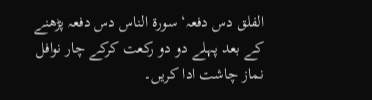الفلق دس دفعہ‘ سورة الناس دس دفعہ پڑھنے کے بعد پہلے دو دو رکعت کرکے چار نوافل نماز چاشت ادا کریں۔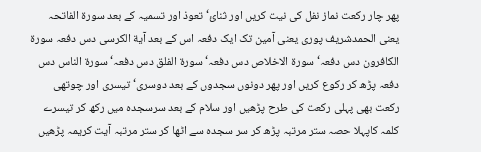پھر چار رکعت نماز نفل کی نیت کریں اور ثنائ‘ تعوذ اور تسمیہ کے بعد سورة الفاتحہ یعنی الحمدشریف پوری یعنی آمین تک ایک دفعہ اس کے بعد آیة الکرسی دس دفعہ سورة الکافرون دس دفعہ‘ سورة الاخلاص دس دفعہ‘ سورة الفلق دس دفعہ‘ سورة الناس دس دفعہ پڑھ کر رکوع کریں اور پھر دونوں سجدوں کے بعد دوسری‘ تیسری اور چوتھی رکعت بھی پہلی رکعت کی طرح پڑھیں اور سلام کے بعد سرسجدہ میں رکھ کر تیسرے کلمہ کاپہلا حصہ ستر مرتبہ پڑھ کر سر سجدہ سے اٹھا کر ستر مرتبہ آیت کریمہ پڑھیں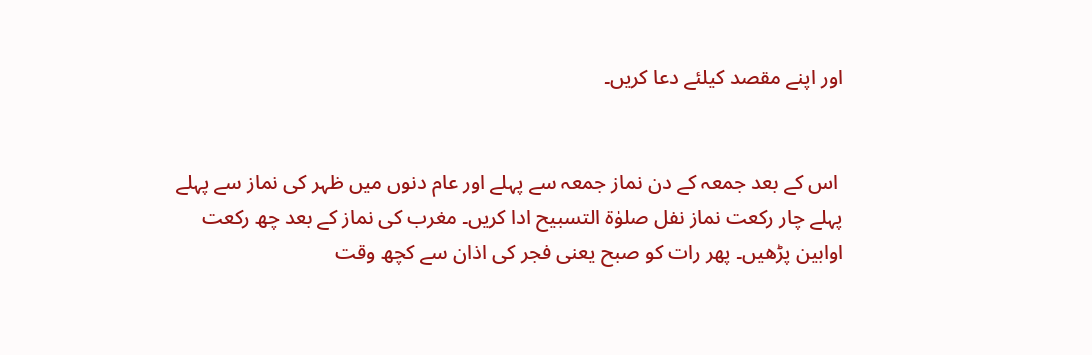اور اپنے مقصد کیلئے دعا کریں۔


 اس کے بعد جمعہ کے دن نماز جمعہ سے پہلے اور عام دنوں میں ظہر کی نماز سے پہلے پہلے چار رکعت نماز نفل صلوٰة التسبیح ادا کریں۔ مغرب کی نماز کے بعد چھ رکعت اوابین پڑھیں۔ پھر رات کو صبح یعنی فجر کی اذان سے کچھ وقت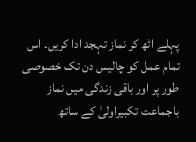پہلے اٹھ کر نماز تہجد ادا کریں۔ اس تمام عمل کو چالیس دن تک خصوصی طور پر اور باقی زندگی میں نماز باجماعت تکبیراولیٰ کے ساتھ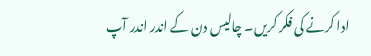ادا کرنے کی فکر کریں۔ چالیس دن کے اندر اندر آپ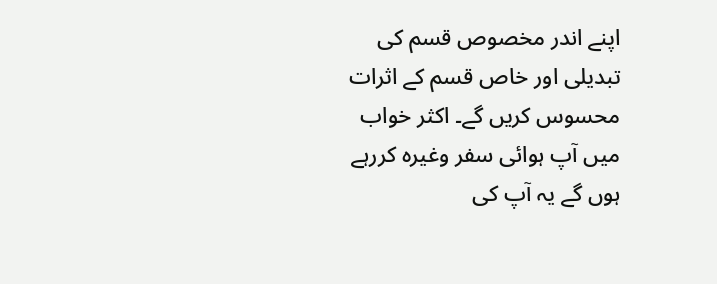اپنے اندر مخصوص قسم کی تبدیلی اور خاص قسم کے اثرات محسوس کریں گے۔ اکثر خواب میں آپ ہوائی سفر وغیرہ کررہے ہوں گے یہ آپ کی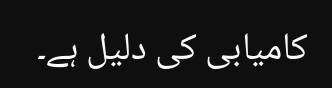کامیابی کی دلیل ہے۔